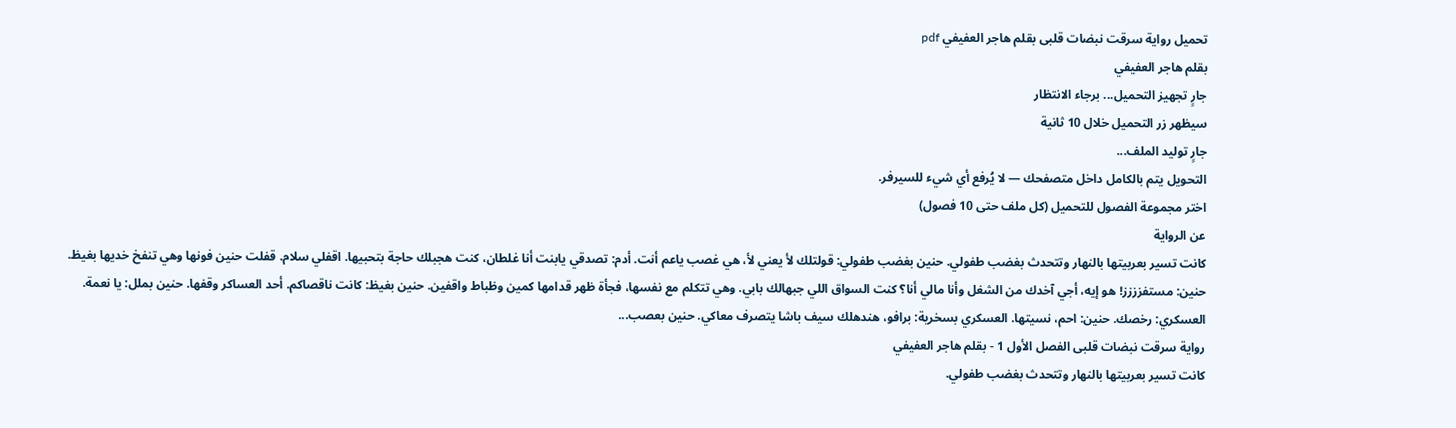تحميل رواية سرقت نبضات قلبى بقلم هاجر العفيفي pdf
بقلم هاجر العفيفي
جارٍ تجهيز التحميل... برجاء الانتظار
سيظهر زر التحميل خلال 10 ثانية
جارٍ توليد الملف...
التحويل يتم بالكامل داخل متصفحك — لا يُرفع أي شيء للسيرفر.
اختر مجموعة الفصول للتحميل (كل ملف حتى 10 فصول)
عن الرواية
كانت تسير بعربيتها بالنهار وتتحدث بغضب طفولي. حنين بغضب طفولي: قولتلك لأ يعني لأ، هي غصب ياعم أنت. أدم: تصدقي يابنت أنا غلطان، كنت هجبلك حاجة بتحبيها. اقفلي سلام. قفلت حنين فونها وهي تنفخ خديها بغيظ. حنين: مستفزززز! هو إيه، أجي آخدك من الشغل وأنا مالي أنا؟ كنت السواق اللي جبهالك بابي. وهي تتكلم مع نفسها، فجأة ظهر قدامها كمين وظباط واقفين. حنين بغيظ: كانت ناقصاكم. أحد العساكر وقفها. حنين بملل: يا نعمة. العسكري: رخصك. حنين: احم، نسيتها. العسكري بسخرية: برافو، هندهلك سيف باشا يتصرف معاكي. حنين بعصب...
رواية سرقت نبضات قلبى الفصل الأول 1 - بقلم هاجر العفيفي
كانت تسير بعربيتها بالنهار وتتحدث بغضب طفولي.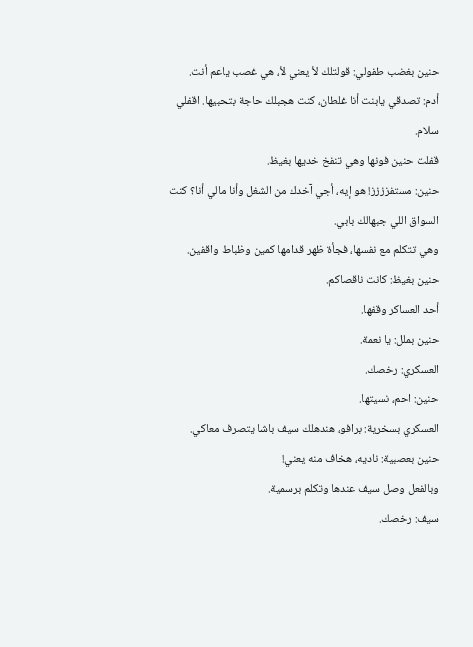حنين بغضب طفولي: قولتلك لأ يعني لأ، هي غصب ياعم أنت.
أدم: تصدقي يابنت أنا غلطان، كنت هجبلك حاجة بتحبيها. اقفلي سلام.
قفلت حنين فونها وهي تنفخ خديها بغيظ.
حنين: مستفزززز! هو إيه، أجي آخدك من الشغل وأنا مالي أنا؟ كنت السواق اللي جبهالك بابي.
وهي تتكلم مع نفسها، فجأة ظهر قدامها كمين وظباط واقفين.
حنين بغيظ: كانت ناقصاكم.
أحد العساكر وقفها.
حنين بملل: يا نعمة.
العسكري: رخصك.
حنين: احم، نسيتها.
العسكري بسخرية: برافو، هندهلك سيف باشا يتصرف معاكي.
حنين بعصبية: ناديه، هخاف منه يعني!
وبالفعل وصل سيف عندها وتكلم برسمية.
سيف: رخصك.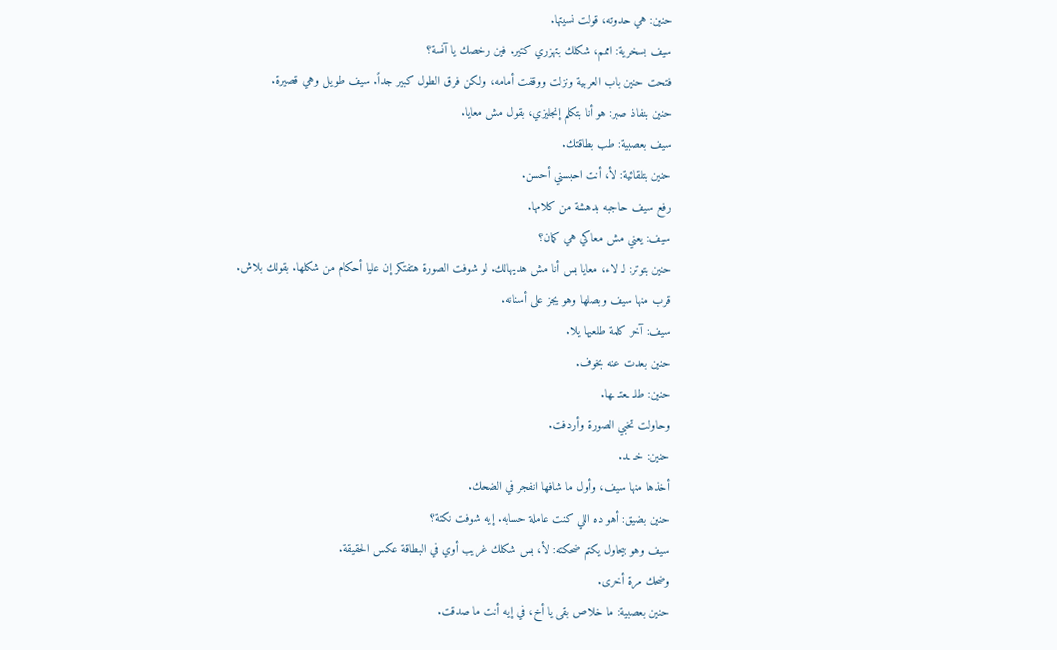حنين: هي حدوته، قولت نسيتها.
سيف بسخرية: اممم، شكلك بتهزري كتير. فين رخصك يا آنسة؟
فتحت حنين باب العربية ونزلت ووقفت أمامه، ولكن فرق الطول كبير جداً. سيف طويل وهي قصيرة.
حنين بنفاذ صبر: هو أنا بتكلم إنجليزي، بقول مش معايا.
سيف بعصبية: طب بطاقتك.
حنين بتلقائية: لأ، أنت احبسني أحسن.
رفع سيف حاجبه بدهشة من كلامها.
سيف: يعني مش معاكي هي كمان؟
حنين بتوتر: لـ لاء، معايا بس أنا مش هديهالك. لو شوفت الصورة هتفتكر إن عليا أحكام من شكلها. بقولك بلاش.
قرب منها سيف وبصلها وهو يجز على أسنانه.
سيف: آخر كلمة طلعيها يلا.
حنين بعدت عنه بخوف.
حنين: طلـ ـعتـ ـها.
وحاولت تخبي الصورة وأردفت.
حنين: خـ ـد.
أخذها منها سيف، وأول ما شافها انفجر في الضحك.
حنين بضيق: أهو ده اللي كنت عاملة حسابه. إيه شوفت نكتة؟
سيف وهو بيحاول يكتم ضحكته: لأ، بس شكلك غريب أوي في البطاقة عكس الحقيقة.
وضحك مرة أخرى.
حنين بعصبية: ما خلاص بقى يا أخ، في إيه أنت ما صدقت.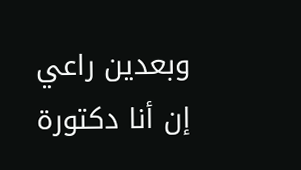وبعدين راعي إن أنا دكتورة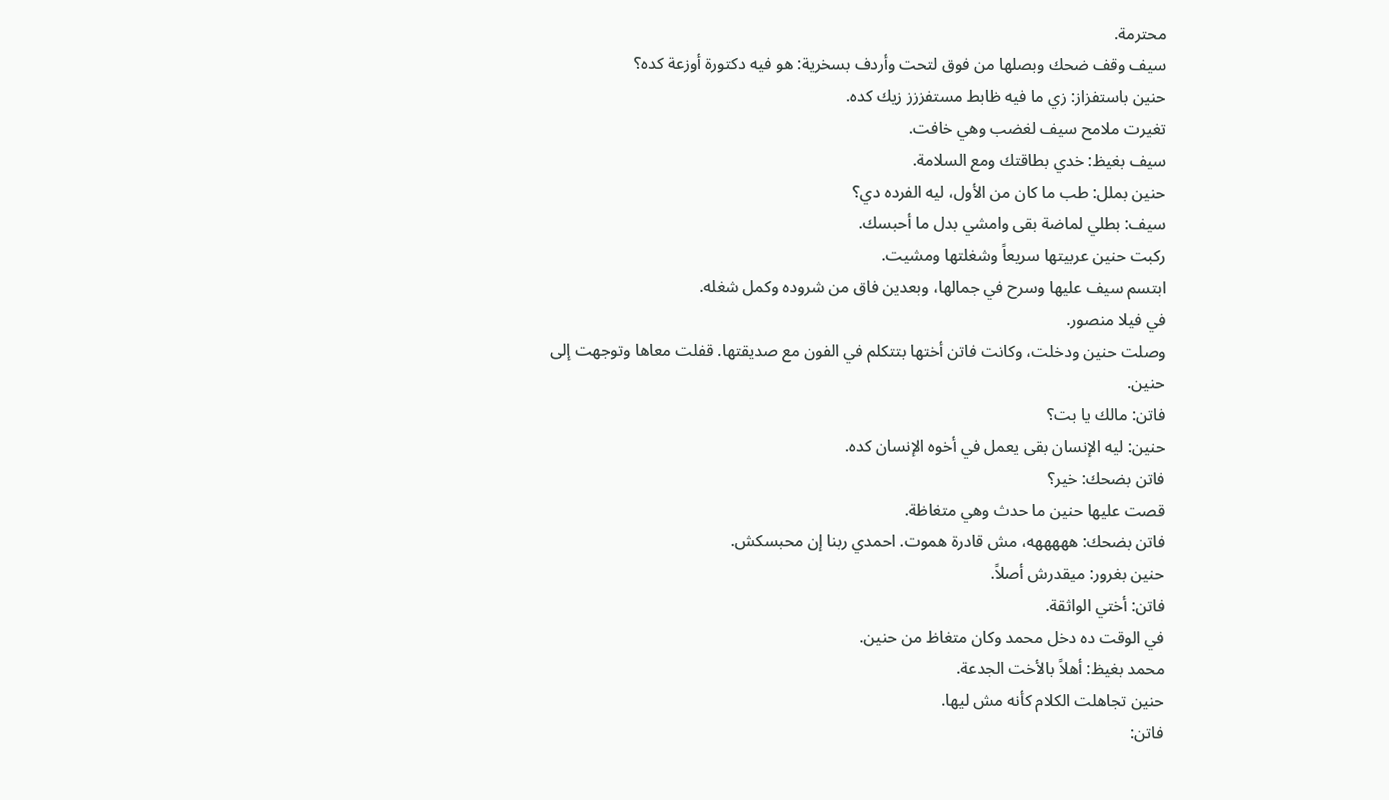محترمة.
سيف وقف ضحك وبصلها من فوق لتحت وأردف بسخرية: هو فيه دكتورة أوزعة كده؟
حنين باستفزاز: زي ما فيه ظابط مستفززز زيك كده.
تغيرت ملامح سيف لغضب وهي خافت.
سيف بغيظ: خدي بطاقتك ومع السلامة.
حنين بملل: طب ما كان من الأول، ليه الفرده دي؟
سيف: بطلي لماضة بقى وامشي بدل ما أحبسك.
ركبت حنين عربيتها سريعاً وشغلتها ومشيت.
ابتسم سيف عليها وسرح في جمالها، وبعدين فاق من شروده وكمل شغله.
في فيلا منصور.
وصلت حنين ودخلت، وكانت فاتن أختها بتتكلم في الفون مع صديقتها. قفلت معاها وتوجهت إلى حنين.
فاتن: مالك يا بت؟
حنين: ليه الإنسان بقى يعمل في أخوه الإنسان كده.
فاتن بضحك: خير؟
قصت عليها حنين ما حدث وهي متغاظة.
فاتن بضحك: هههههه، مش قادرة هموت. احمدي ربنا إن محبسكش.
حنين بغرور: ميقدرش أصلاً.
فاتن: أختي الواثقة.
في الوقت ده دخل محمد وكان متغاظ من حنين.
محمد بغيظ: أهلاً بالأخت الجدعة.
حنين تجاهلت الكلام كأنه مش ليها.
فاتن: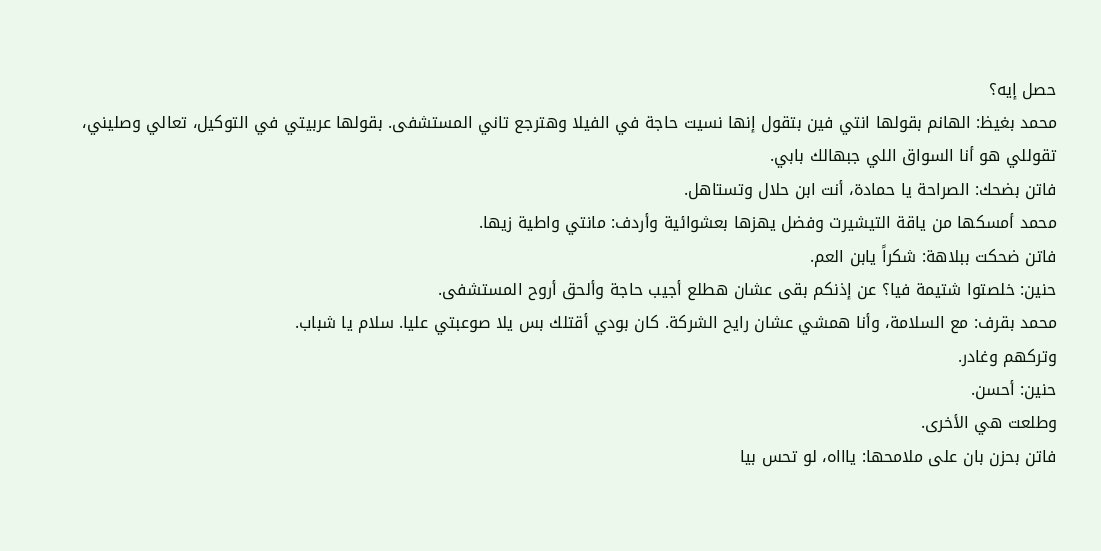حصل إيه؟
محمد بغيظ: الهانم بقولها انتي فين بتقول إنها نسيت حاجة في الفيلا وهترجع تاني المستشفى. بقولها عربيتي في التوكيل، تعالي وصليني، تقوللي هو أنا السواق اللي جبهالك بابي.
فاتن بضحك: الصراحة يا حمادة، أنت ابن حلال وتستاهل.
محمد أمسكها من ياقة التيشيرت وفضل يهزها بعشوائية وأردف: مانتي واطية زيها.
فاتن ضحكت ببلاهة: شكراً يابن العم.
حنين: خلصتوا شتيمة فيا؟ عن إذنكم بقى عشان هطلع أجيب حاجة وألحق أروح المستشفى.
محمد بقرف: مع السلامة، وأنا همشي عشان رايح الشركة. كان بودي أقتلك بس يلا صوعبتي عليا. سلام يا شباب.
وتركهم وغادر.
حنين: أحسن.
وطلعت هي الأخرى.
فاتن بحزن بان على ملامحها: ياااه، لو تحس بيا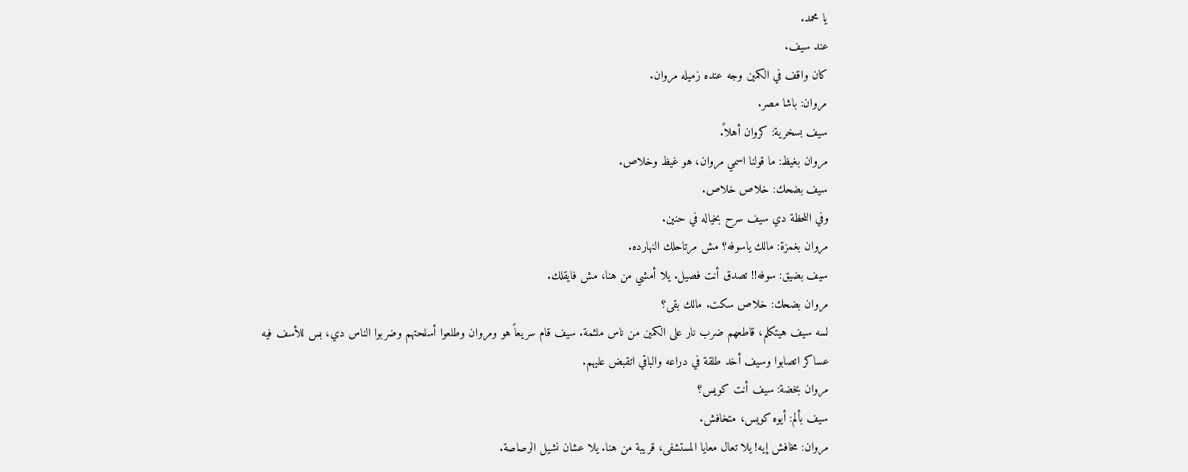يا محمد.
عند سيف.
كان واقف في الكمين وجه عنده زميله مروان.
مروان: باشا مصر.
سيف بسخرية: كروان أهلاً.
مروان بغيظ: ما قولنا اسمي مروان، هو غيظ وخلاص.
سيف بضحك: خلاص خلاص.
وفي اللحظة دي سيف سرح بخياله في حنين.
مروان بغمزة: مالك ياسوفه؟ مش مرتاحلك النهارده.
سيف بضيق: سوفه!! تصدق أنت فصيل. يلا أمشي من هنا، مش فايقلك.
مروان بضحك: خلاص سكت. مالك بقى؟
لسه سيف هيتكلم، قاطعهم ضرب نار على الكمين من ناس ملثمة. سيف قام سريعاً هو ومروان وطلعوا أسلحتهم وضربوا الناس دي، بس للأسف فيه عساكر اتصابوا وسيف أخد طلقة في دراعه والباقي اتقبض عليهم.
مروان بخضة: سيف أنت كويس؟
سيف بألم: أيوه كويس، متخافش.
مروان: مخافش إيه! يلا تعال معايا المستشفى، قريبة من هنا. يلا عشان نشيل الرصاصة.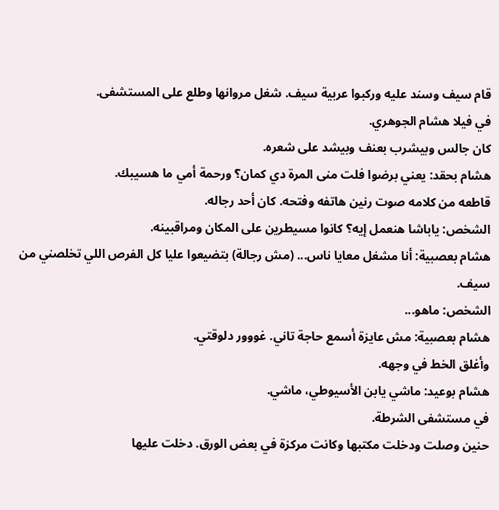قام سيف وسند عليه وركبوا عربية سيف. شغل مروانها وطلع على المستشفى.
في فيلا هشام الجوهري.
كان جالس وبيشرب بعنف وبيشد على شعره.
هشام بحقد: يعني برضوا فلت منى المرة دي كمان؟ ورحمة أمي ما هسيبك.
قاطعه من كلامه صوت رنين هاتفه وفتحه. كان أحد رجاله.
الشخص: ياباشا هنعمل إيه؟ كانوا مسيطرين على المكان ومراقبينه.
هشام بعصبية: أنا مشغل معايا ناس... (مش رجالة) بتضيعوا عليا كل الفرص اللي تخلصني من سيف.
الشخص: ماهو...
هشام بعصبية: مش عايزة أسمع حاجة تاني. غووور دلوقتي.
وأغلق الخط في وجهه.
هشام بوعيد: ماشي يابن الأسيوطي، ماشي.
في مستشفى الشرطة.
حنين وصلت ودخلت مكتبها وكانت مركزة في بعض الورق. دخلت عليها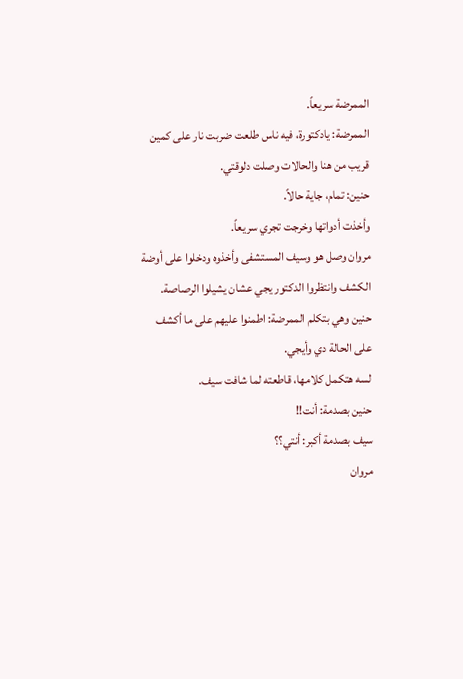الممرضة سريعاً.
الممرضة: يادكتورة، فيه ناس طلعت ضربت نار على كمين قريب من هنا والحالات وصلت دلوقتي.
حنين: تمام، جاية حالاً.
وأخذت أدواتها وخرجت تجري سريعاً.
مروان وصل هو وسيف المستشفى وأخذوه ودخلوا على أوضة الكشف وانتظروا الدكتور يجي عشان يشيلوا الرصاصة.
حنين وهي بتكلم الممرضة: اطمنوا عليهم على ما أكشف على الحالة دي وأيجي.
لسه هتكمل كلامها، قاطعته لما شافت سيف.
حنين بصدمة: أنت!!
سيف بصدمة أكبر: أنتي؟؟
مروان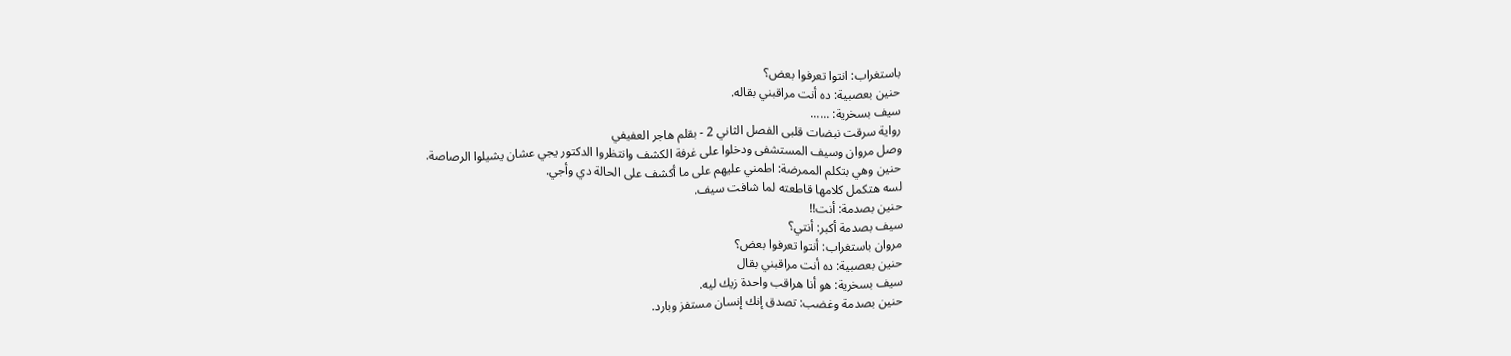باستغراب: انتوا تعرفوا بعض؟
حنين بعصبية: ده أنت مراقبني بقاله.
سيف بسخرية: ......
رواية سرقت نبضات قلبى الفصل الثاني 2 - بقلم هاجر العفيفي
وصل مروان وسيف المستشفى ودخلوا على غرفة الكشف وانتظروا الدكتور يجي عشان يشيلوا الرصاصة.
حنين وهي بتكلم الممرضة: اطمني عليهم على ما أكشف على الحالة دي وأجي.
لسه هتكمل كلامها قاطعته لما شافت سيف.
حنين بصدمة: أنت!!
سيف بصدمة أكبر: أنتي؟
مروان باستغراب: أنتوا تعرفوا بعض؟
حنين بعصبية: ده أنت مراقبني بقال
سيف بسخرية: هو أنا هراقب واحدة زيك ليه.
حنين بصدمة وغضب: تصدق إنك إنسان مستفز وبارد.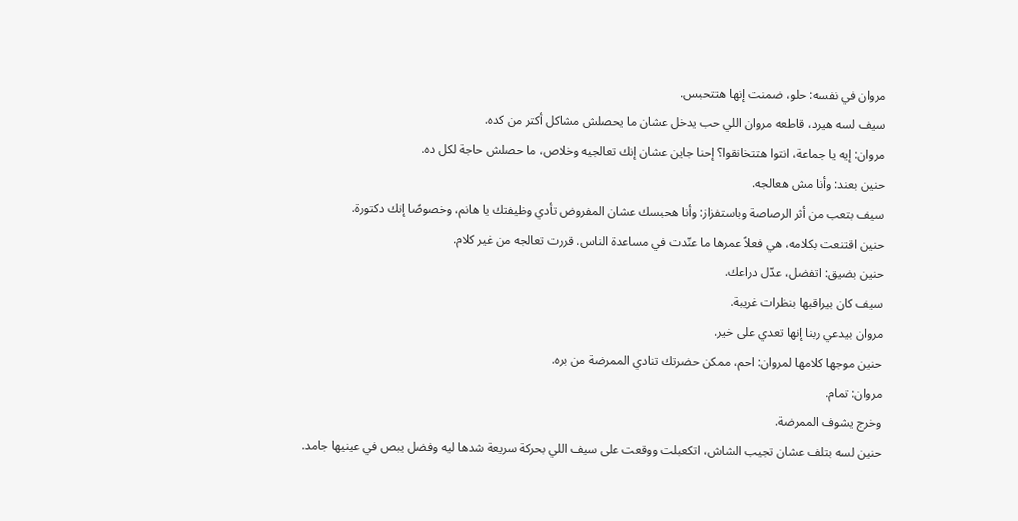مروان في نفسه: حلو، ضمنت إنها هتتحبس.
سيف لسه هيرد، قاطعه مروان اللي حب يدخل عشان ما يحصلش مشاكل أكتر من كده.
مروان: إيه يا جماعة، انتوا هتتخانقوا؟ إحنا جاين عشان إنك تعالجيه وخلاص، ما حصلش حاجة لكل ده.
حنين بعند: وأنا مش هعالجه.
سيف بتعب من أثر الرصاصة وباستفزاز: وأنا هحبسك عشان المفروض تأدي وظيفتك يا هانم، وخصوصًا إنك دكتورة.
حنين اقتنعت بكلامه، هي فعلاً عمرها ما عنّدت في مساعدة الناس. قررت تعالجه من غير كلام.
حنين بضيق: اتفضل، عدّل دراعك.
سيف كان بيراقبها بنظرات غريبة.
مروان بيدعي ربنا إنها تعدي على خير.
حنين موجها كلامها لمروان: احم، ممكن حضرتك تنادي الممرضة من بره.
مروان: تمام.
وخرج يشوف الممرضة.
حنين لسه بتلف عشان تجيب الشاش، اتكعبلت ووقعت على سيف اللي بحركة سريعة شدها ليه وفضل يبص في عينيها جامد.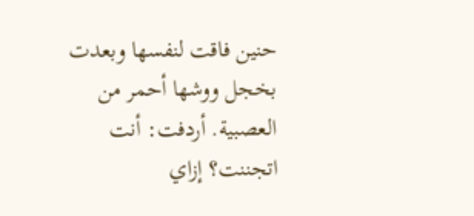حنين فاقت لنفسها وبعدت بخجل ووشها أحمر من العصبية. أردفت: أنت اتجننت؟ إزاي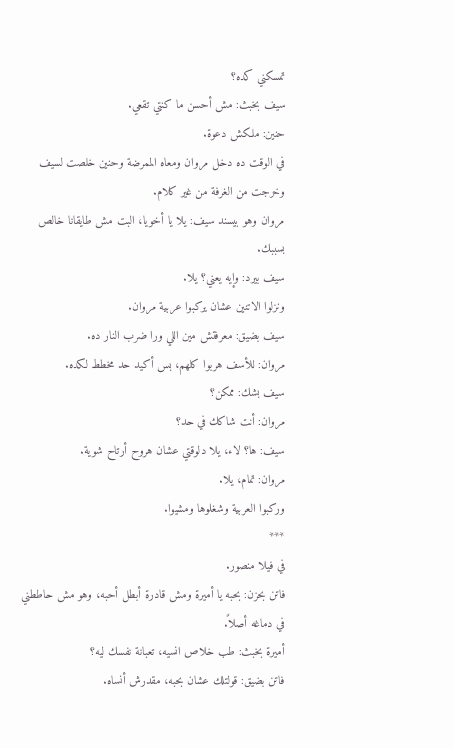تمسكني كده؟
سيف بخبث: مش أحسن ما كنتي تقعي.
حنين: ملكش دعوة.
في الوقت ده دخل مروان ومعاه الممرضة وحنين خلصت لسيف وخرجت من الغرفة من غير كلام.
مروان وهو بيسند سيف: يلا يا أخويا، البت مش طايقانا خالص بسببك.
سيف بيرد: وإيه يعني؟ يلا.
ونزلوا الاتنين عشان يركبوا عربية مروان.
سيف بضيق: معرفتش مين اللي ورا ضرب النار ده.
مروان: للأسف هربوا كلهم، بس أكيد حد مخطط لكده.
سيف بشك: ممكن؟
مروان: أنت شاكك في حد؟
سيف: ها؟ لاء، يلا دلوقتي عشان هروح أرتاح شوية.
مروان: تمام، يلا.
وركبوا العربية وشغلوها ومشيوا.
***
في فيلا منصور.
فاتن بحزن: بحبه يا أميرة ومش قادرة أبطل أحبه، وهو مش حاططني في دماغه أصلاً.
أميرة بخبث: طب خلاص انسيه، تعبانة نفسك ليه؟
فاتن بضيق: قولتلك عشان بحبه، مقدرش أنساه.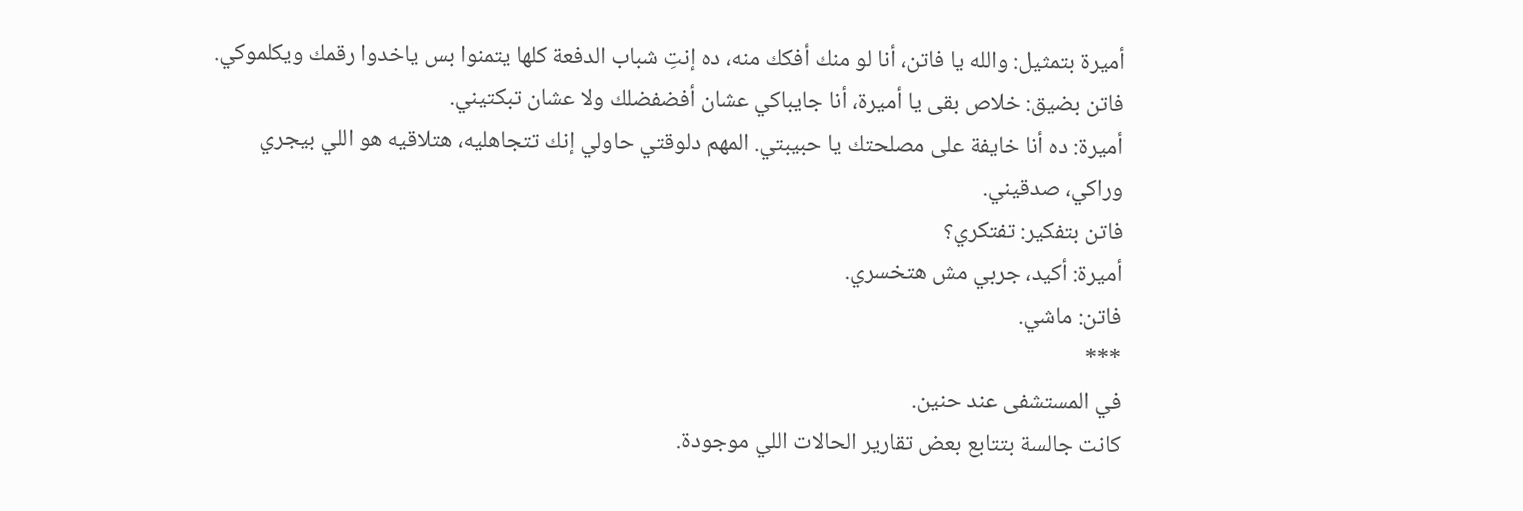أميرة بتمثيل: والله يا فاتن، أنا لو منك أفكك منه، ده إنتِ شباب الدفعة كلها يتمنوا بس ياخدوا رقمك ويكلموكي.
فاتن بضيق: خلاص بقى يا أميرة، أنا جايباكي عشان أفضفضلك ولا عشان تبكتيني.
أميرة: ده أنا خايفة على مصلحتك يا حبيبتي. المهم دلوقتي حاولي إنك تتجاهليه، هتلاقيه هو اللي بيجري وراكي، صدقيني.
فاتن بتفكير: تفتكري؟
أميرة: أكيد، جربي مش هتخسري.
فاتن: ماشي.
***
في المستشفى عند حنين.
كانت جالسة بتتابع بعض تقارير الحالات اللي موجودة.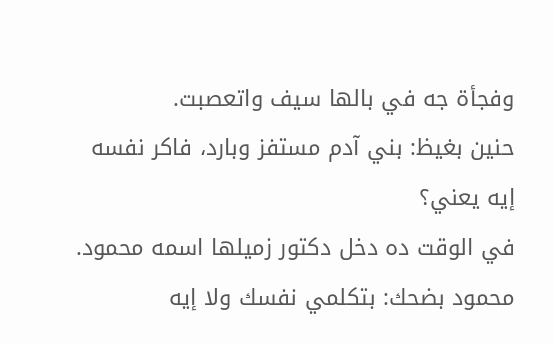وفجأة جه في بالها سيف واتعصبت.
حنين بغيظ: بني آدم مستفز وبارد، فاكر نفسه إيه يعني؟
في الوقت ده دخل دكتور زميلها اسمه محمود.
محمود بضحك: بتكلمي نفسك ولا إيه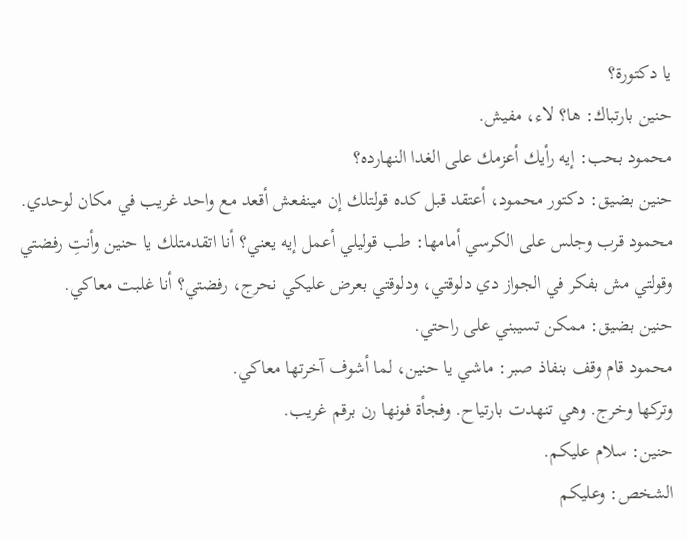يا دكتورة؟
حنين بارتباك: ها؟ لاء، مفيش.
محمود بحب: إيه رأيك أعزمك على الغدا النهارده؟
حنين بضيق: دكتور محمود، أعتقد قبل كده قولتلك إن مينفعش أقعد مع واحد غريب في مكان لوحدي.
محمود قرب وجلس على الكرسي أمامها: طب قوليلي أعمل إيه يعني؟ أنا اتقدمتلك يا حنين وأنتِ رفضتي وقولتي مش بفكر في الجواز دي دلوقتي، ودلوقتي بعرض عليكي نحرج، رفضتي؟ أنا غلبت معاكي.
حنين بضيق: ممكن تسيبني على راحتي.
محمود قام وقف بنفاذ صبر: ماشي يا حنين، لما أشوف آخرتها معاكي.
وتركها وخرج. وهي تنهدت بارتياح. وفجأة فونها رن برقم غريب.
حنين: سلام عليكم.
الشخص: وعليكم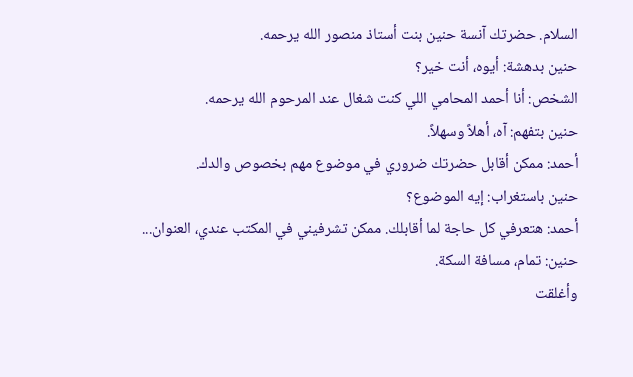السلام. حضرتك آنسة حنين بنت أستاذ منصور الله يرحمه.
حنين بدهشة: أيوه، أنت خير؟
الشخص: أنا أحمد المحامي اللي كنت شغال عند المرحوم الله يرحمه.
حنين بتفهم: آه، أهلاً وسهلاً.
أحمد: ممكن أقابل حضرتك ضروري في موضوع مهم بخصوص والدك.
حنين باستغراب: إيه الموضوع؟
أحمد: هتعرفي كل حاجة لما أقابلك. ممكن تشرفيني في المكتب عندي، العنوان...
حنين: تمام، مسافة السكة.
وأغلقت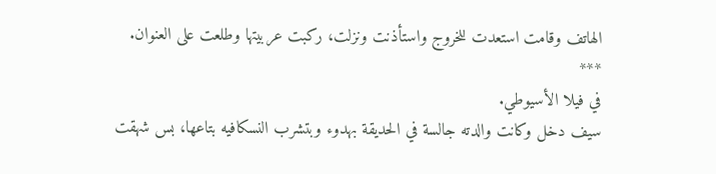الهاتف وقامت استعدت للخروج واستأذنت ونزلت، ركبت عربيتها وطلعت على العنوان.
***
في فيلا الأسيوطي.
سيف دخل وكانت والدته جالسة في الحديقة بهدوء وبتشرب النسكافيه بتاعها، بس شهقت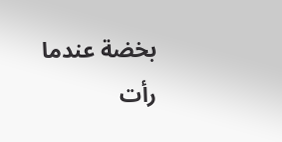بخضة عندما رأت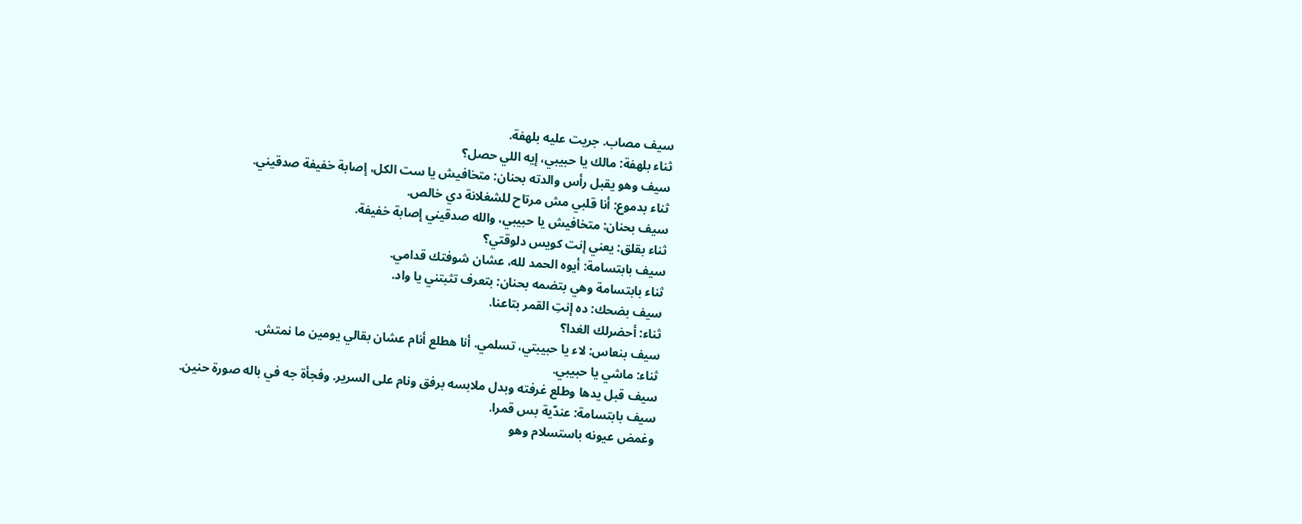سيف مصاب. جريت عليه بلهفة.
ثناء بلهفة: مالك يا حبيبي، إيه اللي حصل؟
سيف وهو يقبل رأس والدته بحنان: متخافيش يا ست الكل، إصابة خفيفة صدقيني.
ثناء بدموع: أنا قلبي مش مرتاح للشغلانة دي خالص.
سيف بحنان: متخافيش يا حبيبي، والله صدقيني إصابة خفيفة.
ثناء بقلق: يعني إنت كويس دلوقتي؟
سيف بابتسامة: أيوه الحمد لله، عشان شوفتك قدامي.
ثناء بابتسامة وهي بتضمه بحنان: بتعرف تثبتني يا واد.
سيف بضحك: ده إنتِ القمر بتاعنا.
ثناء: أحضرلك الغدا؟
سيف بنعاس: لاء يا حبيبتي، تسلمي. أنا هطلع أنام عشان بقالي يومين ما نمتش.
ثناء: ماشي يا حبيبي.
سيف قبل يدها وطلع غرفته وبدل ملابسه برفق ونام على السرير. وفجأة جه في باله صورة حنين.
سيف بابتسامة: عندّية بس قمرا.
وغمض عيونه باستسلام وهو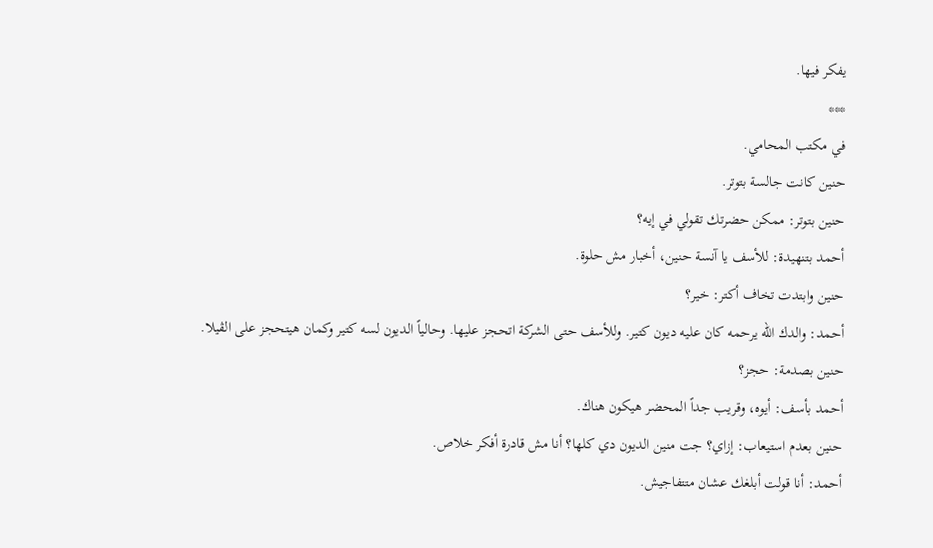يفكر فيها.
***
في مكتب المحامي.
حنين كانت جالسة بتوتر.
حنين بتوتر: ممكن حضرتك تقولي في إيه؟
أحمد بتنهيدة: للأسف يا آنسة حنين، أخبار مش حلوة.
حنين وابتدت تخاف أكتر: خير؟
أحمد: والدك الله يرحمه كان عليه ديون كتير. وللأسف حتى الشركة اتحجز عليها. وحالياً الديون لسه كتير وكمان هيتحجز على الڤيلا.
حنين بصدمة: حجز؟
أحمد بأسف: أيوه، وقريب جداً المحضر هيكون هناك.
حنين بعدم استيعاب: إزاي؟ جت منين الديون دي كلها؟ أنا مش قادرة أفكر خلاص.
أحمد: أنا قولت أبلغك عشان متتفاجيش.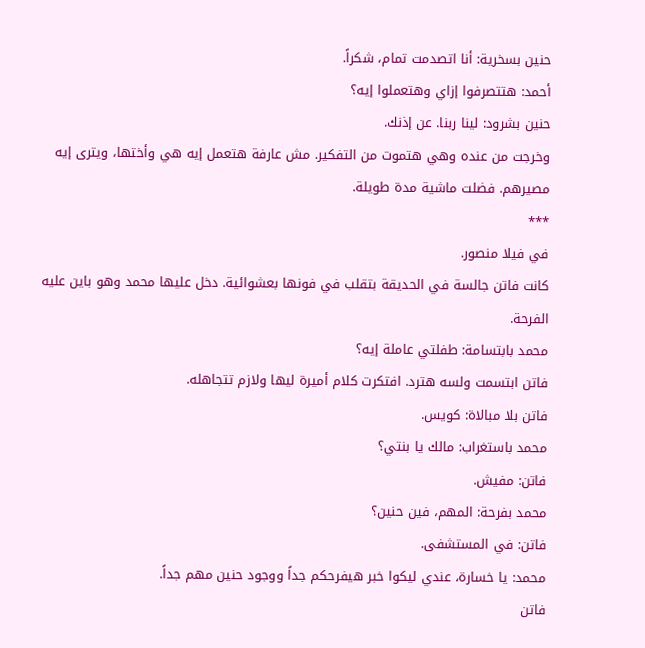حنين بسخرية: أنا اتصدمت تمام، شكراً.
أحمد: هتتصرفوا إزاي وهتعملوا إيه؟
حنين بشرود: لينا ربنا. عن إذنك.
وخرجت من عنده وهي هتموت من التفكير. مش عارفة هتعمل إيه هي وأختها، ويترى إيه مصيرهم. فضلت ماشية مدة طويلة.
***
في فيلا منصور.
كانت فاتن جالسة في الحديقة بتقلب في فونها بعشوائية. دخل عليها محمد وهو باين عليه الفرحة.
محمد بابتسامة: طفلتي عاملة إيه؟
فاتن ابتسمت ولسه هترد. افتكرت كلام أميرة ليها ولازم تتجاهله.
فاتن بلا مبالاة: كويس.
محمد باستغراب: مالك يا بنتي؟
فاتن: مفيش.
محمد بفرحة: المهم، فين حنين؟
فاتن: في المستشفى.
محمد: يا خسارة، عندي ليكوا خبر هيفرحكم جداً ووجود حنين مهم جداً.
فاتن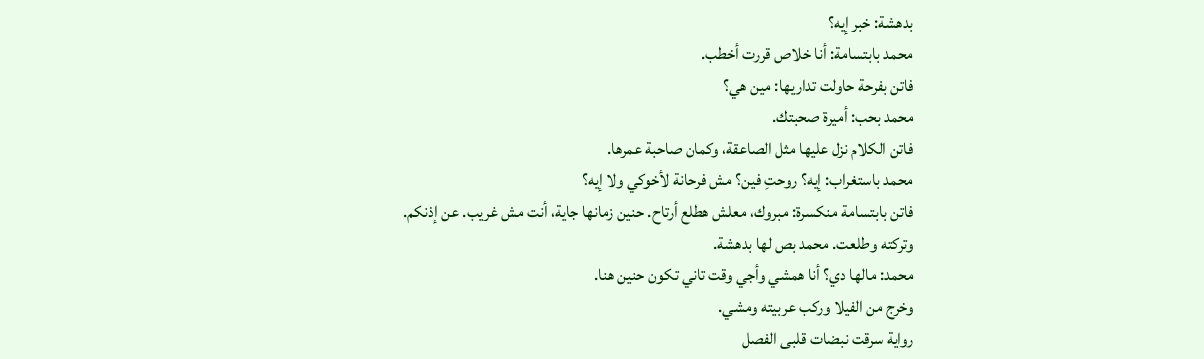بدهشة: خبر إيه؟
محمد بابتسامة: أنا خلاص قررت أخطب.
فاتن بفرحة حاولت تداريها: مين هي؟
محمد بحب: أميرة صحبتك.
فاتن الكلام نزل عليها مثل الصاعقة، وكمان صاحبة عمرها.
محمد باستغراب: إيه؟ روحتِ فين؟ مش فرحانة لأخوكي ولا إيه؟
فاتن بابتسامة منكسرة: مبروك، معلش هطلع أرتاح. حنين زمانها جاية، أنت مش غريب. عن إذنكم.
وتركته وطلعت. محمد بص لها بدهشة.
محمد: مالها دي؟ أنا همشي وأجي وقت تاني تكون حنين هنا.
وخرج من الفيلا وركب عربيته ومشي.
رواية سرقت نبضات قلبى الفصل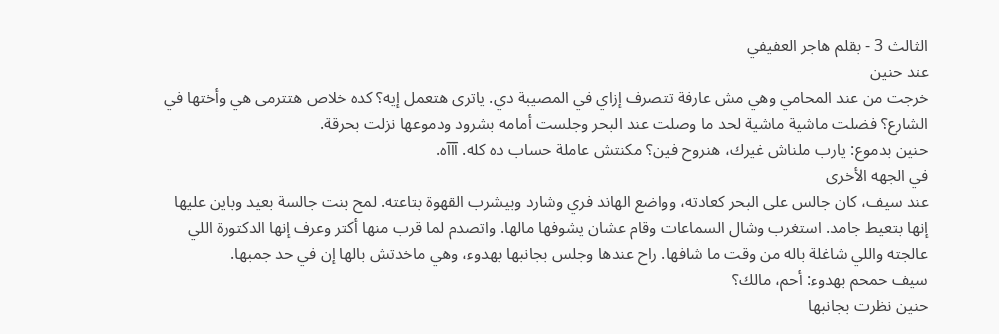الثالث 3 - بقلم هاجر العفيفي
عند حنين
خرجت من عند المحامي وهي مش عارفة تتصرف إزاي في المصيبة دي. ياترى هتعمل إيه؟ كده خلاص هتترمى هي وأختها في الشارع؟ فضلت ماشية ماشية لحد ما وصلت عند البحر وجلست أمامه بشرود ودموعها نزلت بحرقة.
حنين بدموع: يارب ملناش غيرك، هنروح فين؟ مكنتش عاملة حساب ده كله. آآآه.
في الجهه الأخرى
عند سيف، كان جالس على البحر كعادته، وواضع الهاند فري وشارد وبيشرب القهوة بتاعته. لمح بنت جالسة بعيد وباين عليها إنها بتعيط جامد. استغرب وشال السماعات وقام عشان يشوفها مالها. واتصدم لما قرب منها أكتر وعرف إنها الدكتورة اللي عالجته واللي شاغلة باله من وقت ما شافها. راح عندها وجلس بجانبها بهدوء، وهي ماخدتش بالها إن في حد جمبها.
سيف حمحم بهدوء: أحم، مالك؟
حنين نظرت بجانبها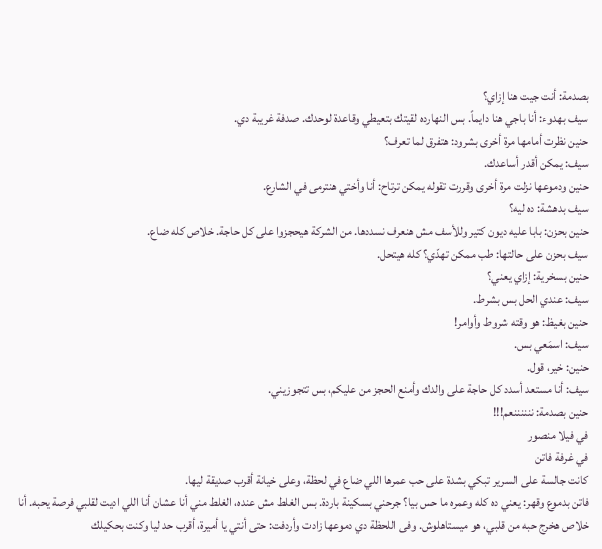بصدمة: أنت جيت هنا إزاي؟
سيف بهدوء: أنا باجي هنا دايماً. بس النهارده لقيتك بتعيطي وقاعدة لوحدك. صدفة غريبة دي.
حنين نظرت أمامها مرة أخرى بشرود: هتفرق لما تعرف؟
سيف: يمكن أقدر أساعدك.
حنين ودموعها نزلت مرة أخرى وقررت تقوله يمكن ترتاح: أنا وأختي هنترمى في الشارع.
سيف بدهشة: ده ليه؟
حنين بحزن: بابا عليه ديون كتير وللأسف مش هنعرف نسددها. من الشركة هيحجزوا على كل حاجة. خلاص كله ضاع.
سيف بحزن على حالتها: طب ممكن تهدّي؟ كله هيتحل.
حنين بسخرية: إزاي يعني؟
سيف: عندي الحل بس بشرط.
حنين بغيظ: هو وقته شروط وأوامر!
سيف: اسمَعي بس.
حنين: خير، قول.
سيف: أنا مستعد أسدد كل حاجة على والدك وأمنع الحجز من عليكم، بس تتجوزيني.
حنين بصدمة: ننننننعم!!!
في فيلا منصور
في غرفة فاتن
كانت جالسة على السرير تبكي بشدة على حب عمرها اللي ضاع في لحظة، وعلى خيانة أقرب صديقة ليها.
فاتن بدموع وقهر: يعني ده كله وعمره ما حس بيا؟ جرحني بسكينة باردة. بس الغلط مش عنده، الغلط مني أنا عشان أنا اللي اديت لقلبي فرصة يحبه. أنا خلاص هخرج حبه من قلبي، هو ميستاهلوش. وفى اللحظة دي دموعها زادت وأردفت: حتى أنتي يا أميرة، أقرب حد ليا وكنت بحكيلك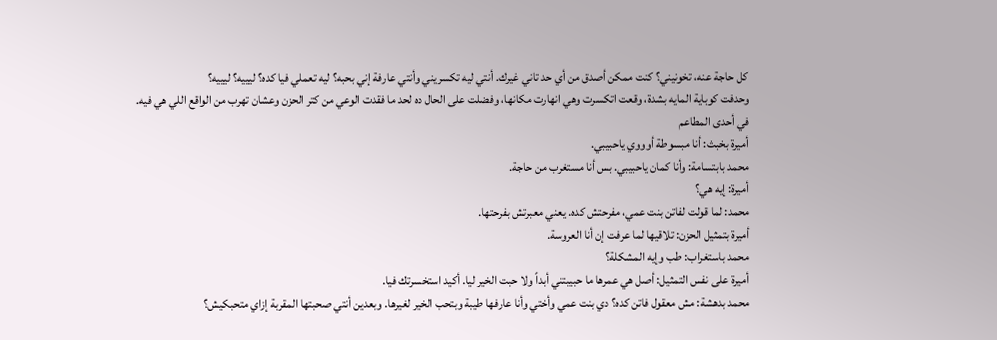كل حاجة عنه، تخونيني؟ كنت ممكن أصدق من أي حد تاني غيرك. أنتي ليه تكسريني وأنتي عارفة إني بحبه؟ ليه تعملي فيا كده؟ ليييه؟ ليييه؟
وحدفت كوباية المايه بشدة، وقعت اتكسرت وهي انهارت مكانها، وفضلت على الحال ده لحد ما فقدت الوعي من كتر الحزن وعشان تهرب من الواقع اللي هي فيه.
في أحدى المطاعم
أميرة بخبث: أنا مبسوطة أوووي ياحبيبي.
محمد بابتسامة: وأنا كمان ياحبيبي. بس أنا مستغرب من حاجة.
أميرة: إيه هي؟
محمد: لما قولت لفاتن بنت عمي، مفرحتش كده. يعني معبرتش بفرحتها.
أميرة بتمثيل الحزن: تلاقيها لما عرفت إن أنا العروسة.
محمد باستغراب: طب وإيه المشكلة؟
أميرة على نفس التمثيل: أصل هي عمرها ما حبيبتني أبداً ولا حبت الخير ليا. أكيد استخسرتك فيا.
محمد بدهشة: مش معقول فاتن كده؟ دي بنت عمي وأختي وأنا عارفها طيبة وبتحب الخير لغيرها. وبعدين أنتي صحبتها المقربة إزاي متحبكيش؟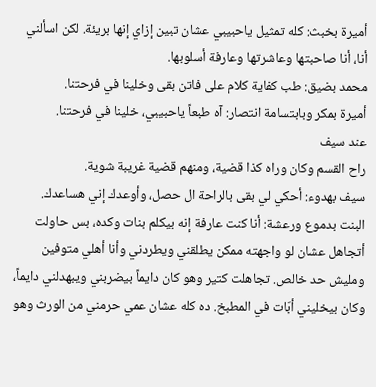أميرة بخبث: كله تمثيل ياحبيبي عشان تبين إزاي إنها بريئة. لكن اسألني أنا، أنا صاحبتها وعاشرتها وعارفة أسلوبها.
محمد بضيق: طب كفاية كلام على فاتن بقى وخلينا في فرحتنا.
أميرة بمكر وبابتسامة انتصار: آه طبعاً ياحبيبي، خلينا في فرحتنا.
عند سيف
راح القسم وكان وراه كذا قضية، ومنهم قضية غريبة شوية.
سيف بهدوء: أحكي لي بقى بالراحة ال حصل، وأوعدك إني هساعدك.
البنت بدموع ورعشة: أنا كنت عارفة إنه بيكلم بنات وكده، بس حاولت أتجاهل عشان لو واجهته ممكن يطلقني ويطردني وأنا أهلي متوفين ومليش حد خالص. تجاهلت كتير وهو كان دايماً بيضربني ويبهدلني دايماً، وكان بيخليني أبّات في المطبخ. ده كله عشان عمي حرمني من الورث وهو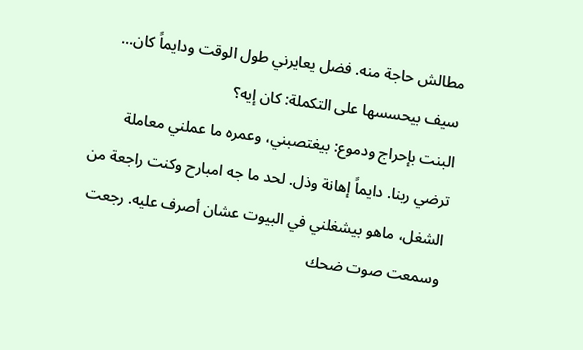مطالش حاجة منه. فضل يعايرني طول الوقت ودايماً كان...
سيف بيحسسها على التكملة: كان إيه؟
البنت بإحراج ودموع: بيغتصبني، وعمره ما عملني معاملة ترضي ربنا. دايماً إهانة وذل. لحد ما جه امبارح وكنت راجعة من الشغل، ماهو بيشغلني في البيوت عشان أصرف عليه. رجعت وسمعت صوت ضحك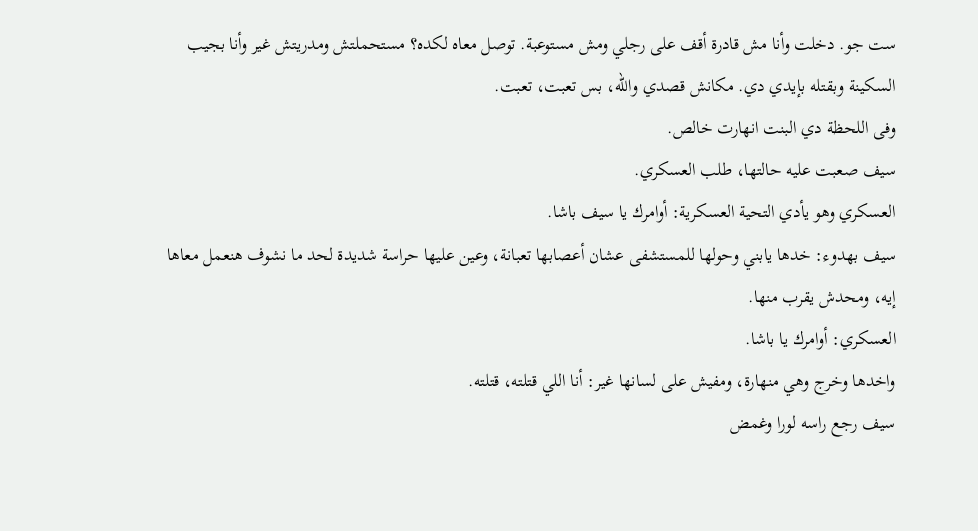ست جو. دخلت وأنا مش قادرة أقف على رجلي ومش مستوعبة. توصل معاه لكده؟ مستحملتش ومدريتش غير وأنا بجيب السكينة وبقتله بإيدي دي. مكانش قصدي والله، بس تعبت، تعبت.
وفى اللحظة دي البنت انهارت خالص.
سيف صعبت عليه حالتها، طلب العسكري.
العسكري وهو يأدي التحية العسكرية: أوامرك يا سيف باشا.
سيف بهدوء: خدها يابني وحولها للمستشفى عشان أعصابها تعبانة، وعين عليها حراسة شديدة لحد ما نشوف هنعمل معاها إيه، ومحدش يقرب منها.
العسكري: أوامرك يا باشا.
واخدها وخرج وهي منهارة، ومفيش على لسانها غير: أنا اللي قتلته، قتلته.
سيف رجع راسه لورا وغمض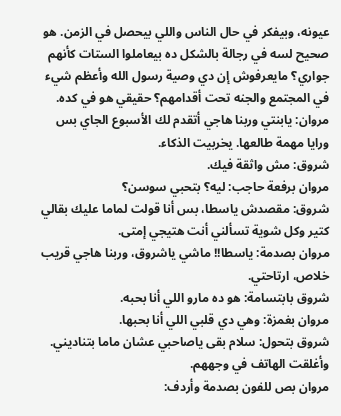عيونه، وبيفكر في حال الناس واللي بيحصل في الزمن. هو صحيح لسه في رجالة بالشكل ده بيعاملوا الستات كأنهم جواري؟ مايعرفوش إن دي وصية رسول الله وأعظم شيء في المجتمع والجنه تحت أقدامهم؟ حقيقي هو في كده.
مروان: يابنتي وربنا هاجي أتقدم لك الأسبوع الجاي بس ورايا مهمة طالعها. يخربيت الذكاء.
شروق: مش واثقة فيك.
مروان برفعة حاجب: ليه؟ بتحبي سوسن؟
شروق: مقصدش ياسطا، بس أنا قولت لماما عليك بقالي كتير وكل شوية تسألني أنت هتيجي إمتى.
مروان بصدمة: ياسطا!! ماشي ياشروق، وربنا هاجي قريب خلاص، ارتاحتي.
شروق بابتسامة: هو ده مارو اللي أنا بحبه.
مروان بغمزة: وهي دي قلبي اللي أنا بحبها.
شروق بتحول: سلام بقى ياصاحبي عشان ماما بتناديني.
وأغلقت الهاتف في وجههم.
مروان بص للفون بصدمة وأردف: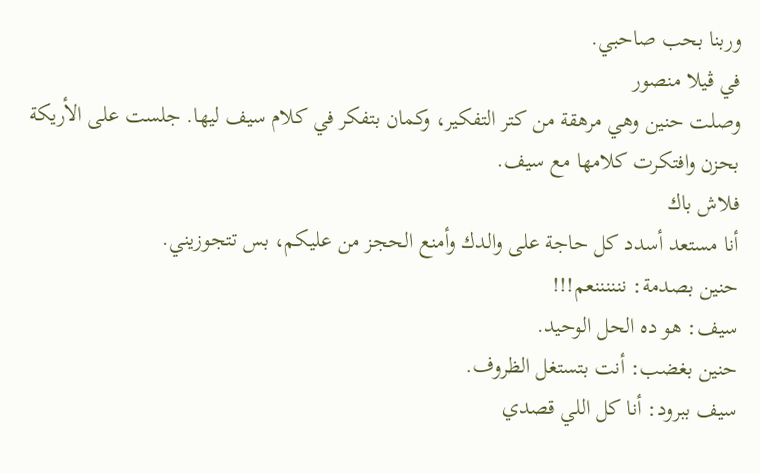وربنا بحب صاحبي.
في ڤيلا منصور
وصلت حنين وهي مرهقة من كتر التفكير، وكمان بتفكر في كلام سيف ليها. جلست على الأريكة بحزن وافتكرت كلامها مع سيف.
فلاش باك
أنا مستعد أسدد كل حاجة على والدك وأمنع الحجز من عليكم، بس تتجوزيني.
حنين بصدمة: ننننننعم!!!
سيف: هو ده الحل الوحيد.
حنين بغضب: أنت بتستغل الظروف.
سيف ببرود: أنا كل اللي قصدي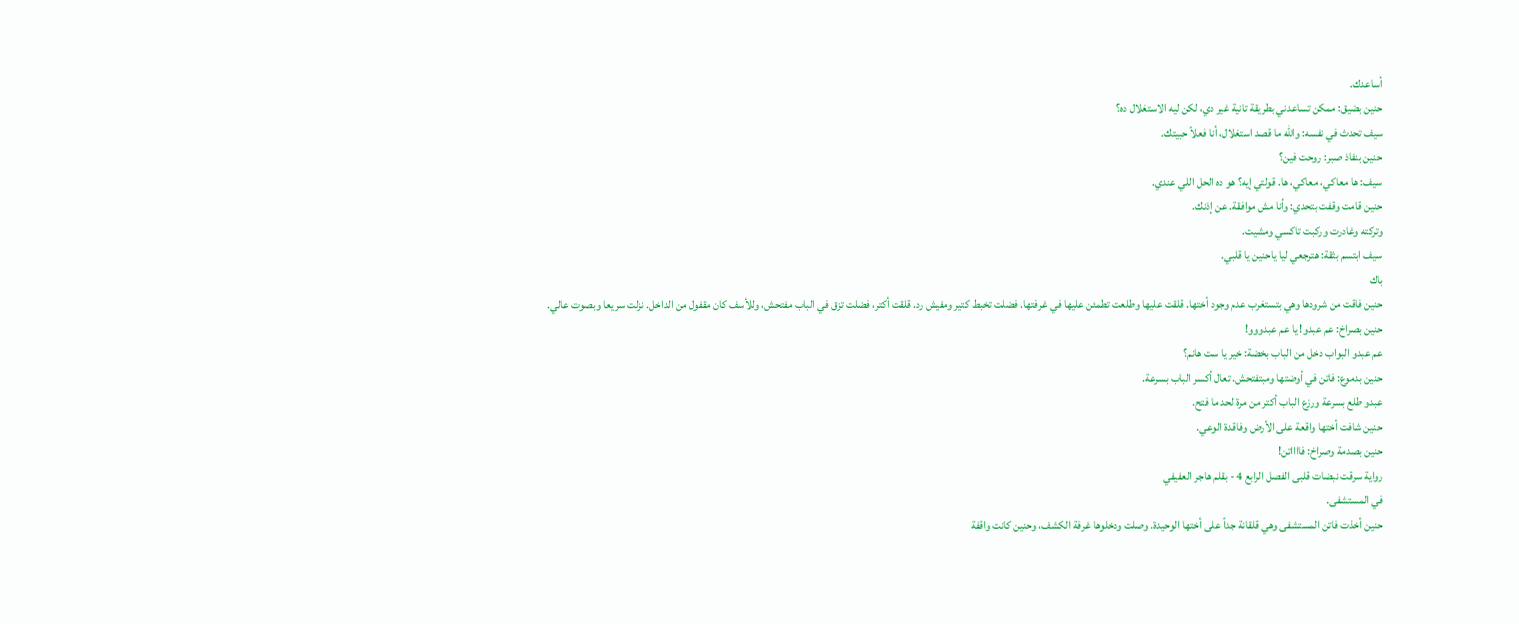أساعدك.
حنين بضيق: ممكن تساعدني بطريقة تانية غير دي، لكن ليه الاستغلال ده؟
سيف تحدث في نفسه: والله ما قصد استغلال، أنا فعلاً حبيتك.
حنين بنفاذ صبر: روحت فين؟
سيف: ها معاكي، معاكي، ها. قولتي إيه؟ هو ده الحل اللي عندي.
حنين قامت وقفت بتحدي: وأنا مش موافقة. عن إذنك.
وتركته وغادرت وركبت تاكسي ومشيت.
سيف ابتسم بثقة: هترجعي ليا ياحنين يا قلبي.
باك
حنين فاقت من شرودها وهي بتستغرب عدم وجود أختها. قلقت عليها وطلعت تطمئن عليها في غرفتها. فضلت تخبط كتير ومفيش رد. قلقت أكتر، فضلت تزق في الباب مفتحش، وللأسف كان مقفول من الداخل. نزلت سريعا وبصوت عالي.
حنين بصراخ: عم عبدو! يا عم عبدووو!
عم عبدو البواب دخل من الباب بخضة: خير يا ست هانم؟
حنين بدموع: فاتن في أوضتها ومبتفتحش. تعال أكسر الباب بسرعة.
عبدو طلع بسرعة ورزع الباب أكتر من مرة لحد ما فتح.
حنين شافت أختها واقعة على الأرض وفاقدة الوعي.
حنين بصدمة وصراخ: فااااتن!
رواية سرقت نبضات قلبى الفصل الرابع 4 - بقلم هاجر العفيفي
في المستشفى.
حنين أخذت فاتن المستشفى وهي قلقانة جداً على أختها الوحيدة. وصلت ودخلوها غرفة الكشف، وحنين كانت واقفة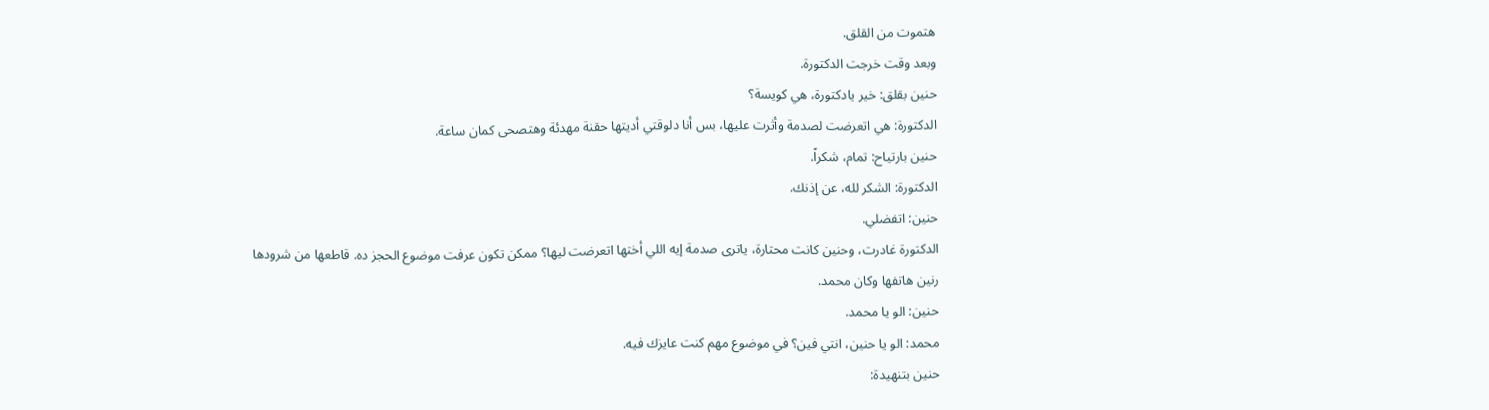هتموت من القلق.
وبعد وقت خرجت الدكتورة.
حنين بقلق: خير يادكتورة، هي كويسة؟
الدكتورة: هي اتعرضت لصدمة وأثرت عليها، بس أنا دلوقتي أديتها حقنة مهدئة وهتصحى كمان ساعة.
حنين بارتياح: تمام، شكراً.
الدكتورة: الشكر لله، عن إذنك.
حنين: اتفضلي.
الدكتورة غادرت، وحنين كانت محتارة، ياترى صدمة إيه اللي أختها اتعرضت ليها؟ ممكن تكون عرفت موضوع الحجز ده. قاطعها من شرودها رنين هاتفها وكان محمد.
حنين: الو يا محمد.
محمد: الو يا حنين، انتي فين؟ في موضوع مهم كنت عايزك فيه.
حنين بتنهيدة: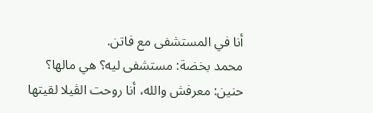أنا في المستشفى مع فاتن.
محمد بخضة: مستشفى ليه؟ هي مالها؟
حنين: معرفش والله، أنا روحت الڤيلا لقيتها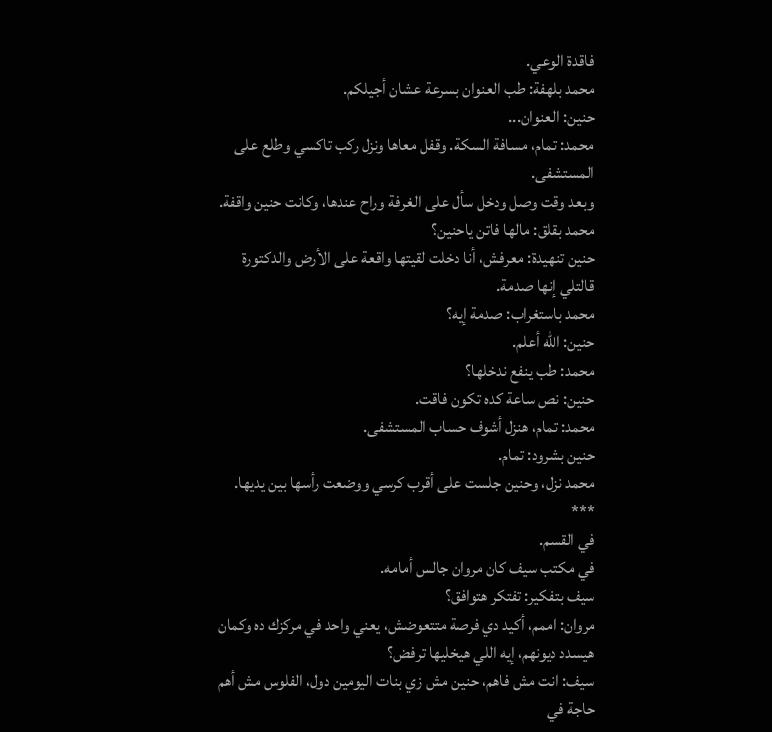فاقدة الوعي.
محمد بلهفة: طب العنوان بسرعة عشان أجيلكم.
حنين: العنوان...
محمد: تمام، مسافة السكة. وقفل معاها ونزل ركب تاكسي وطلع على المستشفى.
وبعد وقت وصل ودخل سأل على الغرفة وراح عندها، وكانت حنين واقفة.
محمد بقلق: مالها فاتن ياحنين؟
حنين تنهيدة: معرفش، أنا دخلت لقيتها واقعة على الأرض والدكتورة قالتلي إنها صدمة.
محمد باستغراب: صدمة إيه؟
حنين: الله أعلم.
محمد: طب ينفع ندخلها؟
حنين: نص ساعة كده تكون فاقت.
محمد: تمام، هنزل أشوف حساب المستشفى.
حنين بشرود: تمام.
محمد نزل، وحنين جلست على أقرب كرسي ووضعت رأسها بين يديها.
***
في القسم.
في مكتب سيف كان مروان جالس أمامه.
سيف بتفكير: تفتكر هتوافق؟
مروان: اممم، أكيد دي فرصة متتعوضش، يعني واحد في مركزك ده وكمان هيسدد ديونهم، إيه اللي هيخليها ترفض؟
سيف: انت مش فاهم، حنين مش زي بنات اليومين دول، الفلوس مش أهم حاجة في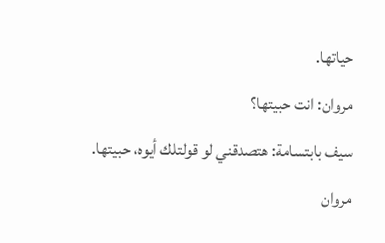حياتها.
مروان: انت حبيتها؟
سيف بابتسامة: هتصدقني لو قولتلك أيوه، حبيتها.
مروان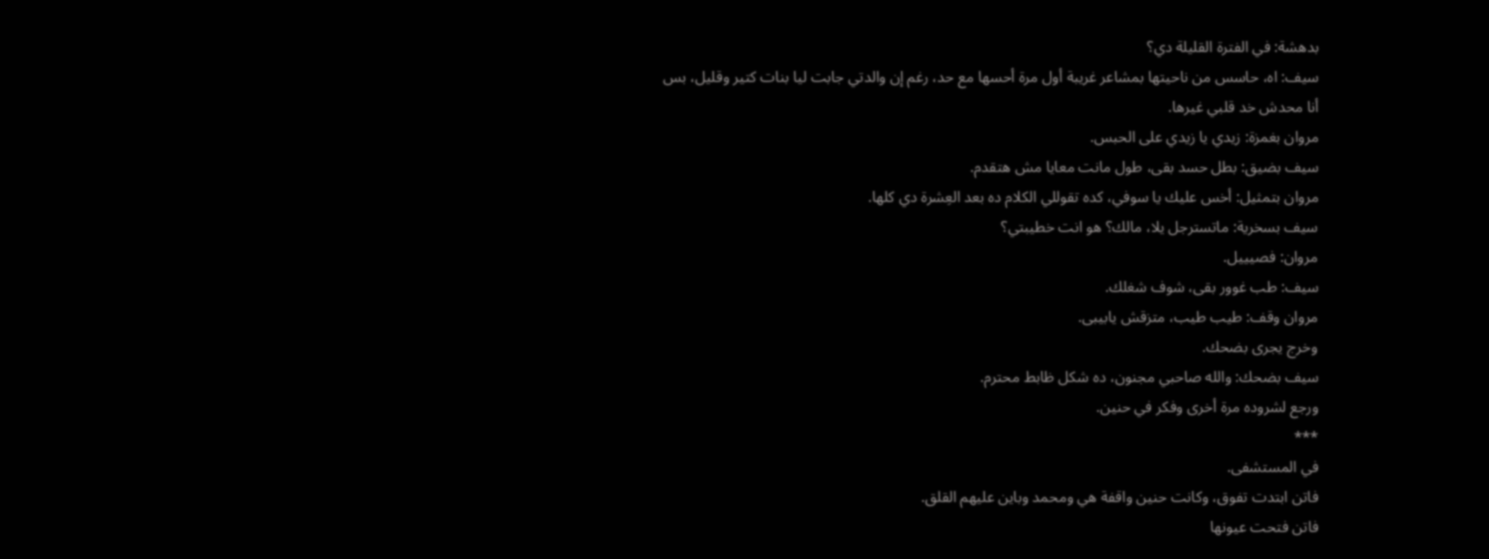بدهشة: في الفترة القليلة دي؟
سيف: اه، حاسس من ناحيتها بمشاعر غريبة أول مرة أحسها مع حد، رغم إن والدتي جابت ليا بنات كتير وقليل، بس أنا محدش خد قلبي غيرها.
مروان بغمزة: زيدي يا زيدي على الحبس.
سيف بضيق: بطل حسد بقى، طول مانت معايا مش هتقدم.
مروان بتمثيل: أخس عليك يا سوفي، كده تقوللي الكلام ده بعد العِشرة دي كلها.
سيف بسخرية: ماتسترجل يلا، مالك؟ هو انت خطيبتي؟
مروان: فصيييل.
سيف: طب غوور بقى، شوف شغلك.
مروان وقف: طيب طيب، متزقش يابيبى.
وخرج يجرى بضحك.
سيف بضحك: والله صاحبي مجنون، ده شكل ظابط محترم.
ورجع لشروده مرة أخرى وفكر في حنين.
***
في المستشفى.
فاتن ابتدت تفوق، وكانت حنين واقفة هي ومحمد وباين عليهم القلق.
فاتن فتحت عيونها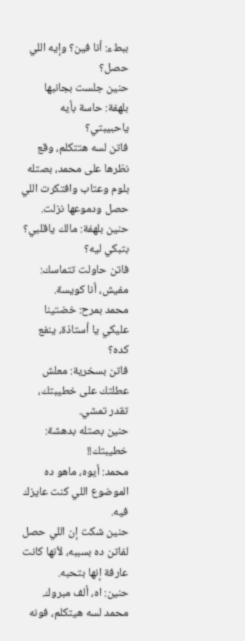ببطء: أنا فين؟ وإيه اللي حصل؟
حنين جلست بجانبها بلهفة: حاسة بأيه ياحبيبتي؟
فاتن لسه هتتكلم، وقع نظرها على محمد، بصتله بلوم وعتاب وافتكرت اللي حصل ودموعها نزلت.
حنين بلهفة: مالك ياقلبي؟ بتبكي ليه؟
فاتن حاولت تتماسك: مفيش، أنا كويسة.
محمد بمرح: خضتينا عليكي يا أستاذة، ينفع كده؟
فاتن بسخرية: معلش عطلتك على خطيبتك، تقدر تمشي.
حنين بصتله بدهشة: خطيبتك!!
محمد: أيوه، ماهو ده الموضوع اللي كنت عايزك فيه.
حنين شكت إن اللي حصل لفاتن ده بسببه، لأنها كانت عارفة إنها بتحبه.
حنين: اه، ألف مبروك.
محمد لسه هيتكلم، فونه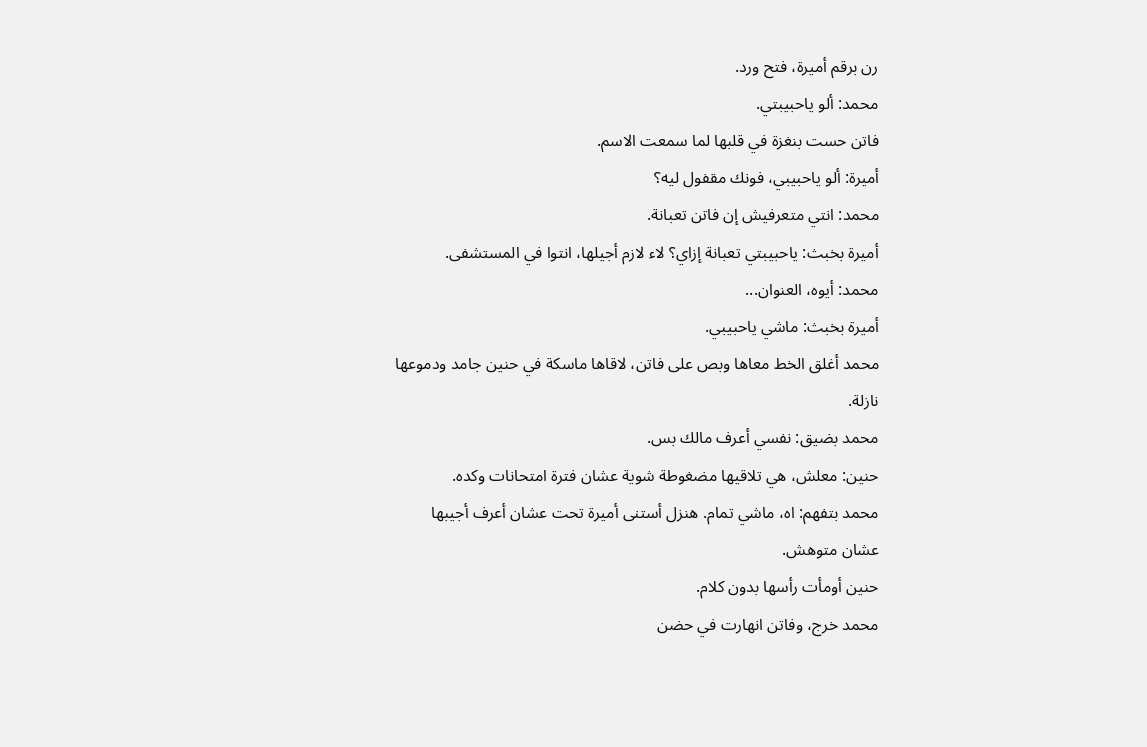رن برقم أميرة، فتح ورد.
محمد: ألو ياحبيبتي.
فاتن حست بنغزة في قلبها لما سمعت الاسم.
أميرة: ألو ياحبيبي، فونك مقفول ليه؟
محمد: انتي متعرفيش إن فاتن تعبانة.
أميرة بخبث: ياحبيبتي تعبانة إزاي؟ لاء لازم أجيلها، انتوا في المستشفى.
محمد: أيوه، العنوان...
أميرة بخبث: ماشي ياحبيبي.
محمد أغلق الخط معاها وبص على فاتن، لاقاها ماسكة في حنين جامد ودموعها نازلة.
محمد بضيق: نفسي أعرف مالك بس.
حنين: معلش، هي تلاقيها مضغوطة شوية عشان فترة امتحانات وكده.
محمد بتفهم: اه، ماشي تمام. هنزل أستنى أميرة تحت عشان أعرف أجيبها عشان متوهش.
حنين أومأت رأسها بدون كلام.
محمد خرج، وفاتن انهارت في حضن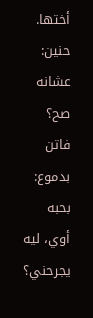أختها.
حنين: عشانه صح؟
فاتن بدموع: بحبه أوي، ليه يجرحني؟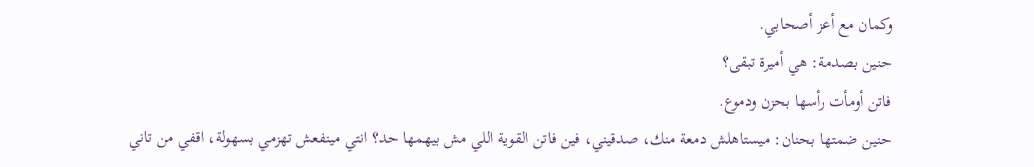وكمان مع أعز أصحابي.
حنين بصدمة: هي أميرة تبقى؟
فاتن أومأت رأسها بحزن ودموع.
حنين ضمتها بحنان: ميستاهلش دمعة منك، صدقيني، فين فاتن القوية اللي مش بيهمها حد؟ انتي مينفعش تهزمي بسهولة، اقفي من تاني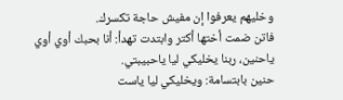وخليهم يعرفوا إن مفيش حاجة تكسرك.
فاتن ضمت أختها أكتر وابتدت تهدأ: أنا بحبك أوي أوي ياحنين، ربنا يخليكي ليا ياحبيبتي.
حنين بابتسامة: ويخليكي ليا ياست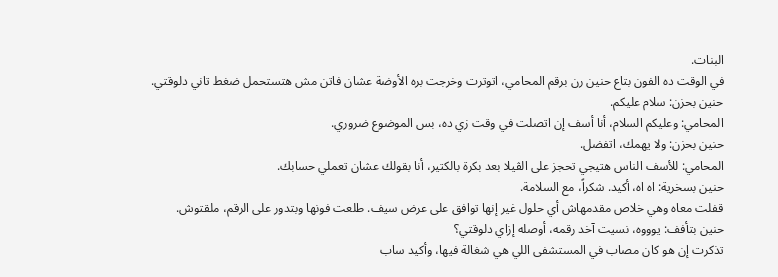البنات.
في الوقت ده الفون بتاع حنين رن برقم المحامي، اتوترت وخرجت بره الأوضة عشان فاتن مش هتستحمل ضغط تاني دلوقتي.
حنين بحزن: سلام عليكم.
المحامي: وعليكم السلام، أنا أسف إن اتصلت في وقت زي ده، بس الموضوع ضروري.
حنين بحزن: ولا يهمك، اتفضل.
المحامي: للأسف الناس هتيجي تحجز على الڤيلا بعد بكرة بالكتير، أنا بقولك عشان تعملي حسابك.
حنين بسخرية: اه اه، أكيد. شكراً، مع السلامة.
قفلت معاه وهي خلاص مقدمهاش أي حلول غير إنها توافق على عرض سيف. طلعت فونها وبتدور على الرقم، ملقتوش.
حنين بتأفف: يوووه، نسيت آخد رقمه، أوصله إزاي دلوقتي؟
تذكرت إن هو كان مصاب في المستشفى اللي هي شغالة فيها، وأكيد ساب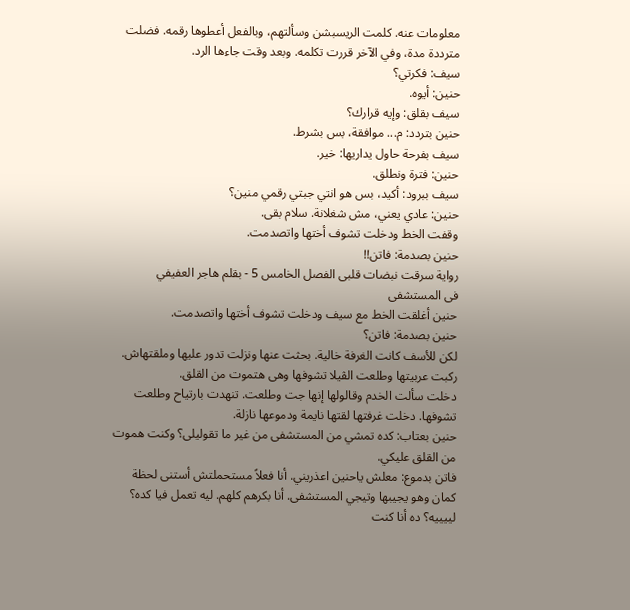معلومات عنه. كلمت الريسبشن وسألتهم، وبالفعل أعطوها رقمه. فضلت مترددة مدة، وفي الآخر قررت تكلمه. وبعد وقت جاءها الرد.
سيف: فكرتي؟
حنين: أيوه.
سيف بقلق: وإيه قرارك؟
حنين بتردد: م... موافقة، بس بشرط.
سيف بفرحة حاول يداريها: خير.
حنين: فترة ونطلق.
سيف ببرود: أكيد، بس هو انتي جبتي رقمي منين؟
حنين: عادي يعني، مش شغلانة. سلام بقى.
وقفت الخط ودخلت تشوف أختها واتصدمت.
حنين بصدمة: فاتن!!
رواية سرقت نبضات قلبى الفصل الخامس 5 - بقلم هاجر العفيفي
فى المستشفى
حنين أغلقت الخط مع سيف ودخلت تشوف أختها واتصدمت.
حنين بصدمة: فاتن؟
لكن للأسف كانت الغرفة خالية. بحثت عنها ونزلت تدور عليها وملقتهاش. ركبت عربيتها وطلعت الڤيلا تشوفها وهى هتموت من القلق.
دخلت سألت الخدم وقالولها إنها جت وطلعت. تنهدت بارتياح وطلعت تشوفها. دخلت غرفتها لقتها نايمة ودموعها نازلة.
حنين بعتاب: كده تمشي من المستشفى من غير ما تقوليلى؟ وكنت هموت من القلق عليكي.
فاتن بدموع: معلش ياحنين اعذريني. أنا فعلاً مستحملتش أستنى لحظة كمان وهو يجيبها وتيجي المستشفى. أنا بكرهم كلهم. ليه تعمل فيا كده؟ لييييه؟ ده أنا كنت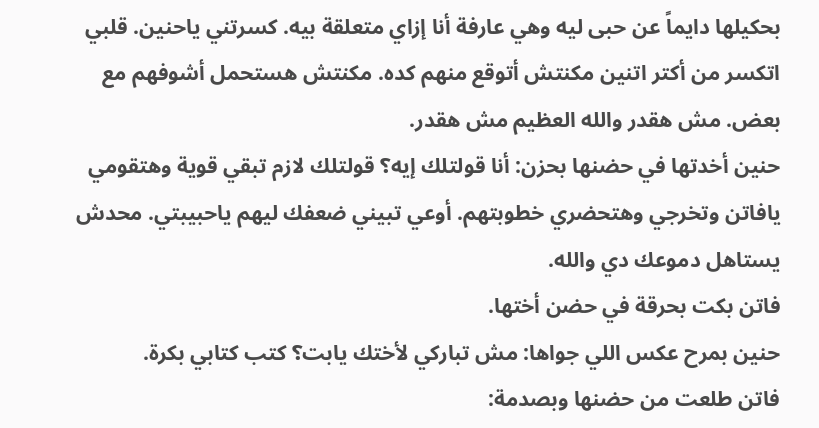بحكيلها دايماً عن حبى ليه وهي عارفة أنا إزاي متعلقة بيه. كسرتني ياحنين. قلبي اتكسر من أكتر اتنين مكنتش أتوقع منهم كده. مكنتش هستحمل أشوفهم مع بعض. مش هقدر والله العظيم مش هقدر.
حنين أخدتها في حضنها بحزن: أنا قولتلك إيه؟ قولتلك لازم تبقي قوية وهتقومي يافاتن وتخرجي وهتحضري خطوبتهم. أوعي تبيني ضعفك ليهم ياحبيبتي. محدش يستاهل دموعك دي والله.
فاتن بكت بحرقة في حضن أختها.
حنين بمرح عكس اللي جواها: مش تباركي لأختك يابت؟ كتب كتابي بكرة.
فاتن طلعت من حضنها وبصدمة: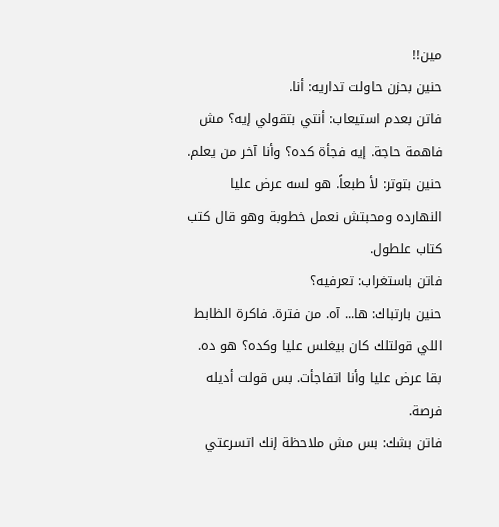مين!!
حنين بحزن حاولت تداريه: أنا.
فاتن بعدم استيعاب: أنتي بتقولي إيه؟ مش فاهمة حاجة. إيه فجأة كده؟ وأنا آخر من يعلم.
حنين بتوتر: لأ طبعاً. هو لسه عرض عليا النهارده ومحبتش نعمل خطوبة وهو قال كتب كتاب علطول.
فاتن باستغراب: تعرفيه؟
حنين بارتباك: ها... آه. من فترة. فاكرة الظابط اللي قولتلك كان بيغلس عليا وكده؟ هو ده. بقا عرض عليا وأنا اتفاجأت. بس قولت أديله فرصة.
فاتن بشك: بس مش ملاحظة إنك اتسرعتي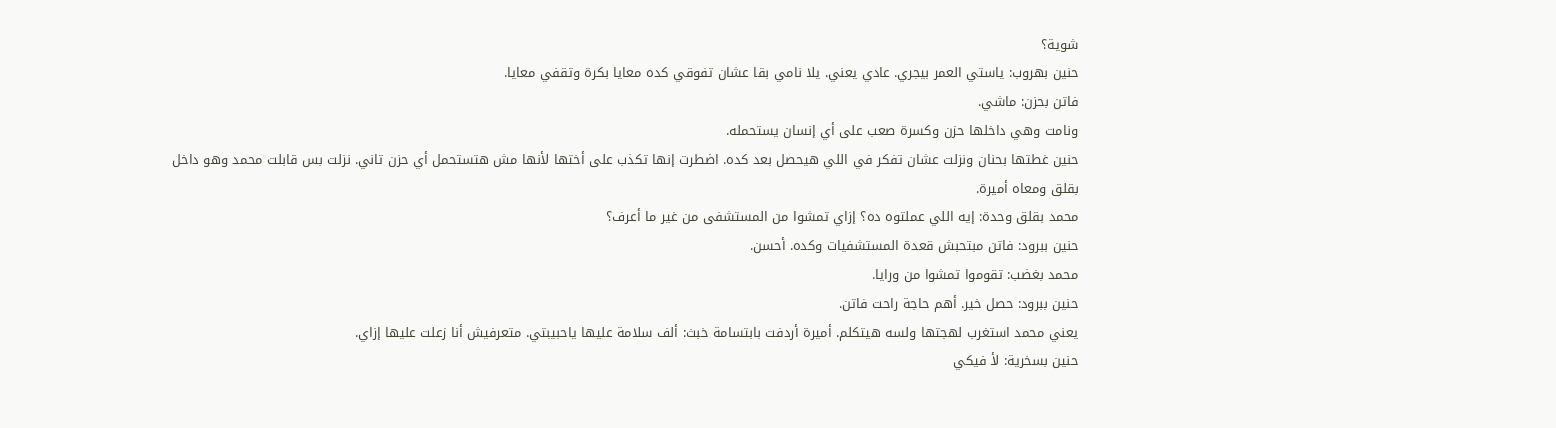شوية؟
حنين بهروب: ياستي العمر بيجري. عادي يعني. يلا نامي بقا عشان تفوقي كده معايا بكرة وتقفي معايا.
فاتن بحزن: ماشي.
ونامت وهي داخلها حزن وكسرة صعب على أي إنسان يستحمله.
حنين غطتها بحنان ونزلت عشان تفكر في اللي هيحصل بعد كده. اضطرت إنها تكذب على أختها لأنها مش هتستحمل أي حزن تاني. نزلت بس قابلت محمد وهو داخل بقلق ومعاه أميرة.
محمد بقلق وحدة: إيه اللي عملتوه ده؟ إزاي تمشوا من المستشفى من غير ما أعرف؟
حنين ببرود: فاتن مبتحبش قعدة المستشفيات وكده. أحسن.
محمد بغضب: تقوموا تمشوا من ورايا.
حنين ببرود: حصل خير. أهم حاجة راحت فاتن.
يعني محمد استغرب لهجتها ولسه هيتكلم. أميرة أردفت بابتسامة خبث: ألف سلامة عليها ياحبيبتي. متعرفيش أنا زعلت عليها إزاي.
حنين بسخرية: لأ فيكي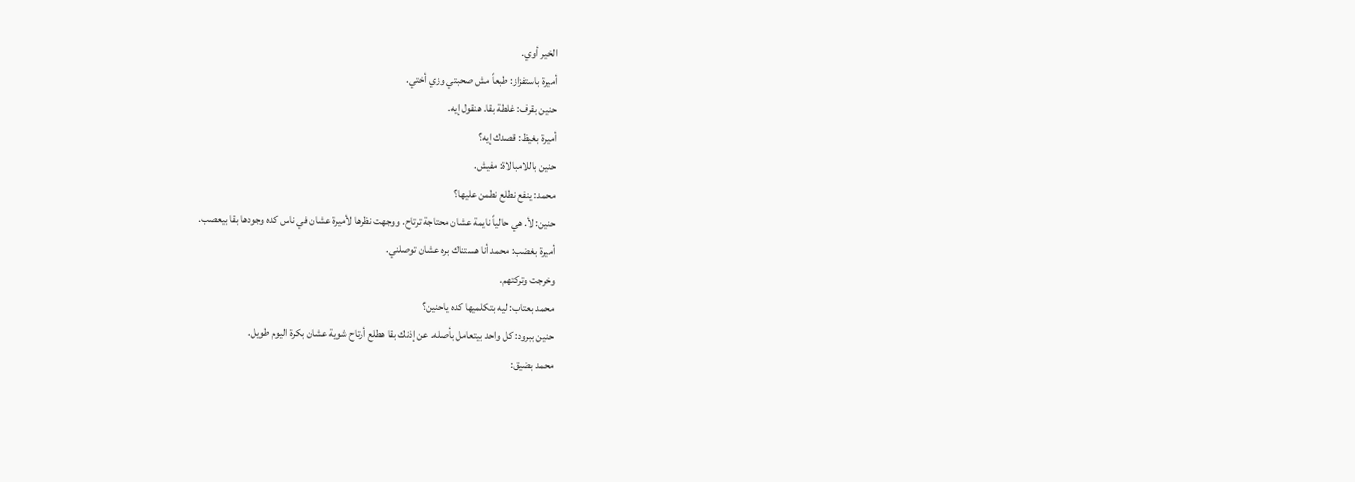الخير أوي.
أميرة باستفزاز: طبعاً مش صحبتي وزي أختي.
حنين بقرف: غلطة بقا. هنقول إيه.
أميرة بغيظ: قصدك إيه؟
حنين باللامبالاة: مفيش.
محمد: ينفع نطلع نطمن عليها؟
حنين: لأ. هي حالياً نايمة عشان محتاجة ترتاح. ووجهت نظرها لأميرة عشان في ناس كده وجودها بقا بيعصب.
أميرة بغضب: محمد أنا هستناك بره عشان توصلني.
وخرجت وتركتهم.
محمد بعتاب: ليه بتكلميها كده ياحنين؟
حنين ببرود: كل واحد بيتعامل بأصله. عن إذنك بقا هطلع أرتاح شوية عشان بكرة اليوم طويل.
محمد بضيق: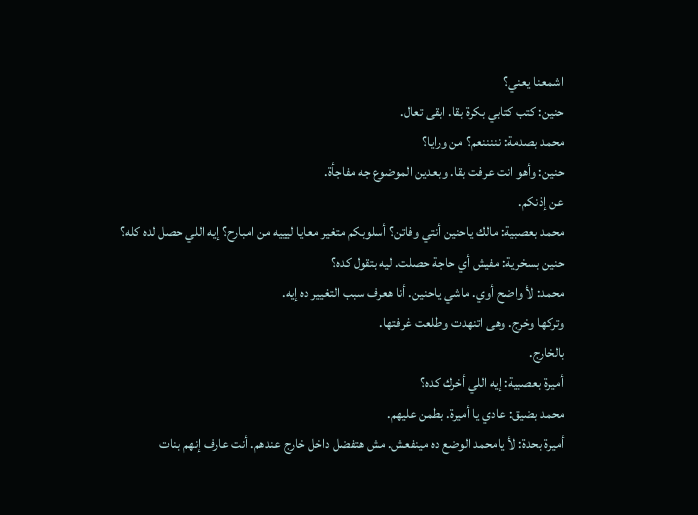اشمعنا يعني؟
حنين: كتب كتابي بكرة بقا. ابقى تعال.
محمد بصدمة: نننننعم؟ من ورايا؟
حنين: وأهو انت عرفت بقا. وبعدين الموضوع جه مفاجأة.
عن إذنكم.
محمد بعصبية: مالك ياحنين أنتي وفاتن؟ أسلوبكم متغير معايا ليييه من امبارح؟ إيه اللي حصل لده كله؟
حنين بسخرية: مفيش أي حاجة حصلت. ليه بتقول كده؟
محمد: لأ واضح أوي. ماشي ياحنين. أنا هعرف سبب التغيير ده إيه.
وتركها وخرج. وهى اتنهدت وطلعت غرفتها.
بالخارج.
أميرة بعصبية: إيه اللي أخرك كده؟
محمد بضيق: عادي يا أميرة. بطمن عليهم.
أميرة بحدة: لأ يامحمد الوضع ده مينفعش. مش هتفضل داخل خارج عندهم. أنت عارف إنهم بنات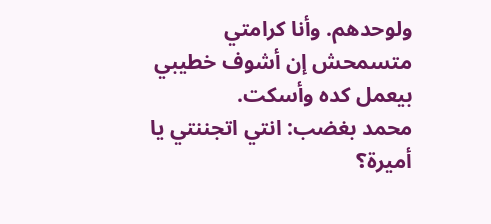ولوحدهم. وأنا كرامتي متسمحش إن أشوف خطيبي بيعمل كده وأسكت.
محمد بغضب: انتي اتجننتي يا أميرة؟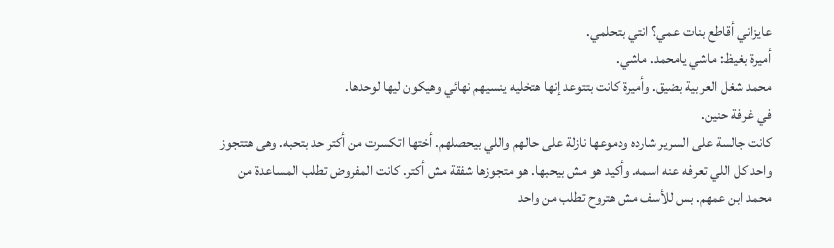عايزاني أقاطع بنات عمي؟ انتي بتحلمي.
أميرة بغيظ: ماشي يامحمد. ماشي.
محمد شغل العربية بضيق. وأميرة كانت بتتوعد إنها هتخليه ينسيهم نهائي وهيكون ليها لوحدها.
في غرفة حنين.
كانت جالسة على السرير شارده ودموعها نازلة على حالهم واللي بيحصلهم. أختها اتكسرت من أكتر حد بتحبه. وهى هتتجوز واحد كل اللي تعرفه عنه اسمه. وأكيد هو مش بيحبها. هو متجوزها شفقة مش أكتر. كانت المفروض تطلب المساعدة من محمد ابن عمهم. بس للأسف مش هتروح تطلب من واحد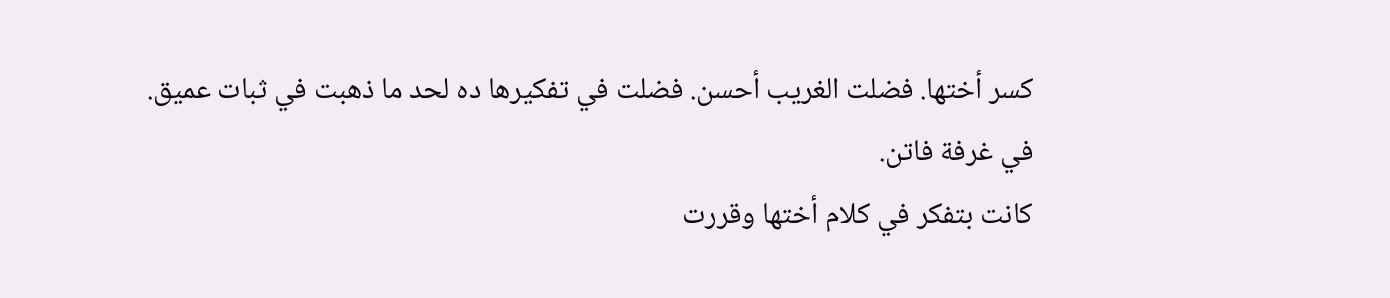كسر أختها. فضلت الغريب أحسن. فضلت في تفكيرها ده لحد ما ذهبت في ثبات عميق.
في غرفة فاتن.
كانت بتفكر في كلام أختها وقررت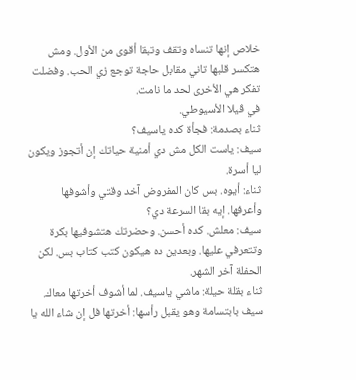خلاص إنها تنساه وتقف وتبقا أقوى من الأول. ومش هتكسر قلبها تاني مقابل حاجة توجع زي الحب. وفضلت تفكر هي الأخرى لحد ما نامت.
في ڤيلا الأسيوطي.
ثناء بصدمة: فجأة كده ياسيف؟
سيف: ياست الكل مش دي أمنية حياتك إن أتجوز ويكون ليا أسرة.
ثناء: أيوه. بس كان المفروض آخد وقتي وأشوفها وأعرفها. إيه بقا السرعة دي؟
سيف: معلش. كده أحسن. وحضرتك هتشوفيها بكرة وتتعرفي عليها. وبعدين ده هيكون كتب كتاب بس. لكن الحفلة آخر الشهر.
ثناء بقلة حيلة: ماشي ياسيف. لما أشوف أخرتها معاك.
سيف بابتسامة وهو يقبل رأسها: أخرتها فل إن شاء الله يا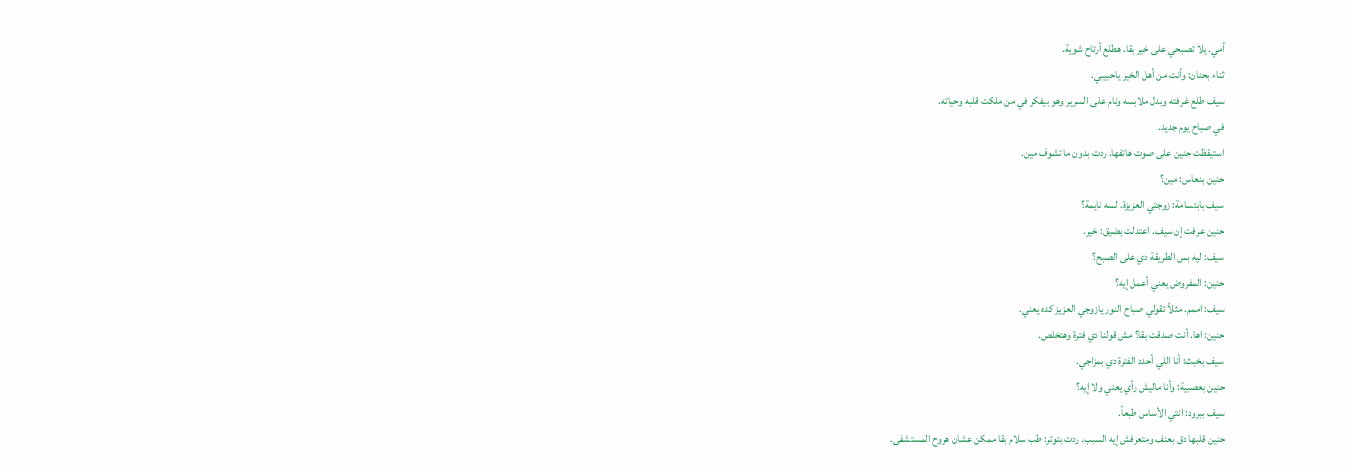أمي. يلا تصبحي على خير بقا. هطلع أرتاح شوية.
ثناء بحنان: وأنت من أهل الخير ياحبيبي.
سيف طلع غرفته وبدل ملابسه ونام على السرير وهو بيفكر في من ملكت قلبه وحياته.
في صباح يوم جديد.
استيقظت حنين على صوت هاتفها. ردت بدون ما تشوف مين.
حنين بنعاس: مين؟
سيف بابتسامة: زوجتي العزيزة. لسه نايمة؟
حنين عرفت إن سيف. اعتدلت بضيق: خير.
سيف: ليه بس الطريقة دي على الصبح؟
حنين: المفروض يعني أعمل إيه؟
سيف: اممم. مثلاً تقولي صباح النور يازوجي العزيز كده يعني.
حنين: اها. أنت صدقت بقا؟ مش قولنا دي فترة وهتخلص.
سيف بخبث: أنا اللي أحدد الفترة دي بمزاجي.
حنين بعصبية: وأنا ماليش رأي يعني ولا إيه؟
سيف ببرود: انتي الأساس طبعاً.
حنين قلبها دق بعنف ومتعرفش إيه السبب. ردت بتوتر: طب سلام بقا ممكن عشان هروح المستشفى.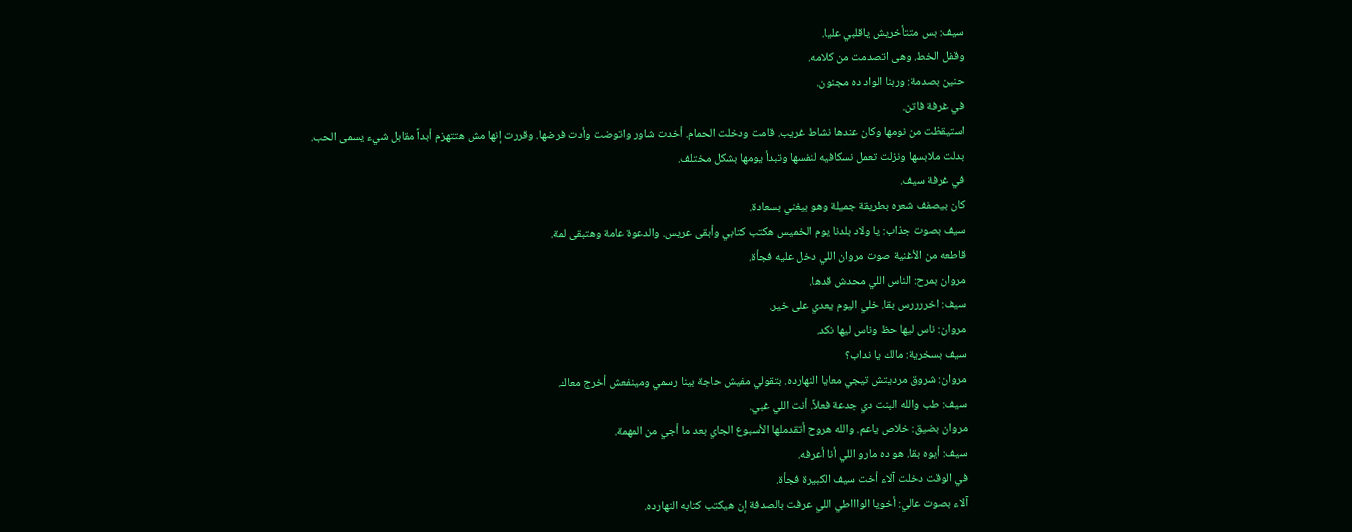سيف: بس متتأخريش ياقلبي عليا.
وقفل الخط. وهى اتصدمت من كلامه.
حنين بصدمة: وربنا الواد ده مجنون.
في غرفة فاتن.
استيقظت من نومها وكان عندها نشاط غريب. قامت ودخلت الحمام. أخدت شاور واتوضت وأدت فرضها. وقررت إنها مش هتتهزم أبداً مقابل شيء يسمى الحب. بدلت ملابسها ونزلت تعمل نسكافيه لنفسها وتبدأ يومها بشكل مختلف.
في غرفة سيف.
كان بيصفف شعره بطريقة جميلة وهو بيغني بسعادة.
سيف بصوت جذاب: يا ولاد بلدنا يوم الخميس هكتب كتابي وأبقى عريس. والدعوة عامة وهتبقى لمة.
قاطعه من الأغنية صوت مروان اللي دخل عليه فجأة.
مروان بمرح: الناس اللي محدش قدها.
سيف: اخررررس بقا. خلي اليوم يعدي على خير.
مروان: ناس ليها حظ وناس ليها نكد.
سيف بسخرية: مالك يا نداب؟
مروان: شروق مرديتش تيجي معايا النهارده. بتقولي مفيش حاجة بينا رسمي ومينفعش أخرج معاك.
سيف: طب والله البنت دي جدعة فعلاً. أنت اللي غبي.
مروان بضيق: خلاص ياعم. والله هروح أتقدملها الأسبوع الجاي بعد ما أجي من المهمة.
سيف: أيوه بقا. هو ده مارو اللي أنا أعرفه.
في الوقت دخلت آلاء أخت سيف الكبيرة فجأة.
آلاء بصوت عالي: أخويا الواااطي اللي عرفت بالصدفة إن هيكتب كتابه النهارده.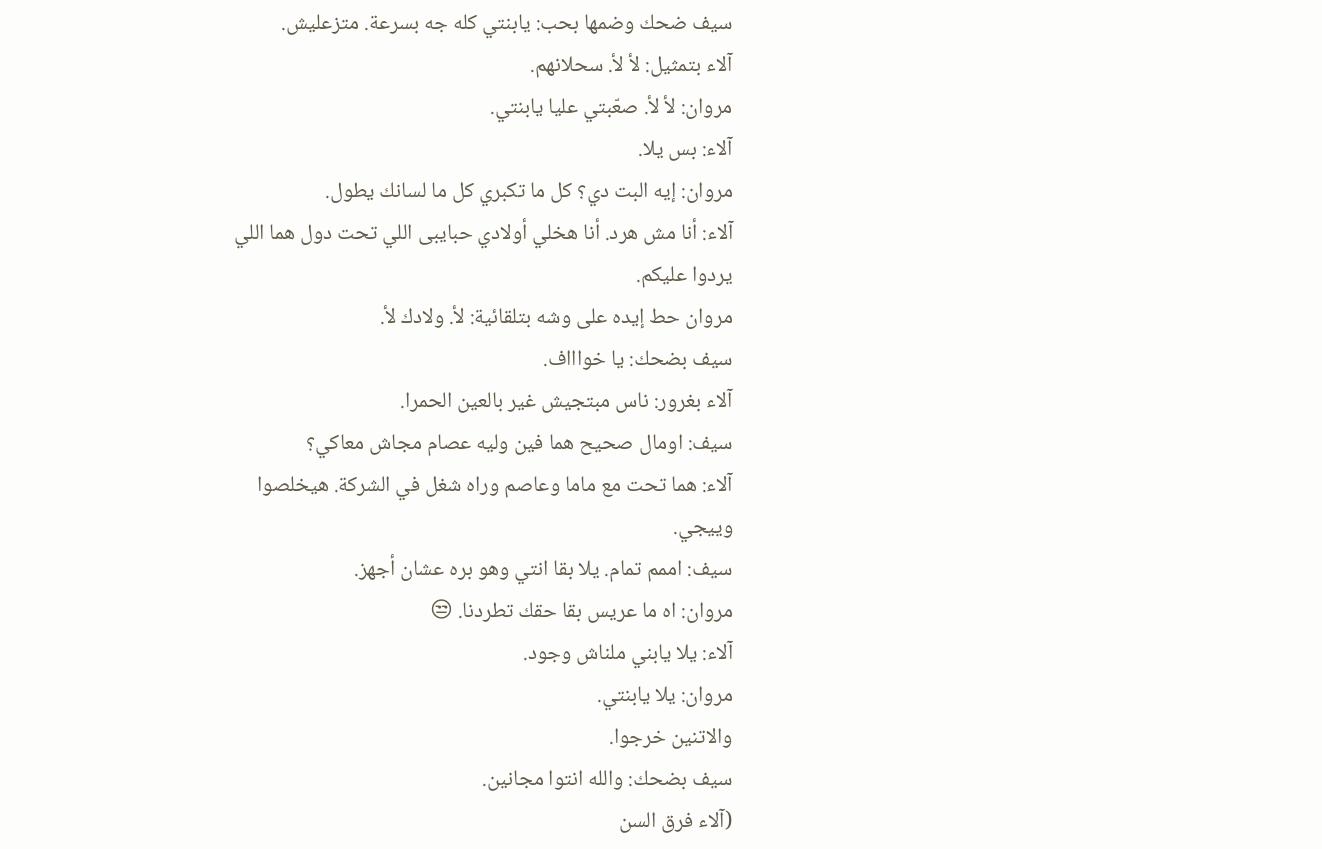سيف ضحك وضمها بحب: يابنتي كله جه بسرعة. متزعليش.
آلاء بتمثيل: لأ لأ. سحلانهم.
مروان: لأ لأ. صعّبتي عليا يابنتي.
آلاء: بس يلا.
مروان: إيه البت دي؟ كل ما تكبري كل ما لسانك يطول.
آلاء: أنا مش هرد. أنا هخلي أولادي حبايبى اللي تحت دول هما اللي يردوا عليكم.
مروان حط إيده على وشه بتلقائية: لأ. ولادك لأ.
سيف بضحك: يا خواااف.
آلاء بغرور: ناس مبتجيش غير بالعين الحمرا.
سيف: اومال صحيح هما فين وليه عصام مجاش معاكي؟
آلاء: هما تحت مع ماما وعاصم وراه شغل في الشركة. هيخلصوا وييجي.
سيف: اممم تمام. يلا بقا انتي وهو بره عشان أجهز.
مروان: اه ما عريس بقا حقك تطردنا. 😒
آلاء: يلا يابني ملناش وجود.
مروان: يلا يابنتي.
والاتنين خرجوا.
سيف بضحك: والله انتوا مجانين.
(آلاء فرق السن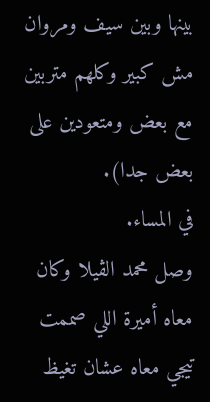بينها وبين سيف ومروان مش كبير وكلهم متربين مع بعض ومتعودين على بعض جدا).
في المساء.
وصل محمد الڤيلا وكان معاه أميرة اللي صممت تيجي معاه عشان تغيظ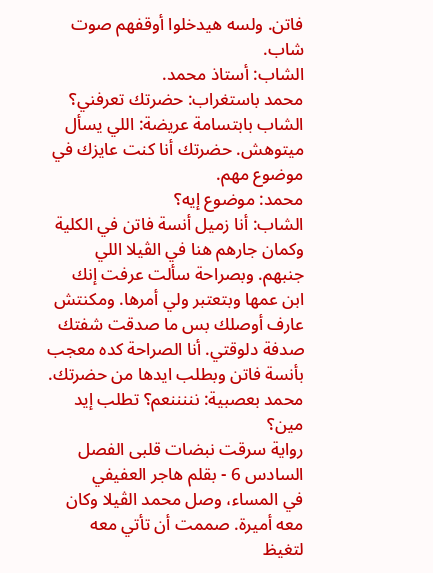فاتن. ولسه هيدخلوا أوقفهم صوت شاب.
الشاب: أستاذ محمد.
محمد باستغراب: حضرتك تعرفني؟
الشاب بابتسامة عريضة: اللي يسأل ميتوهش. حضرتك أنا كنت عايزك في موضوع مهم.
محمد: موضوع إيه؟
الشاب: أنا زميل أنسة فاتن في الكلية وكمان جارهم هنا في الڤيلا اللي جنبهم. وبصراحة سألت عرفت إنك ابن عمها وبتعتبر ولي أمرها. ومكنتش عارف أوصلك بس ما صدقت شفتك صدفة دلوقتي. أنا الصراحة كده معجب بأنسة فاتن وبطلب ايدها من حضرتك.
محمد بعصبية: نننننعم؟ تطلب إيد مين؟
رواية سرقت نبضات قلبى الفصل السادس 6 - بقلم هاجر العفيفي
في المساء، وصل محمد الڤيلا وكان معه أميرة. صممت أن تأتي معه لتغيظ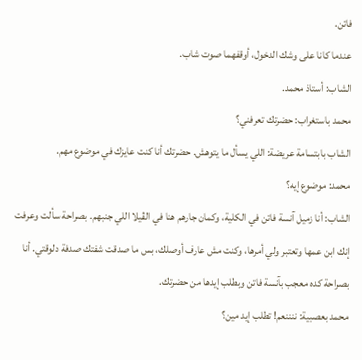فاتن.
عندما كانا على وشك الدخول، أوقفهما صوت شاب.
الشاب: أستاذ محمد.
محمد باستغراب: حضرتك تعرفني؟
الشاب بابتسامة عريضة: اللي يسأل ما يتوهش. حضرتك أنا كنت عايزك في موضوع مهم.
محمد: موضوع إيه؟
الشاب: أنا زميل آنسة فاتن في الكلية، وكمان جارهم هنا في الڤيلا اللي جنبهم. بصراحة سألت وعرفت إنك ابن عمها وتعتبر ولي أمرها، وكنت مش عارف أوصلك، بس ما صدقت شفتك صدفة دلوقتي. أنا بصراحة كده معجب بآنسة فاتن وبطلب إيدها من حضرتك.
محمد بعصبية: ننننعم! تطلب إيد مين؟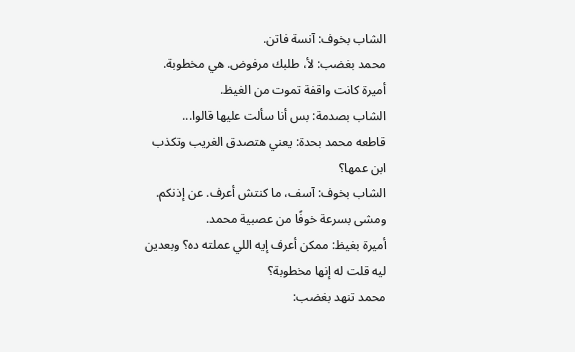الشاب بخوف: آنسة فاتن.
محمد بغضب: لأ، طلبك مرفوض. هي مخطوبة.
أميرة كانت واقفة تموت من الغيظ.
الشاب بصدمة: بس أنا سألت عليها قالوا...
قاطعه محمد بحدة: يعني هتصدق الغريب وتكذب ابن عمها؟
الشاب بخوف: آسف، ما كنتش أعرف. عن إذنكم.
ومشى بسرعة خوفًا من عصبية محمد.
أميرة بغيظ: ممكن أعرف إيه اللي عملته ده؟ وبعدين ليه قلت له إنها مخطوبة؟
محمد تنهد بغضب: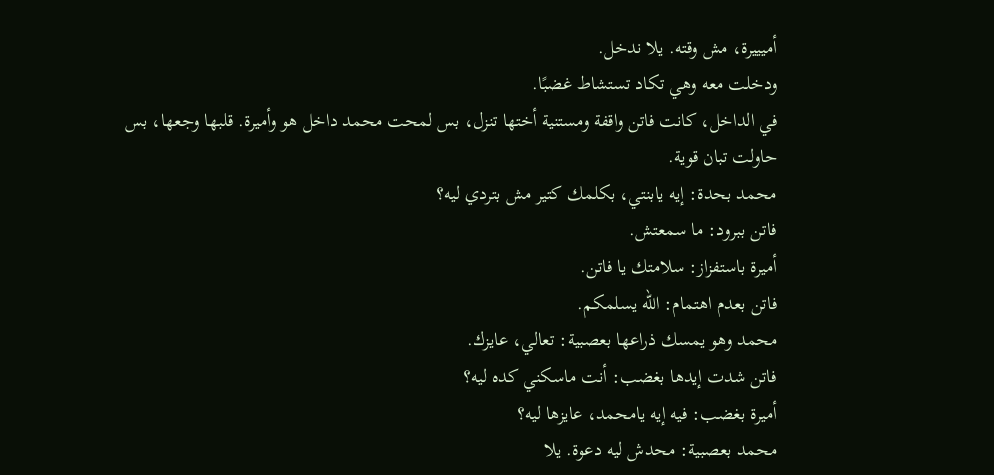أميييرة، مش وقته. يلا ندخل.
ودخلت معه وهي تكاد تستشاط غضبًا.
في الداخل، كانت فاتن واقفة ومستنية أختها تنزل، بس لمحت محمد داخل هو وأميرة. قلبها وجعها، بس حاولت تبان قوية.
محمد بحدة: إيه يابنتي، بكلمك كتير مش بتردي ليه؟
فاتن ببرود: ما سمعتش.
أميرة باستفزاز: سلامتك يا فاتن.
فاتن بعدم اهتمام: الله يسلمكم.
محمد وهو يمسك ذراعها بعصبية: تعالي، عايزك.
فاتن شدت إيدها بغضب: أنت ماسكني كده ليه؟
أميرة بغضب: فيه إيه يامحمد، عايزها ليه؟
محمد بعصبية: محدش ليه دعوة. يلا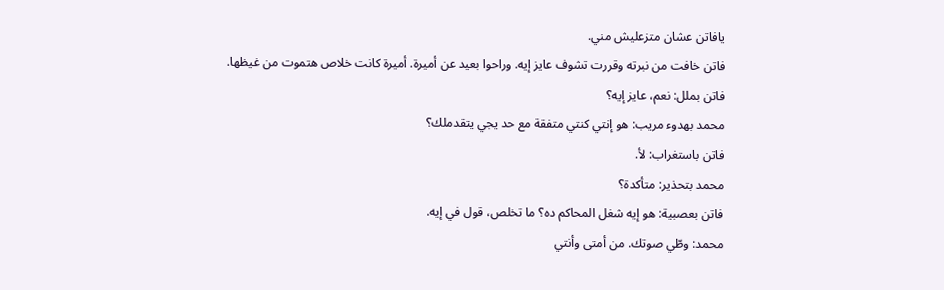يافاتن عشان متزعليش مني.
فاتن خافت من نبرته وقررت تشوف عايز إيه. وراحوا بعيد عن أميرة. أميرة كانت خلاص هتموت من غيظها.
فاتن بملل: نعم، عايز إيه؟
محمد بهدوء مريب: هو إنتي كنتي متفقة مع حد يجي يتقدملك؟
فاتن باستغراب: لأ.
محمد بتحذير: متأكدة؟
فاتن بعصبية: هو إيه شغل المحاكم ده؟ ما تخلص، قول في إيه.
محمد: وطّي صوتك. من أمتى وأنتي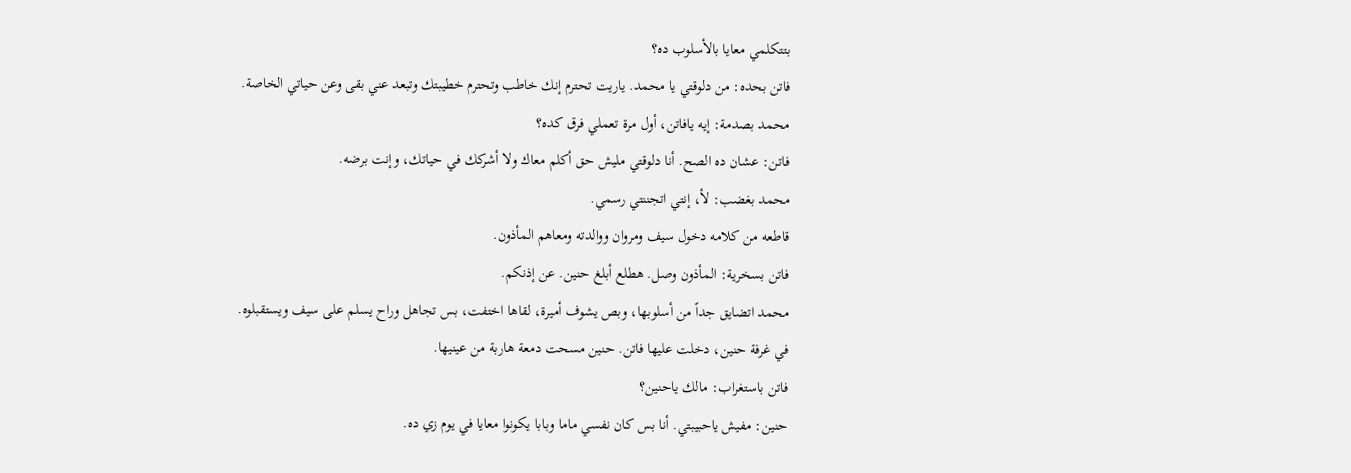بتتكلمي معايا بالأسلوب ده؟
فاتن بحده: من دلوقتي يا محمد. ياريت تحترم إنك خاطب وتحترم خطيبتك وتبعد عني بقى وعن حياتي الخاصة.
محمد بصدمة: إيه يافاتن، أول مرة تعملي فرق كده؟
فاتن: عشان ده الصح. أنا دلوقتي مليش حق أكلم معاك ولا أشركك في حياتك، وإنت برضه.
محمد بغضب: لأ، إنتي اتجننتي رسمي.
قاطعه من كلامه دخول سيف ومروان ووالدته ومعاهم المأذون.
فاتن بسخرية: المأذون وصل. هطلع أبلغ حنين. عن إذنكم.
محمد اتضايق جداً من أسلوبها، وبص يشوف أميرة، لقاها اختفت، بس تجاهل وراح يسلم على سيف ويستقبلوه.
في غرفة حنين، دخلت عليها فاتن. حنين مسحت دمعة هاربة من عينيها.
فاتن باستغراب: مالك ياحنين؟
حنين: مفيش ياحبيبتي. أنا بس كان نفسي ماما وبابا يكونوا معايا في يوم زي ده.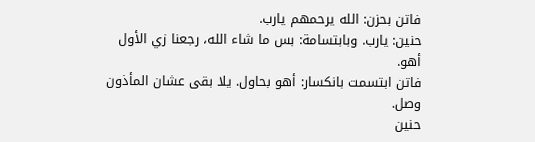فاتن بحزن: الله يرحمهم يارب.
حنين: يارب. وبابتسامة: بس ما شاء الله، رجعنا زي الأول أهو.
فاتن ابتسمت بانكسار: أهو بحاول. يلا بقى عشان المأذون وصل.
حنين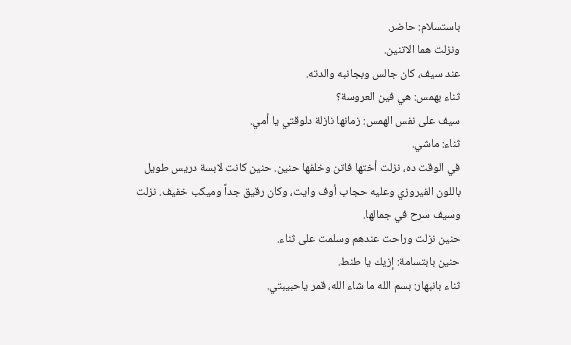باستسلام: حاضر.
ونزلت هما الاتنين.
عند سيف، كان جالس وبجانبه والدته.
ثناء بهمس: هي فين العروسة؟
سيف على نفس الهمس: زمانها نازلة دلوقتي يا أمي.
ثناء: ماشي.
في الوقت ده، نزلت أختها فاتن وخلفها حنين. حنين كانت لابسة دريس طويل باللون الفيروزي وعليه حجاب أوف وايت، وكان رقيق جداً وميكب خفيف. نزلت وسيف سرح في جمالها.
حنين نزلت وراحت عندهم وسلمت على ثناء.
حنين بابتسامة: إزيك يا طنط.
ثناء بانبهار: بسم الله ما شاء الله، قمر ياحبيبتي.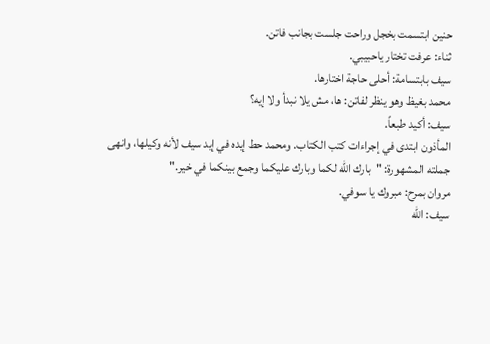حنين ابتسمت بخجل وراحت جلست بجانب فاتن.
ثناء: عرفت تختار ياحبيبي.
سيف بابتسامة: أحلى حاجة اختارها.
محمد بغيظ وهو ينظر لفاتن: ها، مش يلا نبدأ ولا إيه؟
سيف: أكيد طبعاً.
المأذون ابتدى في إجراءات كتب الكتاب. ومحمد حط إيده في إيد سيف لأنه وكيلها، وانهى جملته المشهورة: "بارك الله لكما وبارك عليكما وجمع بينكما في خير."
مروان بمرح: مبروك يا سوفي.
سيف: الله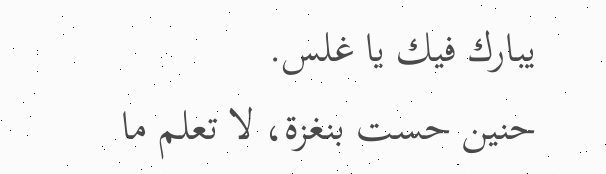يبارك فيك يا غلس.
حنين حست بنغزة، لا تعلم ما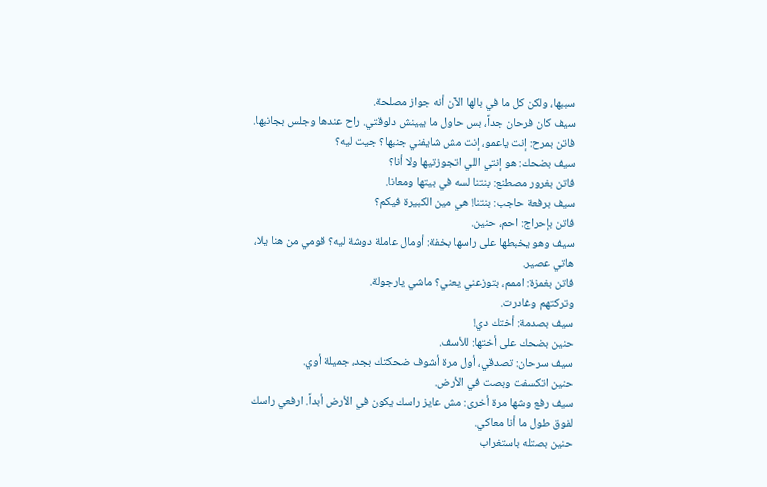سببها، ولكن كل ما في بالها الآن أنه جواز مصلحة.
سيف كان فرحان جداً، بس حاول ما يبينش دلوقتي. راح عندها وجلس بجانبها.
فاتن بمرح: إنت ياعمو، إنت مش شايفني جنبها؟ جيت ليه؟
سيف بضحك: هو إنتي اللي اتجوزتيها ولا أنا؟
فاتن بغرور مصطنع: بنتنا لسه في بيتها ومعانا.
سيف برفعة حاجب: بنتنا! هي مين الكبيرة فيكم؟
فاتن بإحراج: احم، حنين.
سيف وهو يخبطها على راسها بخفة: أومال عاملة دوشة ليه؟ قومي من هنا يلا، هاتي عصير.
فاتن بغمزة: اممم، بتوزعني يعني؟ ماشي يارجولة.
وتركتهم وغادرت.
سيف بصدمة: أختك دي!
حنين بضحك على أختها: للأسف.
سيف سرحان: تصدقي، أول مرة أشوف ضحكتك بجد، جميلة أوي.
حنين اتكسفت وبصت في الأرض.
سيف رفع وشها مرة أخرى: مش عايز راسك يكون في الأرض أبداً. ارفعي راسك لفوق طول ما أنا معاكي.
حنين بصتله باستغراب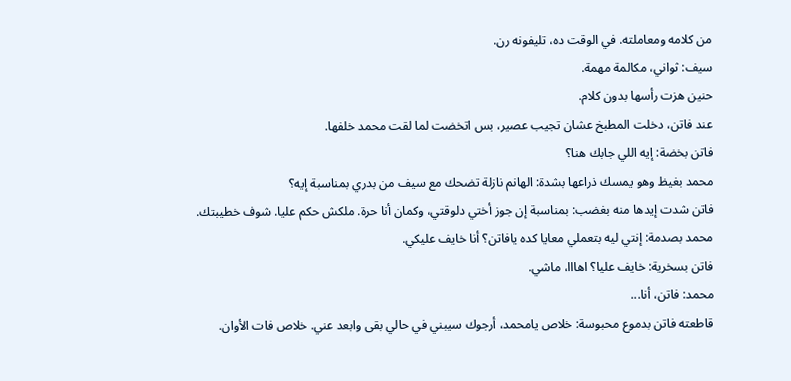من كلامه ومعاملته. في الوقت ده، تليفونه رن.
سيف: ثواني، مكالمة مهمة.
حنين هزت رأسها بدون كلام.
عند فاتن، دخلت المطبخ عشان تجيب عصير، بس اتخضت لما لقت محمد خلفها.
فاتن بخضة: إيه اللي جابك هنا؟
محمد بغيظ وهو يمسك ذراعها بشدة: الهانم نازلة تضحك مع سيف من بدري بمناسبة إيه؟
فاتن شدت إيدها منه بغضب: بمناسبة إن جوز أختي دلوقتي، وكمان أنا حرة. ملكش حكم عليا. شوف خطيبتك.
محمد بصدمة: إنتي ليه بتعملي معايا كده يافاتن؟ أنا خايف عليكي.
فاتن بسخرية: خايف عليا؟ اهااا، ماشي.
محمد: فاتن، أنا...
قاطعته فاتن بدموع محبوسة: خلاص يامحمد، أرجوك سيبني في حالي بقى وابعد عني. خلاص فات الأوان.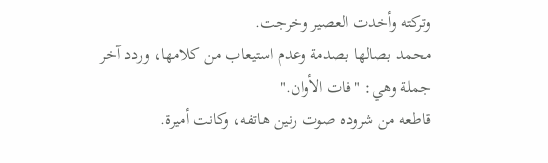وتركته وأخدت العصير وخرجت.
محمد بصالها بصدمة وعدم استيعاب من كلامها، وردد آخر جملة وهي: "فات الأوان."
قاطعه من شروده صوت رنين هاتفه، وكانت أميرة.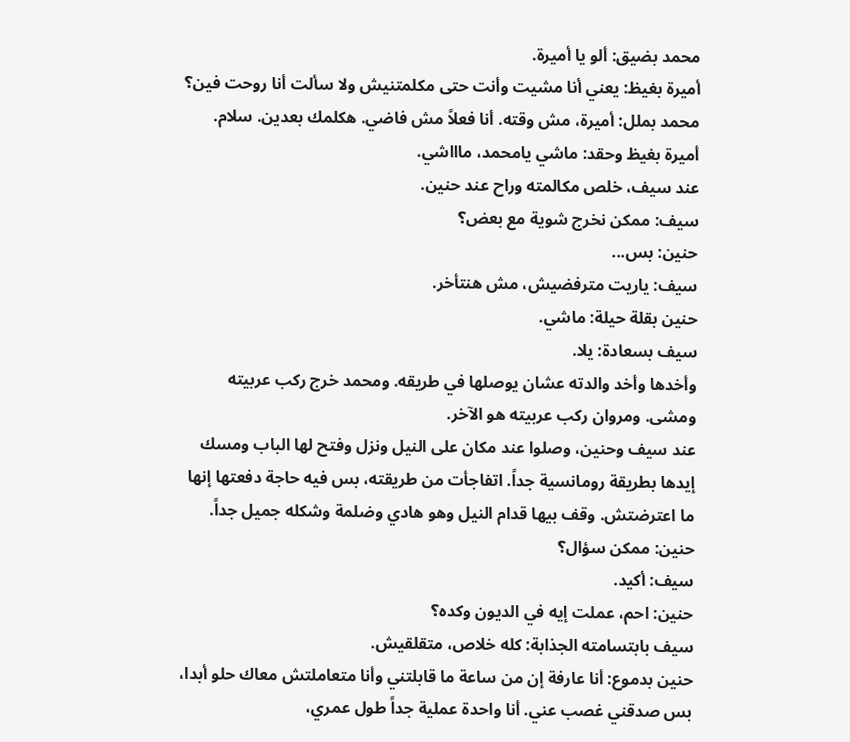محمد بضيق: ألو يا أميرة.
أميرة بغيظ: يعني أنا مشيت وأنت حتى مكلمتنيش ولا سألت أنا روحت فين؟
محمد بملل: أميرة، مش وقته. أنا فعلاً مش فاضي. هكلمك بعدين. سلام.
أميرة بغيظ وحقد: ماشي يامحمد، ماااشي.
عند سيف، خلص مكالمته وراح عند حنين.
سيف: ممكن نخرج شوية مع بعض؟
حنين: بس...
سيف: ياريت مترفضيش، مش هنتأخر.
حنين بقلة حيلة: ماشي.
سيف بسعادة: يلا.
وأخدها وأخد والدته عشان يوصلها في طريقه. ومحمد خرج ركب عربيته ومشى. ومروان ركب عربيته هو الآخر.
عند سيف وحنين، وصلوا عند مكان على النيل ونزل وفتح لها الباب ومسك إيدها بطريقة رومانسية جداً. اتفاجأت من طريقته، بس فيه حاجة دفعتها إنها ما اعترضتش. وقف بيها قدام النيل وهو هادي وضلمة وشكله جميل جداً.
حنين: ممكن سؤال؟
سيف: أكيد.
حنين: احم، عملت إيه في الديون وكده؟
سيف بابتسامته الجذابة: كله خلاص، متقلقيش.
حنين بدموع: أنا عارفة إن من ساعة ما قابلتني وأنا متعاملتش معاك حلو أبدا، بس صدقني غصب عني. أنا واحدة عملية جداً طول عمري،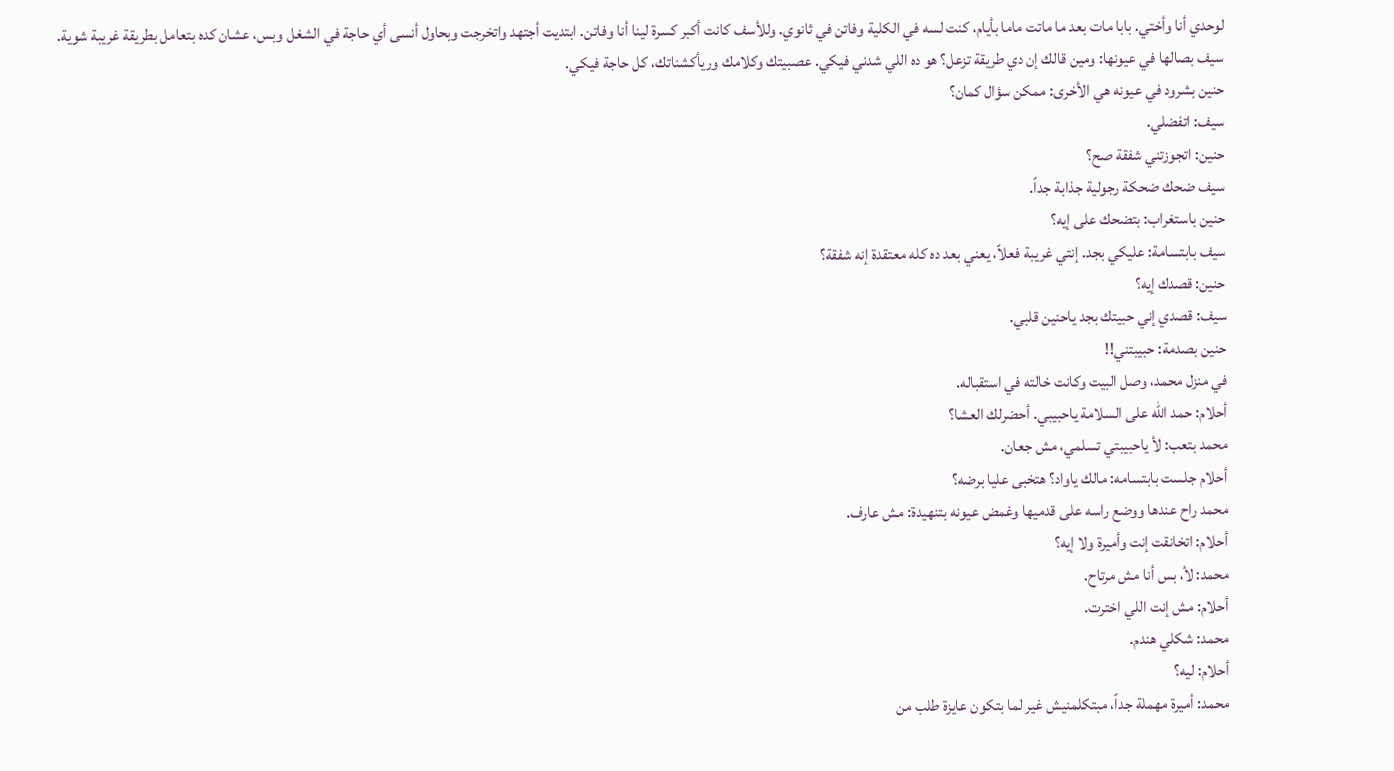لوحدي أنا وأختي. بابا مات بعد ما ماتت ماما بأيام، كنت لسه في الكلية وفاتن في ثانوي. وللأسف كانت أكبر كسرة لينا أنا وفاتن. ابتديت أجتهد واتخرجت وبحاول أنسى أي حاجة في الشغل وبس، عشان كده بتعامل بطريقة غريبة شوية.
سيف بصالها في عيونها: ومين قالك إن دي طريقة تزعل؟ هو ده اللي شدني فيكي. عصبيتك وكلامك وريأكشناتك، كل حاجة فيكي.
حنين بشرود في عيونه هي الأخرى: ممكن سؤال كمان؟
سيف: اتفضلي.
حنين: اتجوزتني شفقة صح؟
سيف ضحك ضحكة رجولية جذابة جداً.
حنين باستغراب: بتضحك على إيه؟
سيف بابتسامة: عليكي بجد. إنتي غريبة فعلاً، يعني بعد ده كله معتقدة إنه شفقة؟
حنين: قصدك إيه؟
سيف: قصدي إني حبيتك بجد ياحنين قلبي.
حنين بصدمة: حبيبتني!!
في منزل محمد، وصل البيت وكانت خالته في استقباله.
أحلام: حمد الله على السلامة ياحبيبي. أحضرلك العشا؟
محمد بتعب: لأ ياحبيبتي تسلمي، مش جعان.
أحلام جلست بابتسامه: مالك ياواد؟ هتخبى عليا برضه؟
محمد راح عندها ووضع راسه على قدميها وغمض عيونه بتنهيدة: مش عارف.
أحلام: اتخانقت إنت وأميرة ولا إيه؟
محمد: لأ، بس أنا مش مرتاح.
أحلام: مش إنت اللي اخترت.
محمد: شكلي هندم.
أحلام: ليه؟
محمد: أميرة مهملة جداً، مبتكلمنيش غير لما بتكون عايزة طلب من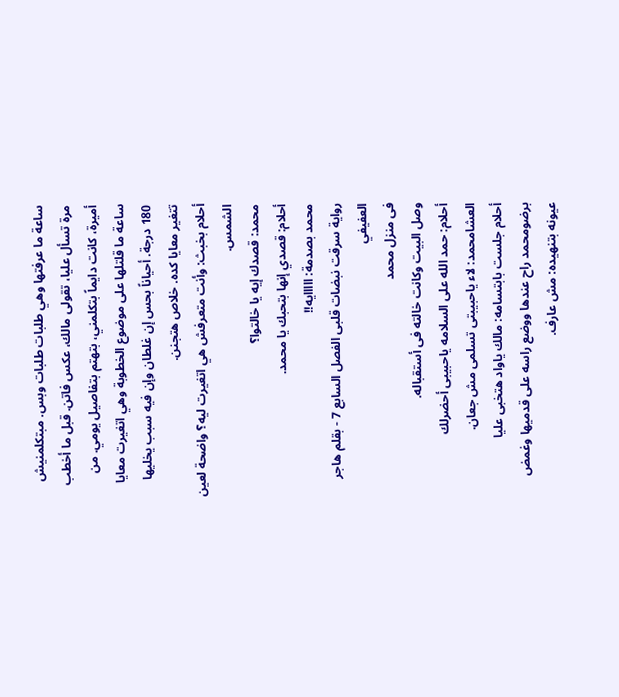ساعة ما عرفتها وهي طلبات طلبات وبس. مبتكلمنيش مرة تسأل عليا، تقولى مالك، عكس فاتن. قبل ما أخطب أميرة، كانت دايماً بتكلمني، بتهتم بتفاصيل يومي. من ساعة ما قلتلها على موضوع الخطوبة وهي اتغيرت معايا 180 درجة. أحياناً بحس إن غلطان وإن فيه سبب يخليها تتغير معايا كده. خلاص هتجنن.
أحلام بخبث: وأنت متعرفش هي اتغيرت ليه؟ واضحة لعين الشمس.
محمد: قصدك إيه يا خالتوا؟
أحلام: قصدي إنها بتحبك يا محمد.
محمد بصدمة: ااااايه!!
رواية سرقت نبضات قلبى الفصل السابع 7 - بقلم هاجر العفيفي
فى منزل محمد
وصل البيت وكانت خالته فى أستقباله.
أحلام: حمد الله على السلامه ياحبيبى أحضرلك العشامحمد: لاء ياحبيبتى تسلمى مش جعان.
أحلام جلست بابتسامه: مالك ياواد هتخبى عليا برضومحمد راح عندها ووضع راسه على قدميها وغمض عيونه بتنهيده: مش عارف.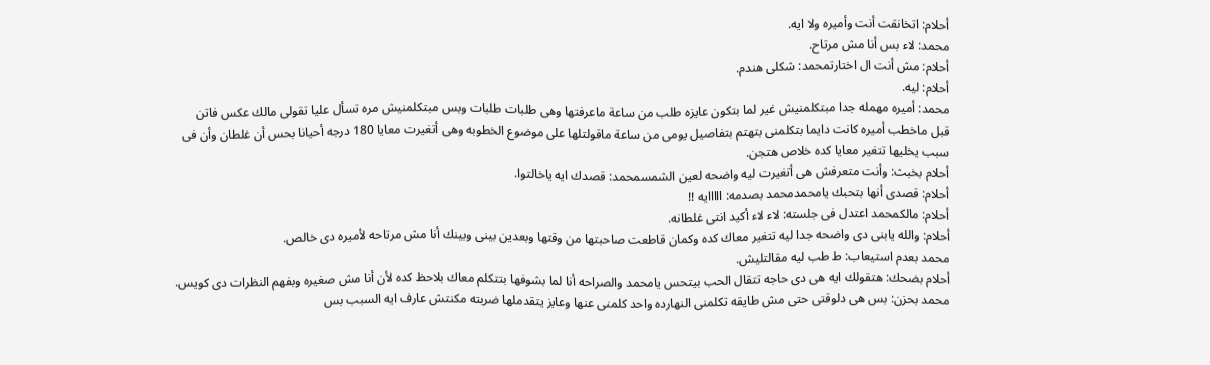أحلام: اتخانقت أنت وأميره ولا ايه.
محمد: لاء بس أنا مش مرتاح.
أحلام: مش أنت ال اختارتمحمد: شكلى هندم.
أحلام: ليه.
محمد: أميره مهمله جدا مبتكلمنيش غير لما بتكون عايزه طلب من ساعة ماعرفتها وهى طلبات طلبات وبس مبتكلمنيش مره تسأل عليا تقولى مالك عكس فاتن قبل ماخطب أميره كانت دايما بتكلمنى بتهتم بتفاصيل يومى من ساعة ماقولتلها على موضوع الخطوبه وهى أتغيرت معايا 180 درجه أحيانا بحس أن غلطان وأن فى سبب يخليها تتغير معايا كده خلاص هتجن.
أحلام بخبث: وأنت متعرفش هى أتغيرت ليه واضحه لعين الشمسمحمد: قصدك ايه ياخالتوا.
أحلام: قصدى أنها بتحبك يامحمدمحمد بصدمه: ااااايه !!
أحلام: مالكمحمد اعتدل فى جلسته: لاء لاء أكيد انتى غلطانه.
أحلام: والله يابنى دى واضحه جدا ليه تتغير معاك كده وكمان قاطعت صاحبتها من وقتها وبعدين بينى وبينك أنا مش مرتاحه لأميره دى خالص.
محمد بعدم استيعاب: ط طب ليه مقالتليش.
أحلام بضحك: هتقولك ايه هى دى حاجه تتقال الحب بيتحس يامحمد والصراحه أنا لما بشوفها بتتكلم معاك بلاحظ كده لأن أنا مش صغيره وبفهم النظرات دى كويس.
محمد بحزن: بس هى دلوقتى حتى مش طايقه تكلمنى النهارده واحد كلمنى عنها وعايز يتقدملها ضربته مكنتش عارف ايه السبب بس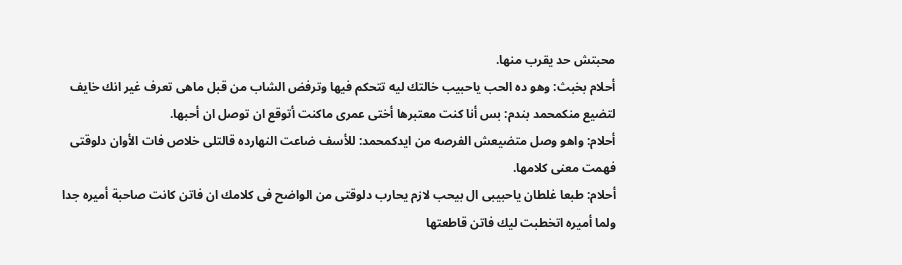محبتش حد يقرب منها.
أحلام بخبث: وهو ده الحب ياحبيب خالتك ليه تتحكم فيها وترفض الشاب من قبل ماهى تعرف غير انك خايف لتضيع منكمحمد بندم: بس أنا كنت معتبرها أختى عمرى ماكنت أتوقع ان توصل ان أحبها.
أحلام: واهو وصل متضيعش الفرصه من ايدكمحمد: للأسف ضاعت النهارده قالتلى خلاص فات الأوان دلوقتى فهمت معنى كلامها.
أحلام: طبعا غلطان ياحبيبى ال بيحب لازم يحارب دلوقتى من الواضح فى كلامك ان فاتن كانت صاحبة أميره جدا ولما أميره اتخطبت ليك فاتن قاطعتها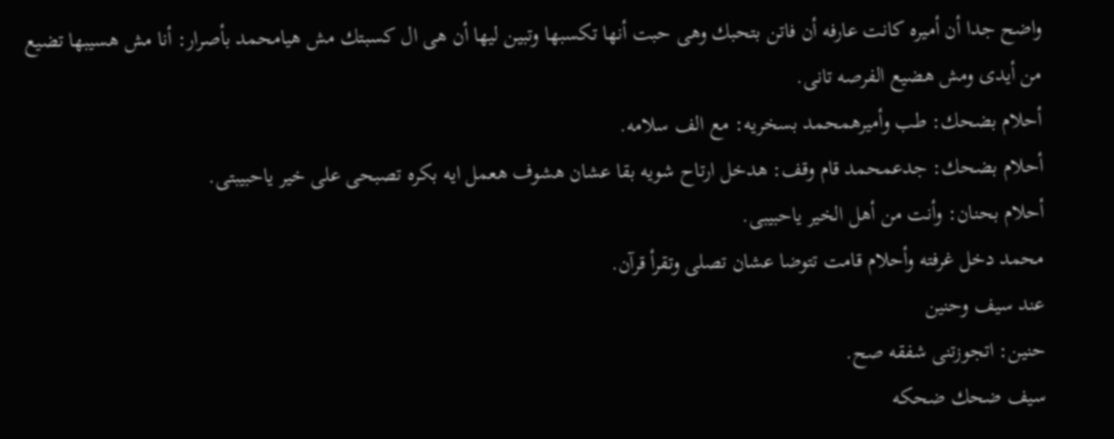واضح جدا أن أميره كانت عارفه أن فاتن بتحبك وهى حبت أنها تكسبها وتبين ليها أن هى ال كسبتك مش هيامحمد بأصرار: أنا مش هسيبها تضيع من أيدى ومش هضيع الفرصه تانى.
أحلام بضحك: طب وأميرهمحمد بسخريه: مع الف سلامه.
أحلام بضحك: جدعمحمد قام وقف: هدخل ارتاح شويه بقا عشان هشوف هعمل ايه بكره تصبحى على خير ياحبيبتى.
أحلام بحنان: وأنت من أهل الخير ياحبيبى.
محمد دخل غرفته وأحلام قامت تتوضا عشان تصلى وتقرأ قرآن.
عند سيف وحنين
حنين: اتجوزتنى شفقه صح.
سيف ضحك ضحكه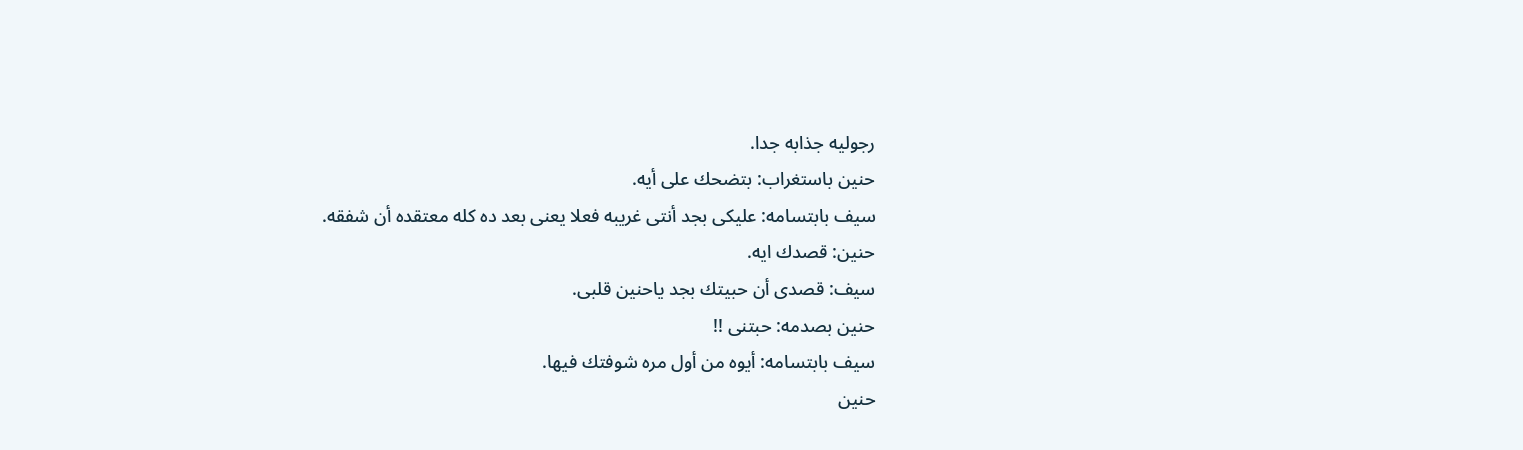رجوليه جذابه جدا.
حنين باستغراب: بتضحك على أيه.
سيف بابتسامه: عليكى بجد أنتى غريبه فعلا يعنى بعد ده كله معتقده أن شفقه.
حنين: قصدك ايه.
سيف: قصدى أن حبيتك بجد ياحنين قلبى.
حنين بصدمه: حبتنى !!
سيف بابتسامه: أيوه من أول مره شوفتك فيها.
حنين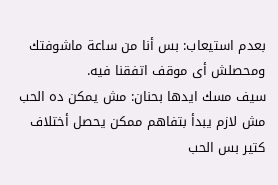بعدم استيعاب: بس أنا من ساعة ماشوفتك ومحصلش أى موقف اتفقنا فيه.
سيف مسك ايدها بحنان: مش يمكن ده الحب مش لازم يبدأ بتفاهم ممكن يحصل أختلاف كتير بس الحب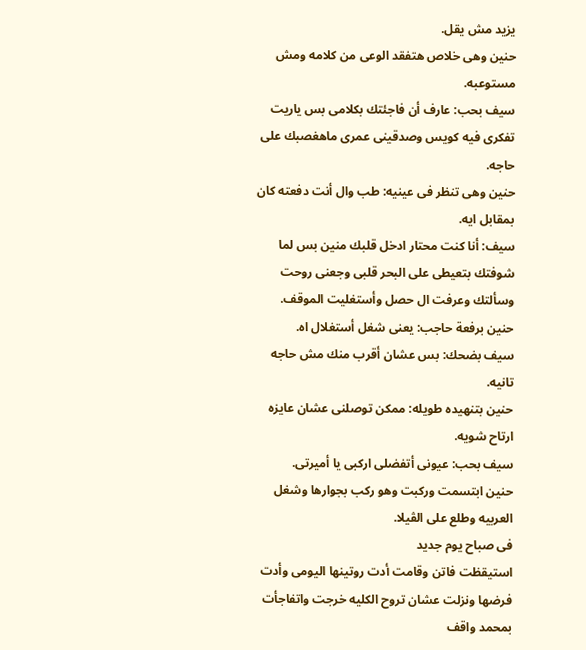يزيد مش يقل.
حنين وهى خلاص هتفقد الوعى من كلامه ومش مستوعبه.
سيف بحب: عارف أن فاجئتك بكلامى بس ياريت تفكرى فيه كويس وصدقينى عمرى ماهغصبك على حاجه.
حنين وهى تنظر فى عينيه: طب وال أنت دفعته كان بمقابل ايه.
سيف: أنا كنت محتار ادخل قلبك منين بس لما شوفتك بتعيطى على البحر قلبى وجعنى روحت وسألتك وعرفت ال حصل وأستغليت الموقف.
حنين برفعة حاجب: يعنى شغل أستغلال اه.
سيف بضحك: بس عشان أقرب منك مش حاجه تانيه.
حنين بتنهيده طويله: ممكن توصلنى عشان عايزه ارتاح شويه.
سيف بحب: عيونى أتفضلى اركبى يا أميرتى.
حنين ابتسمت وركبت وهو ركب بجوارها وشغل العربيه وطلع على الڤيلا.
فى صباح يوم جديد
استيقظت فاتن وقامت أدت روتينها اليومى وأدت فرضها ونزلت عشان تروح الكليه خرجت واتفاجأت بمحمد واقف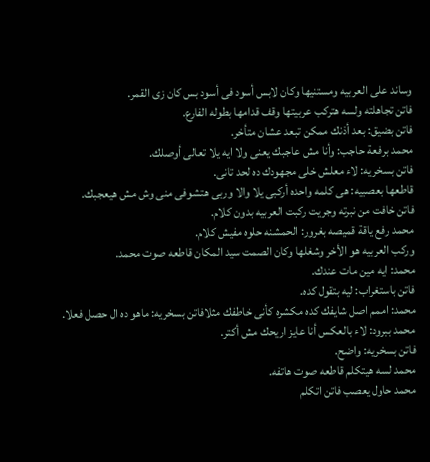وساند على العربيه ومستنيها وكان لابس أسود فى أسود بس كان زى القمر.
فاتن تجاهلته ولسه هتركب عربيتها وقف قدامها بطوله الفارع.
فاتن بضيق: بعد أذنك ممكن تبعد عشان متأخر.
محمد برفعة حاجب: وأنا مش عاجبك يعنى ولا ايه يلا تعالى أوصلك.
فاتن بسخريه: لاء معلش خلى مجهودك ده لحد تانى.
قاطعها بعصبيه: هى كلمه واحده أركبى يلا والا وربى هتشوفى منى وش مش هيعجبك.
فاتن خافت من نبرته وجريت ركبت العربيه بدون كلام.
محمد رفع ياقة قميصه بغرور: الحمشنه حلوه مفيش كلام.
وركب العربيه هو الأخر وشغلها وكان الصمت سيد المكان قاطعه صوت محمد.
محمد: ايه مين مات عندك.
فاتن باستغراب: ليه بتقول كده.
محمد: اممم اصل شايفك كده مكشره كأنى خاطفك مثلافاتن بسخريه: ماهو ده ال حصل فعلا.
محمد ببرود: لاء بالعكس أنا عايز اريحك مش أكتر.
فاتن بسخريه: واضح.
محمد لسه هيتكلم قاطعه صوت هاتفه.
محمد حاول يعصب فاتن اتكلم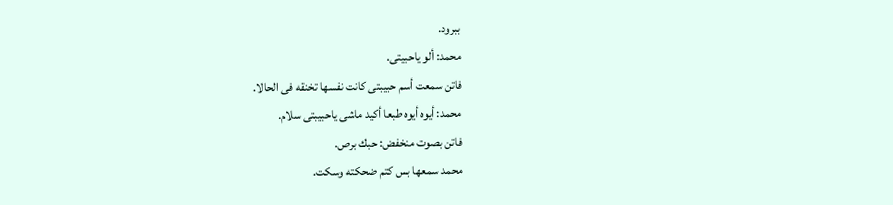ببرود.
محمد: ألو ياحبيتى.
فاتن سمعت أسم حبيبتى كانت نفسها تخنقه فى الحالا.
محمد: أيوه أيوه طبعا أكيد ماشى ياحبيبتى سلام.
فاتن بصوت منخفض: حبك برص.
محمد سمعها بس كتم ضحكته وسكت.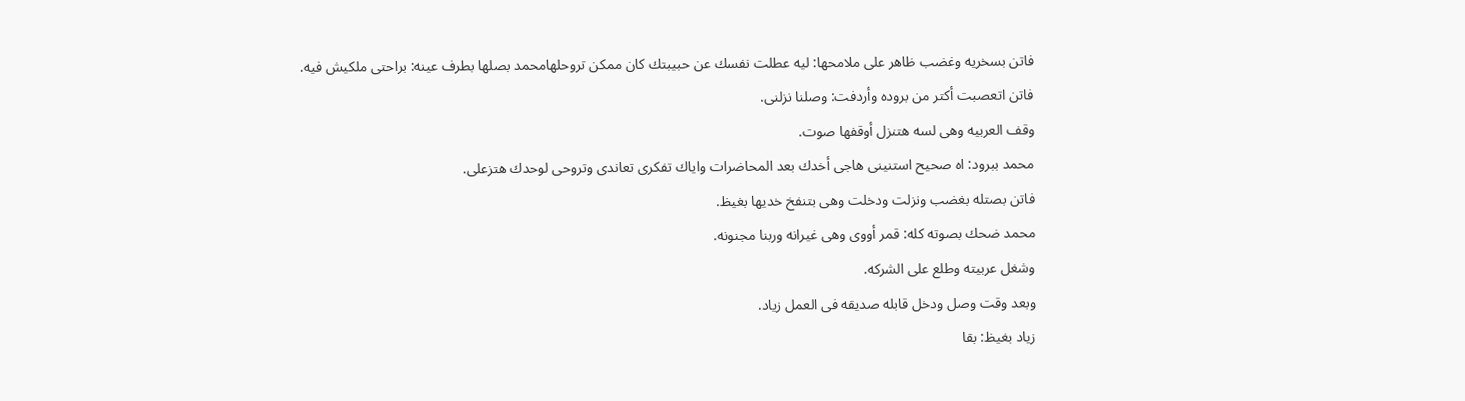فاتن بسخريه وغضب ظاهر على ملامحها: ليه عطلت نفسك عن حبيبتك كان ممكن تروحلهامحمد بصلها بطرف عينه: براحتى ملكيش فيه.
فاتن اتعصبت أكتر من بروده وأردفت: وصلنا نزلنى.
وقف العربيه وهى لسه هتنزل أوقفها صوت.
محمد ببرود: اه صحيح استنينى هاجى أخدك بعد المحاضرات واياك تفكرى تعاندى وتروحى لوحدك هتزعلى.
فاتن بصتله بغضب ونزلت ودخلت وهى بتنفخ خديها بغيظ.
محمد ضحك بصوته كله: قمر أووى وهى غيرانه وربنا مجنونه.
وشغل عربيته وطلع على الشركه.
وبعد وقت وصل ودخل قابله صديقه فى العمل زياد.
زياد بغيظ: بقا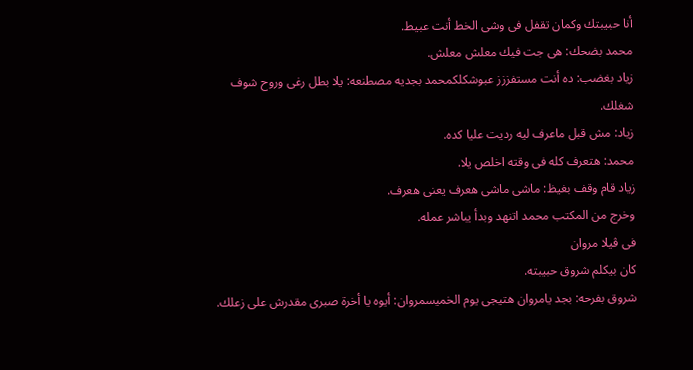أنا حبيبتك وكمان تقفل فى وشى الخط أنت عبيط.
محمد بضحك: هى جت فيك معلش معلش.
زياد بغضب: ده أنت مستفززز عبوشكلكمحمد بجديه مصطنعه: يلا بطل رغى وروح شوف شغلك.
زياد: مش قبل ماعرف ليه رديت عليا كده.
محمد: هتعرف كله فى وقته اخلص يلا.
زياد قام وقف بغيظ: ماشى ماشى هعرف يعنى هعرف.
وخرج من المكتب محمد اتنهد وبدأ يباشر عمله.
فى ڤيلا مروان
كان بيكلم شروق حبيبته.
شروق بفرحه: بجد يامروان هتيجى يوم الخميسمروان: أيوه يا أخرة صبرى مقدرش على زعلك.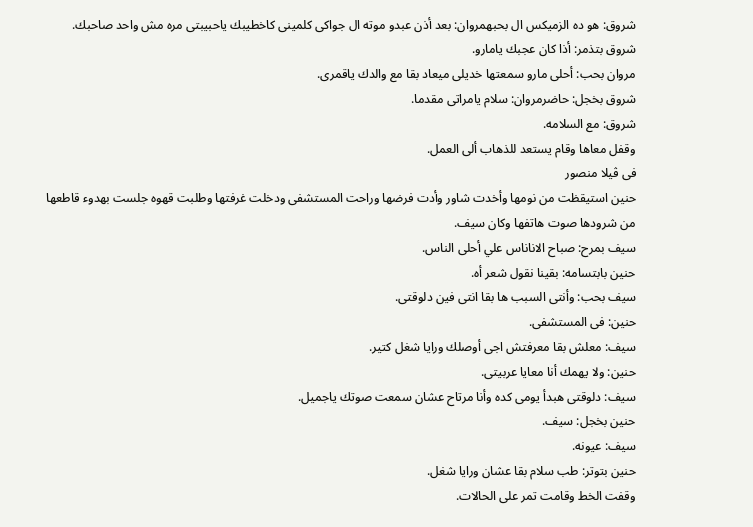شروق: هو ده الزميكس ال بحبهمروان: بعد أذن عبدو موته ال جواكى كلمينى كاخطيبك ياحبيبتى مره مش واحد صاحبك.
شروق بتذمر: أذا كان عجبك يامارو.
مروان بحب: أحلى مارو سمعتها خديلى ميعاد بقا مع والدك ياقمرى.
شروق بخجل: حاضرمروان: سلام يامراتى مقدما.
شروق: مع السلامه.
وقفل معاها وقام يستعد للذهاب ألى العمل.
فى ڤيلا منصور
حنين استيقظت من نومها وأخدت شاور وأدت فرضها وراحت المستشفى ودخلت غرفتها وطلبت قهوه جلست بهدوء قاطعها من شرودها صوت هاتفها وكان سيف.
سيف بمرح: صباح الاناناس علي أحلى الناس.
حنين بابتسامه: بقينا نقول شعر أه.
سيف بحب: وأنتى السبب ها بقا انتى فين دلوقتى.
حنين: فى المستشفى.
سيف: معلش بقا معرفتش اجى أوصلك ورايا شغل كتير.
حنين: ولا يهمك أنا معايا عربيتى.
سيف: دلوقتى هبدأ يومى كده وأنا مرتاح عشان سمعت صوتك ياجميل.
حنين بخجل: سيف.
سيف: عيونه.
حنين بتوتر: طب سلام بقا عشان ورايا شغل.
وقفت الخط وقامت تمر على الحالات.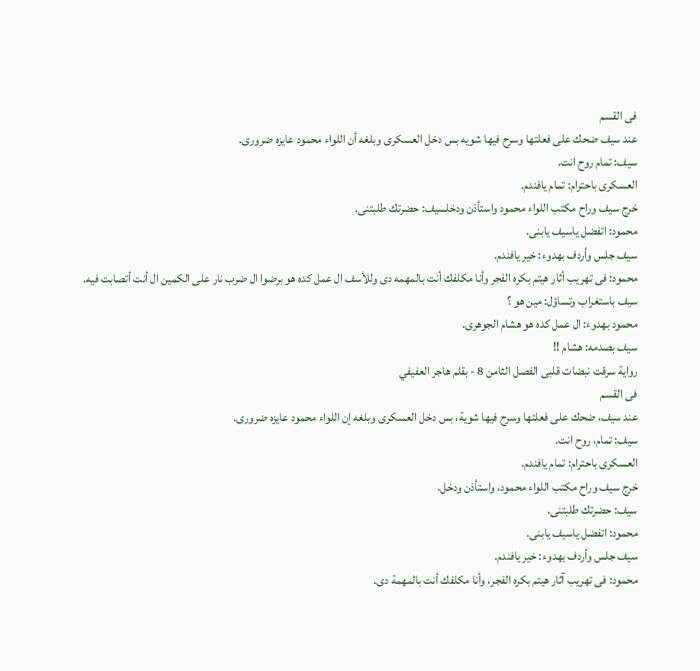فى القسم
عند سيف ضحك على فعلتها وسرح فيها شويه بس دخل العسكرى وبلغه أن اللواء محمود عايزه ضرورى.
سيف: تمام روح انت.
العسكرى باحترام: تمام يافندم.
خرج سيف وراح مكتب اللواء محمود واستأذن ودخلسيف: حضرتك طلبتنى.
محمود: اتفضل ياسيف يابنى.
سيف جلس وأردف بهدوء: خير يافندم.
محمود: فى تهريب أثار هيتم بكره الفجر وأنا مكلفك أنت بالمهمه دى وللأسف ال عمل كده هو برضوا ال ضرب نار على الكمين ال أنت أتصابت فيه.
سيف باستغراب وتساؤل: مين هو ؟
محمود بهدوء: ال عمل كده هو هشام الجوهرى.
سيف بصدمه: هشام !!
رواية سرقت نبضات قلبى الفصل الثامن 8 - بقلم هاجر العفيفي
فى القسم
عند سيف، ضحك على فعلتها وسرح فيها شوية، بس دخل العسكرى وبلغه إن اللواء محمود عايزه ضرورى.
سيف: تمام، روح انت.
العسكرى باحترام: تمام يافندم.
خرج سيف وراح مكتب اللواء محمود، واستأذن ودخل.
سيف: حضرتك طلبتنى.
محمود: اتفضل ياسيف يابنى.
سيف جلس وأردف بهدوء: خير يافندم.
محمود: فى تهريب آثار هيتم بكره الفجر، وأنا مكلفك أنت بالمهمة دى.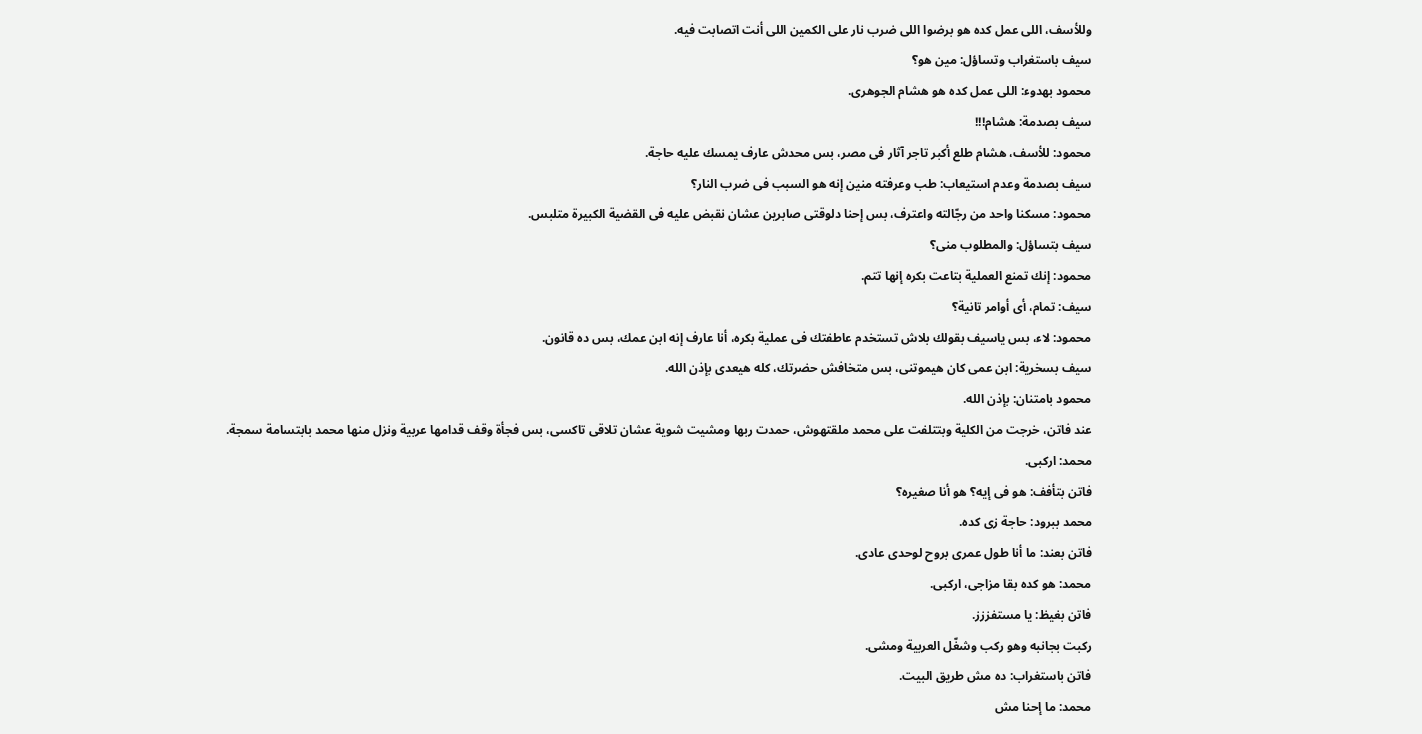وللأسف، اللى عمل كده هو برضوا اللى ضرب نار على الكمين اللى أنت اتصابت فيه.
سيف باستغراب وتساؤل: مين هو؟
محمود بهدوء: اللى عمل كده هو هشام الجوهرى.
سيف بصدمة: هشام!!!
محمود: للأسف، هشام طلع أكبر تاجر آثار فى مصر، بس محدش عارف يمسك عليه حاجة.
سيف بصدمة وعدم استيعاب: طب وعرفته منين إنه هو السبب فى ضرب النار؟
محمود: مسكنا واحد من رجّالته واعترف، بس إحنا دلوقتى صابرين عشان نقبض عليه فى القضية الكبيرة متلبس.
سيف بتساؤل: والمطلوب منى؟
محمود: إنك تمنع العملية بتاعت بكره إنها تتم.
سيف: تمام، أى أوامر تانية؟
محمود: لاء، بس ياسيف بقولك بلاش تستخدم عاطفتك فى عملية بكره، أنا عارف إنه ابن عمك، بس ده قانون.
سيف بسخرية: ابن عمى كان هيموتنى، بس متخافش حضرتك، كله هيعدى بإذن الله.
محمود بامتنان: بإذن الله.
عند فاتن، خرجت من الكلية وبتتلفت على محمد ملقتهوش، حمدت ربها ومشيت شوية عشان تلاقى تاكسى، بس فجأة وقف قدامها عربية ونزل منها محمد بابتسامة سمجة.
محمد: اركبى.
فاتن بتأفف: هو فى إيه؟ هو أنا صغيره؟
محمد ببرود: حاجة زى كده.
فاتن بعند: ما أنا طول عمرى بروح لوحدى عادى.
محمد: هو كده بقا مزاجى، اركبى.
فاتن بغيظ: يا مستفززز.
ركبت بجانبه وهو ركب وشغّل العربية ومشى.
فاتن باستغراب: ده مش طريق البيت.
محمد: ما إحنا مش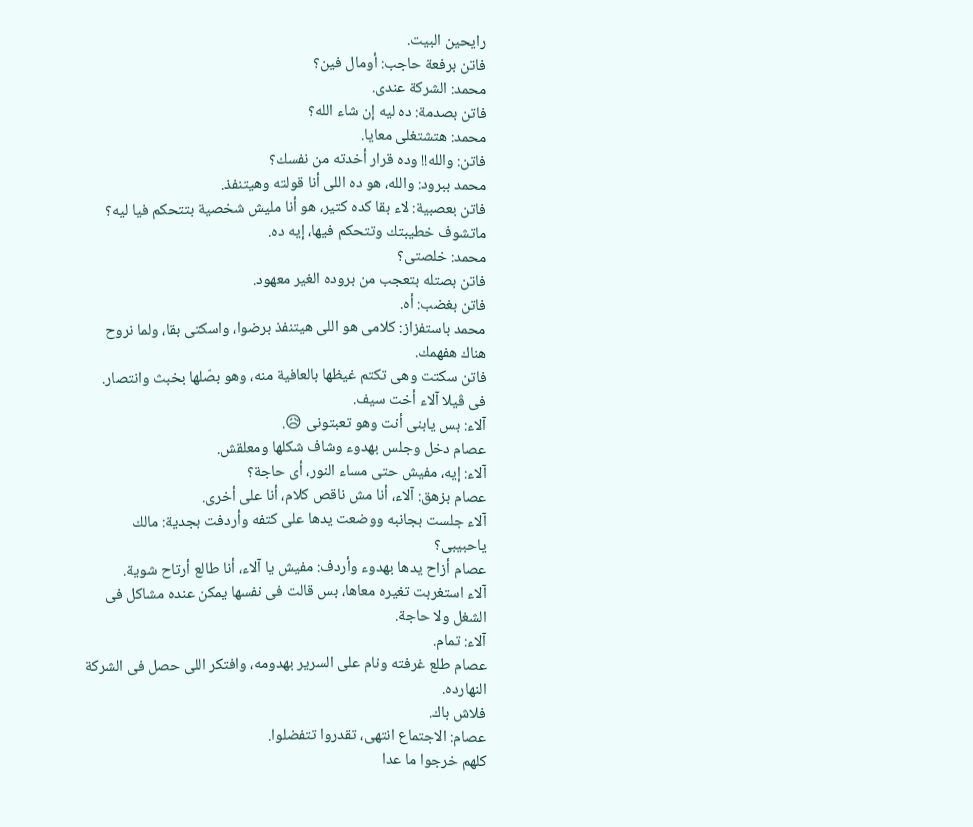رايحين البيت.
فاتن برفعة حاجب: أومال فين؟
محمد: الشركة عندى.
فاتن بصدمة: ده ليه إن شاء الله؟
محمد: هتشتغلى معايا.
فاتن: والله!! وده قرار أخدته من نفسك؟
محمد ببرود: والله، هو ده اللى أنا قولته وهيتنفذ.
فاتن بعصبية: لاء بقا كده كتير، هو أنا مليش شخصية بتتحكم فيا ليه؟ ماتشوف خطيبتك وتتحكم فيها، إيه ده.
محمد: خلصتى؟
فاتن بصتله بتعجب من بروده الغير معهود.
فاتن بغضب: أه.
محمد باستفزاز: كلامى هو اللى هيتنفذ برضوا، واسكتى بقا، ولما نروح هناك هفهمك.
فاتن سكتت وهى تكتم غيظها بالعافية منه، وهو بصّلها بخبث وانتصار.
فى ڤيلا آلاء أخت سيف.
آلاء: بس يابنى أنت وهو تعبتونى 😥.
عصام دخل وجلس بهدوء وشاف شكلها ومعلقش.
آلاء: إيه، مفيش حتى مساء النور، أى حاجة؟
عصام بزهق: آلاء، أنا مش ناقص كلام، أنا على أخرى.
آلاء جلست بجانبه ووضعت يدها على كتفه وأردفت بجدية: مالك ياحبيبى؟
عصام أزاح يدها بهدوء وأردف: مفيش يا آلاء، أنا طالع أرتاح شوية.
آلاء استغربت تغيره معاها، بس قالت فى نفسها يمكن عنده مشاكل فى الشغل ولا حاجة.
آلاء: تمام.
عصام طلع غرفته ونام على السرير بهدومه، وافتكر اللى حصل فى الشركة النهارده.
فلاش باك.
عصام: الاجتماع انتهى، تقدروا تتفضلوا.
كلهم خرجوا ما عدا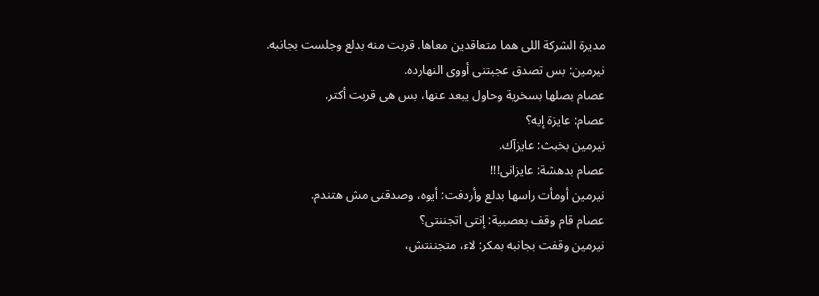مديرة الشركة اللى هما متعاقدين معاها. قربت منه بدلع وجلست بجانبه.
نيرمين: بس تصدق عجبتنى أووى النهارده.
عصام بصلها بسخرية وحاول يبعد عنها، بس هى قربت أكتر.
عصام: عايزة إيه؟
نيرمين بخبث: عايزآك.
عصام بدهشة: عايزانى!!!
نيرمين أومأت راسها بدلع وأردفت: أيوه، وصدقنى مش هتندم.
عصام قام وقف بعصبية: إنتى اتجننتى؟
نيرمين وقفت بجانبه بمكر: لاء، متجننتش،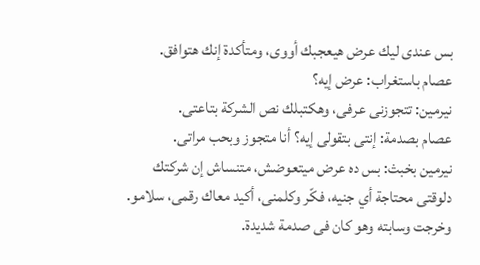بس عندى ليك عرض هيعجبك أووى، ومتأكدة إنك هتوافق.
عصام باستغراب: عرض إيه؟
نيرمين: تتجوزنى عرفى، وهكتبلك نص الشركة بتاعتى.
عصام بصدمة: إنتى بتقولى إيه؟ أنا متجوز وبحب مراتى.
نيرمين بخبث: بس ده عرض ميتعوضش، متنساش إن شركتك دلوقتى محتاجة أي جنيه، فكّر وكلمنى، أكيد معاك رقمى، سلامو.
وخرجت وسابته وهو كان فى صدمة شديدة.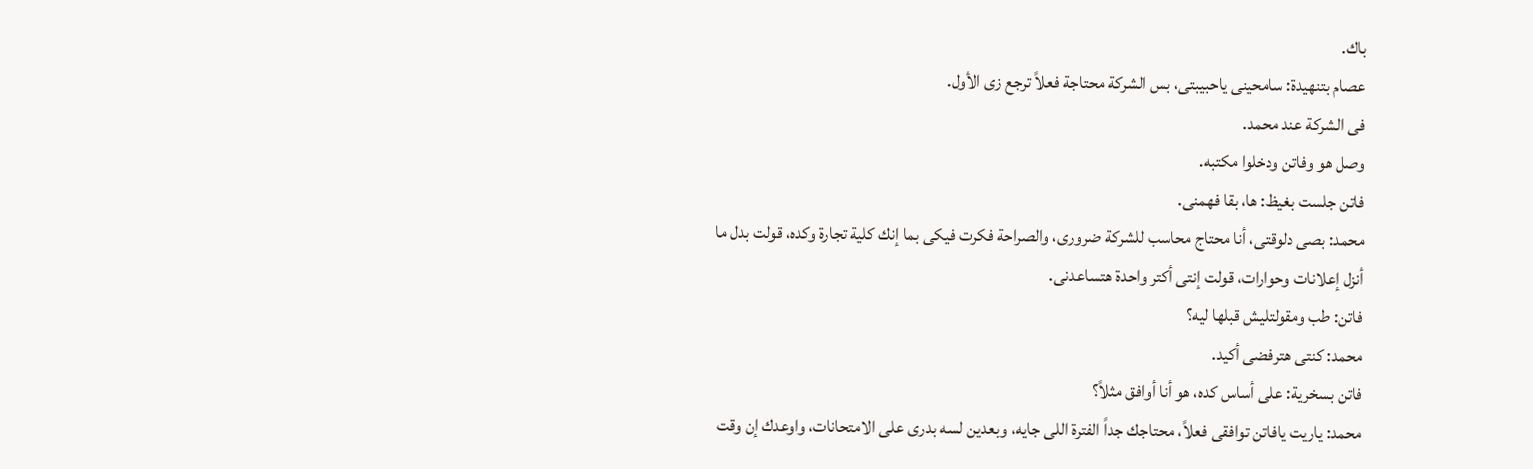باك.
عصام بتنهيدة: سامحينى ياحبيبتى، بس الشركة محتاجة فعلاً ترجع زى الأول.
فى الشركة عند محمد.
وصل هو وفاتن ودخلوا مكتبه.
فاتن جلست بغيظ: ها، بقا فهمنى.
محمد: بصى دلوقتى، أنا محتاج محاسب للشركة ضرورى، والصراحة فكرت فيكى بما إنك كلية تجارة وكده، قولت بدل ما أنزل إعلانات وحوارات، قولت إنتى أكتر واحدة هتساعدنى.
فاتن: طب ومقولتليش قبلها ليه؟
محمد: كنتى هترفضى أكيد.
فاتن بسخرية: على أساس كده، هو أنا أوافق مثلاً؟
محمد: ياريت يافاتن توافقى فعلاً، محتاجك جداً الفترة اللى جايه، وبعدين لسه بدرى على الامتحانات، واوعدك إن وقت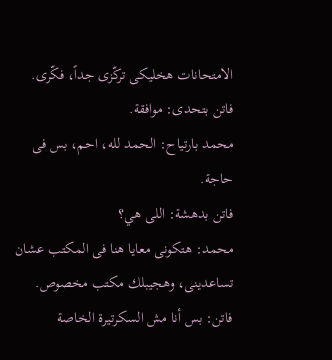الامتحانات هخليكى تركّزى جداً، فكّرى.
فاتن بتحدى: موافقة.
محمد بارتياح: الحمد لله، احم، بس فى حاجة.
فاتن بدهشة: اللى هي؟
محمد: هتكونى معايا هنا فى المكتب عشان تساعدينى، وهجيبلك مكتب مخصوص.
فاتن: بس أنا مش السكرتيرة الخاصة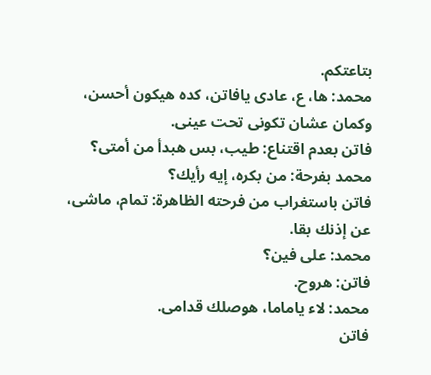بتاعتكم.
محمد: ها، ع، عادى يافاتن، كده هيكون أحسن، وكمان عشان تكونى تحت عينى.
فاتن بعدم اقتناع: طيب، بس هبدأ من أمتى؟
محمد بفرحة: من بكره، إيه رأيك؟
فاتن باستغراب من فرحته الظاهرة: تمام، ماشى، عن إذنك بقا.
محمد: على فين؟
فاتن: هروح.
محمد: لاء ياماما، هوصلك قدامى.
فاتن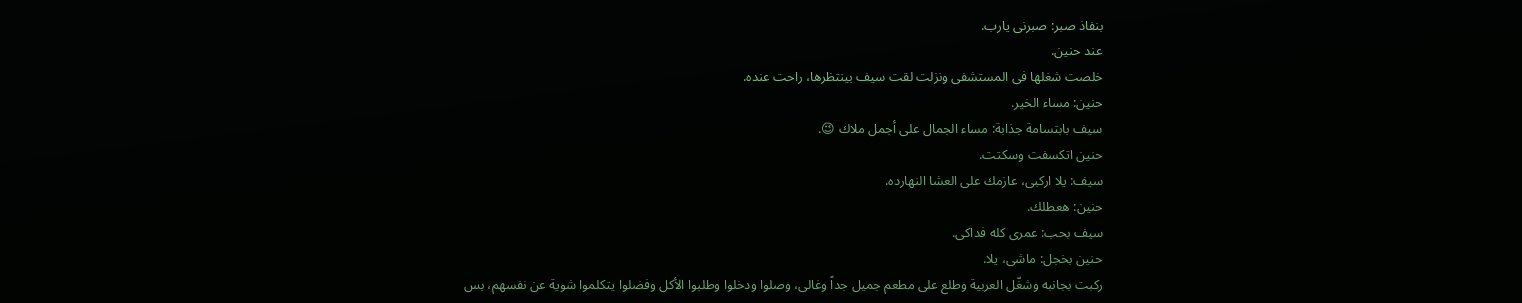بنفاذ صبر: صبرنى يارب.
عند حنين.
خلصت شغلها فى المستشفى ونزلت لقت سيف بينتظرها، راحت عنده.
حنين: مساء الخير.
سيف بابتسامة جذابة: مساء الجمال على أجمل ملاك 😉.
حنين اتكسفت وسكتت.
سيف: يلا اركبى، عازمك على العشا النهارده.
حنين: هعطلك.
سيف بحب: عمرى كله فداكى.
حنين بخجل: ماشى، يلا.
ركبت بجانبه وشغّل العربية وطلع على مطعم جميل جداً وغالى، وصلوا ودخلوا وطلبوا الأكل وفضلوا يتكلموا شوية عن نفسهم، بس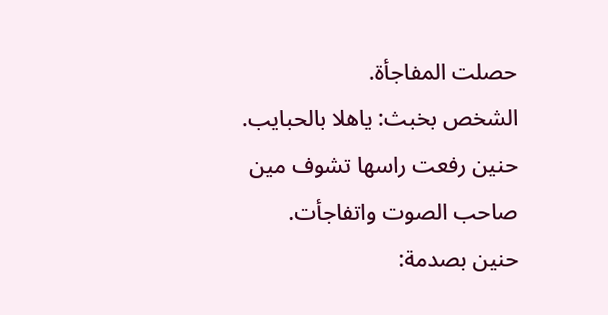حصلت المفاجأة.
الشخص بخبث: ياهلا بالحبايب.
حنين رفعت راسها تشوف مين صاحب الصوت واتفاجأت.
حنين بصدمة: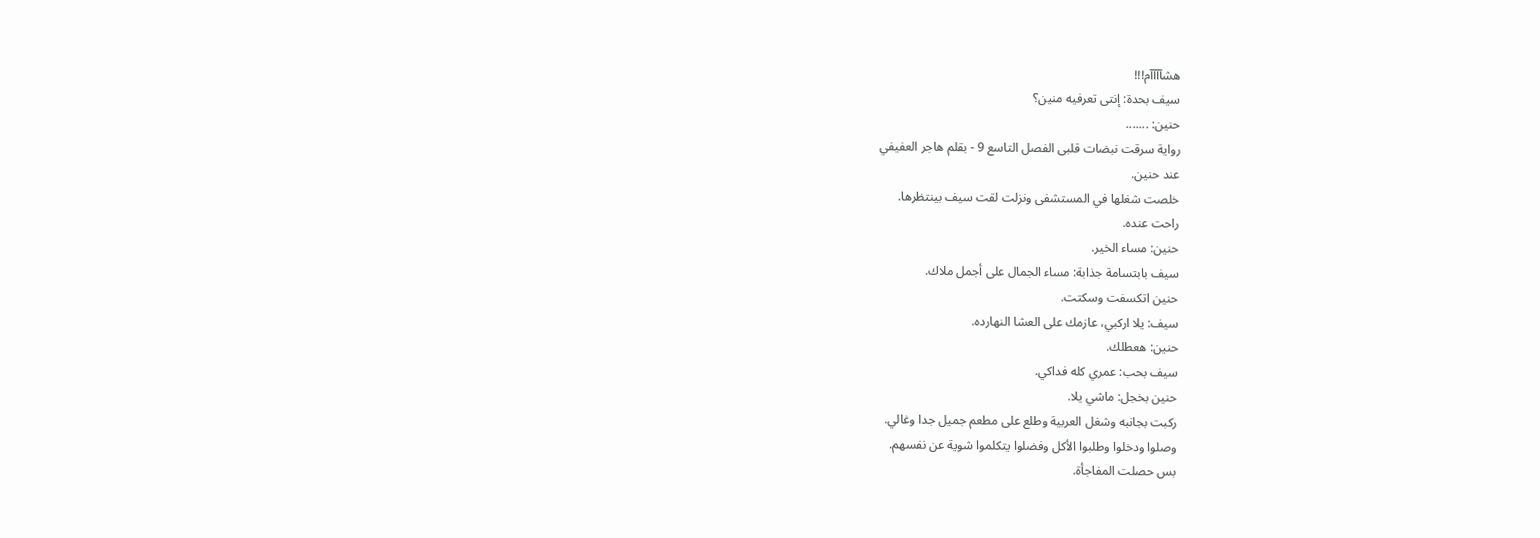هشآآآآم!!!
سيف بحدة: إنتى تعرفيه منين؟
حنين: .......
رواية سرقت نبضات قلبى الفصل التاسع 9 - بقلم هاجر العفيفي
عند حنين.
خلصت شغلها في المستشفى ونزلت لقت سيف بينتظرها.
راحت عنده.
حنين: مساء الخير.
سيف بابتسامة جذابة: مساء الجمال على أجمل ملاك.
حنين اتكسفت وسكتت.
سيف: يلا اركبي، عازمك على العشا النهارده.
حنين: هعطلك.
سيف بحب: عمري كله فداكي.
حنين بخجل: ماشي يلا.
ركبت بجانبه وشغل العربية وطلع على مطعم جميل جدا وغالي.
وصلوا ودخلوا وطلبوا الأكل وفضلوا يتكلموا شوية عن نفسهم.
بس حصلت المفاجأة.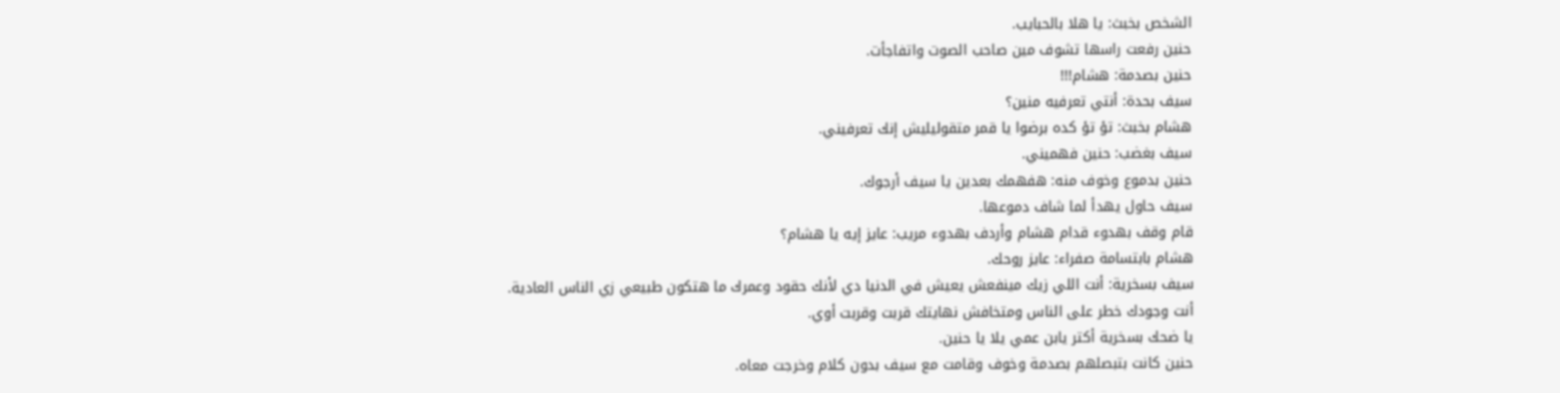الشخص بخبث: يا هلا بالحبايب.
حنين رفعت راسها تشوف مين صاحب الصوت واتفاجأت.
حنين بصدمة: هشام!!!
سيف بحدة: أنتي تعرفيه منين؟
هشام بخبث: تؤ تؤ كده برضوا يا قمر متقوليليش إنك تعرفيني.
سيف بغضب: حنين فهميني.
حنين بدموع وخوف منه: هفهمك بعدين يا سيف أرجوك.
سيف حاول يهدأ لما شاف دموعها.
قام وقف بهدوء قدام هشام وأردف بهدوء مريب: عايز إيه يا هشام؟
هشام بابتسامة صفراء: عايز روحك.
سيف بسخرية: أنت اللي زيك مينفعش يعيش في الدنيا دي لأنك حقود وعمرك ما هتكون طبيعي زي الناس العادية.
أنت وجودك خطر على الناس ومتخافش نهايتك قربت وقربت أوي.
يا ضحك بسخرية أكتر يابن عمي يلا يا حنين.
حنين كانت بتبصلهم بصدمة وخوف وقامت مع سيف بدون كلام وخرجت معاه.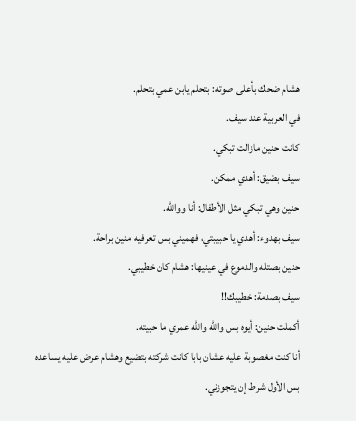هشام ضحك بأعلى صوته: بتحلم يابن عمي بتحلم.
في العربية عند سيف.
كانت حنين مازالت تبكي.
سيف بضيق: أهدي ممكن.
حنين وهي تبكي مثل الأطفال: أنا ووالله.
سيف بهدوء: أهدي يا حبيبتي، فهميني بس تعرفيه منين براحة.
حنين بصتله والدموع في عينيها: هشام كان خطيبي.
سيف بصدمة: خطيبك!!
أكملت حنين: أيوه بس والله والله عمري ما حبيته.
أنا كنت مغصوبة عليه عشان بابا كانت شركته بتضيع وهشام عرض عليه يساعده بس الأول شرط إن يتجوزني.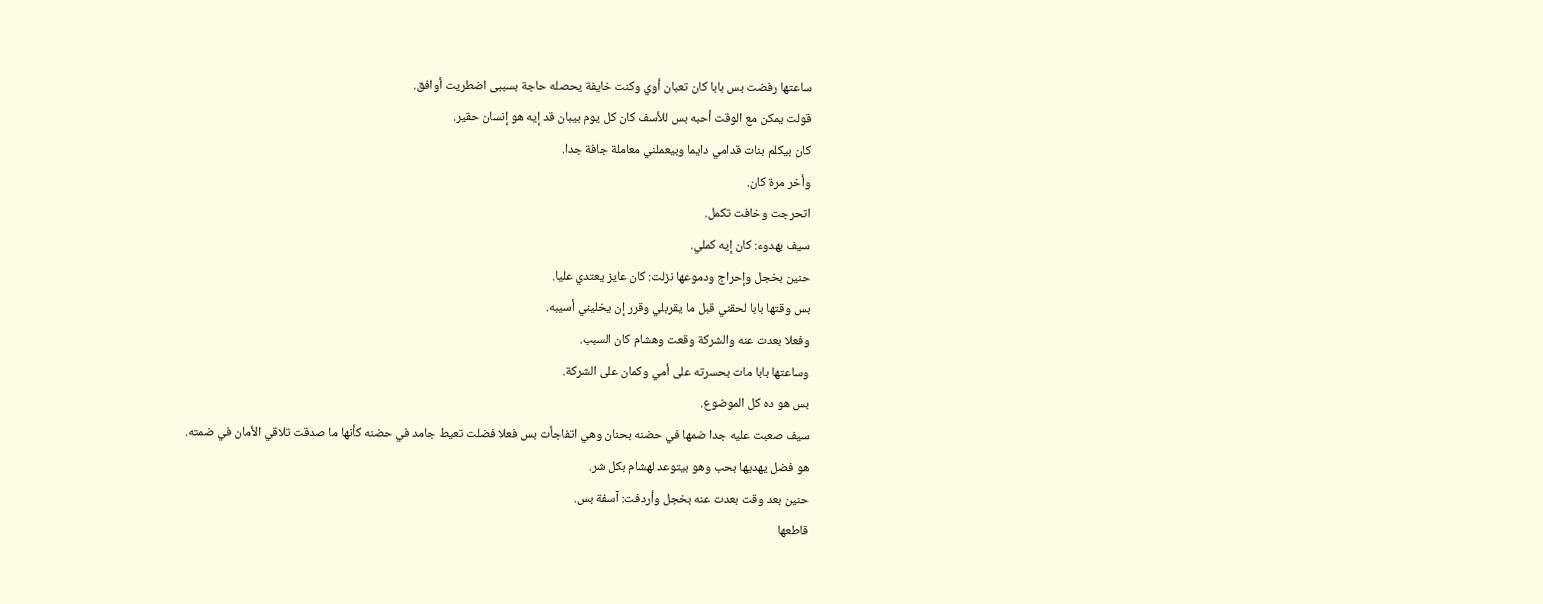ساعتها رفضت بس بابا كان تعبان أوي وكنت خايفة يحصله حاجة بسببى اضطريت أوافق.
قولت يمكن مع الوقت أحبه بس للأسف كان كل يوم بيبان قد إيه هو إنسان حقير.
كان بيكلم بنات قدامي دايما وبيعملني معاملة جافة جدا.
وأخر مرة كان.
اتحرجت وخافت تكمل.
سيف بهدوء: كان إيه كملي.
حنين بخجل وإحراج ودموعها نزلت: كان عايز يعتدي عليا.
بس وقتها بابا لحقني قبل ما يقربلي وقرر إن يخليني أسيبه.
وفعلا بعدت عنه والشركة وقعت وهشام كان السبب.
وساعتها بابا مات بحسرته على أمي وكمان على الشركة.
بس هو ده كل الموضوع.
سيف صعبت عليه جدا ضمها في حضنه بحنان وهي اتفاجأت بس فعلا فضلت تعيط جامد في حضنه كأنها ما صدقت تلاقي الأمان في ضمته.
هو فضل يهديها بحب وهو بيتوعد لهشام بكل شر.
حنين بعد وقت بعدت عنه بخجل وأردفت: آسفة بس.
قاطعها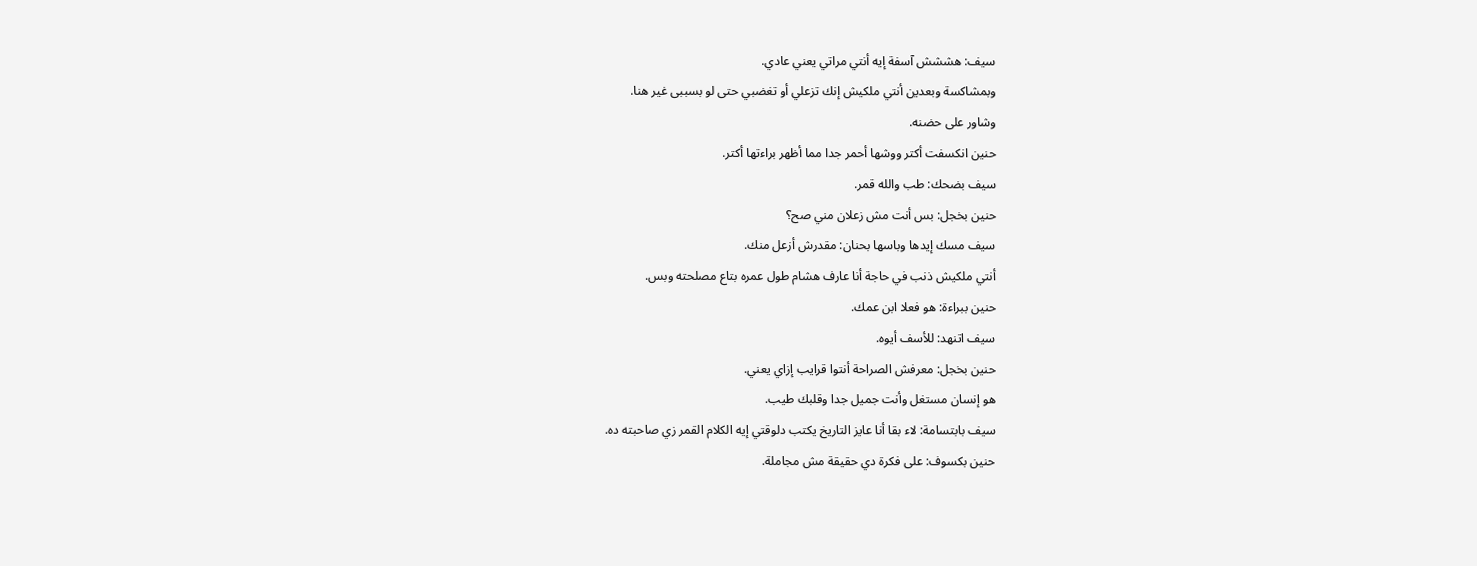سيف: هششش آسفة إيه أنتي مراتي يعني عادي.
وبمشاكسة وبعدين أنتي ملكيش إنك تزعلي أو تغضبي حتى لو بسببى غير هنا.
وشاور على حضنه.
حنين انكسفت أكتر ووشها أحمر جدا مما أظهر براءتها أكتر.
سيف بضحك: طب والله قمر.
حنين بخجل: بس أنت مش زعلان مني صح؟
سيف مسك إيدها وباسها بحنان: مقدرش أزعل منك.
أنتي ملكيش ذنب في حاجة أنا عارف هشام طول عمره بتاع مصلحته وبس.
حنين ببراءة: هو فعلا ابن عمك.
سيف اتنهد: للأسف أيوه.
حنين بخجل: معرفش الصراحة أنتوا قرايب إزاي يعني.
هو إنسان مستغل وأنت جميل جدا وقلبك طيب.
سيف بابتسامة: لاء بقا أنا عايز التاريخ يكتب دلوقتي إيه الكلام القمر زي صاحبته ده.
حنين بكسوف: على فكرة دي حقيقة مش مجاملة.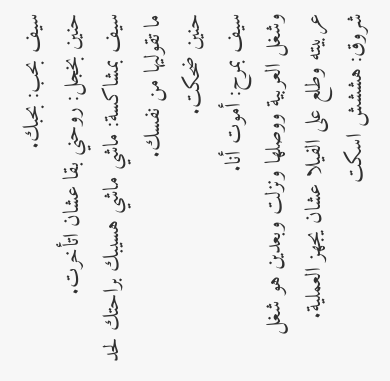سيف بحب: بحبك.
حنين بخجل: روحني بقا عشان اتأخرت.
سيف بمشاكسة: ماشي ماشي هسيبك براحتك لحد ما تقوليها من نفسك.
حنين ضحكت.
سيف بمرح: أموت أنا.
وشغل العربية ووصلها ونزلت وبعدين هو شغل عربيته وطلع على الفيلا عشان يجهز العملية.
شروق: هششش اسكت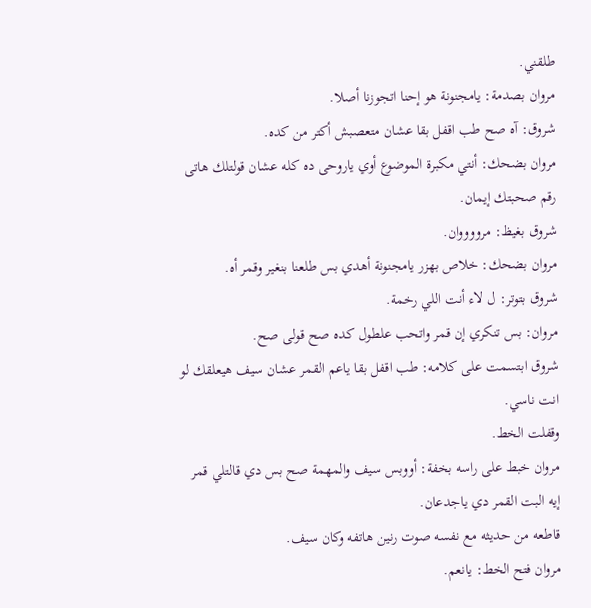طلقني.
مروان بصدمة: يامجنونة هو إحنا اتجوزنا أصلا.
شروق: آه صح طب اقفل بقا عشان متعصبش أكتر من كده.
مروان بضحك: أنتي مكبرة الموضوع أوي ياروحى ده كله عشان قولتلك هاتى رقم صحبتك إيمان.
شروق بغيظ: مرووووان.
مروان بضحك: خلاص بهزر يامجنونة أهدي بس طلعنا بنغير وقمر أه.
شروق بتوتر: ل لاء أنت اللي رخمة.
مروان: بس تنكري إن قمر واتحب علطول كده صح قولى صح.
شروق ابتسمت على كلامه: طب اقفل بقا ياعم القمر عشان سيف هيعلقك لو انت ناسي.
وقفلت الخط.
مروان خبط على راسه بخفة: أووبس سيف والمهمة صح بس دي قالتلي قمر إيه البت القمر دي ياجدعان.
قاطعه من حديثه مع نفسه صوت رنين هاتفه وكان سيف.
مروان فتح الخط: يانعم.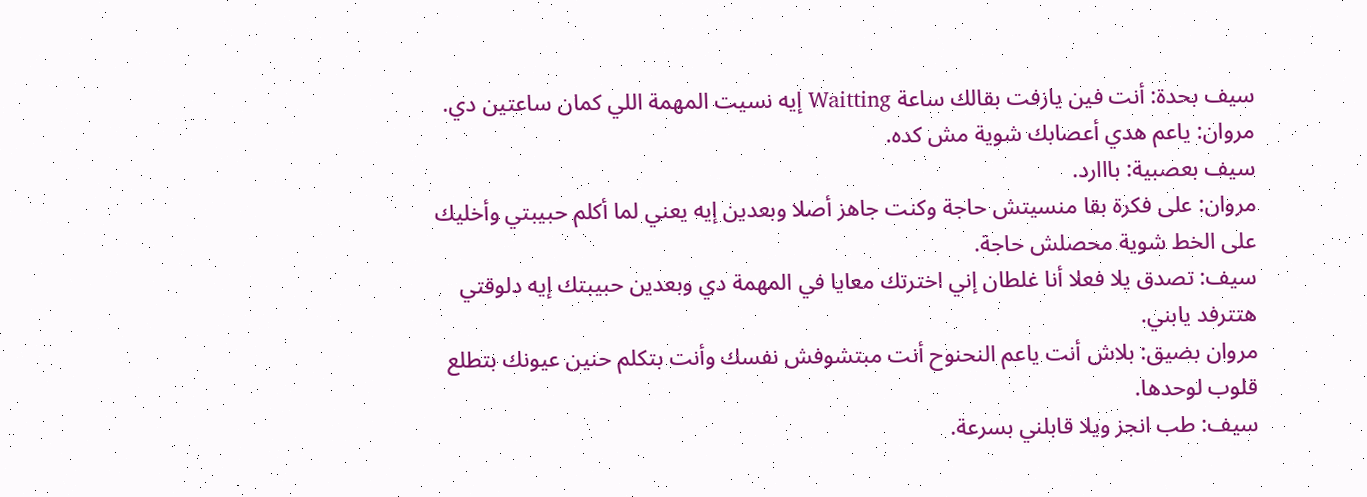سيف بحدة: أنت فين يازفت بقالك ساعة Waitting إيه نسيت المهمة اللي كمان ساعتين دي.
مروان: ياعم هدي أعصابك شوية مش كده.
سيف بعصبية: بااارد.
مروان: على فكرة بقا منسيتش حاجة وكنت جاهز أصلا وبعدين إيه يعني لما أكلم حبيبتي وأخليك على الخط شوية محصلش حاجة.
سيف: تصدق يلا فعلا أنا غلطان إني اخترتك معايا في المهمة دي وبعدين حبيبتك إيه دلوقتي هتترفد يابني.
مروان بضيق: بلاش أنت ياعم النحنوح أنت مبتشوفش نفسك وأنت بتكلم حنين عيونك بتطلع قلوب لوحدها.
سيف: طب انجز ويلا قابلني بسرعة.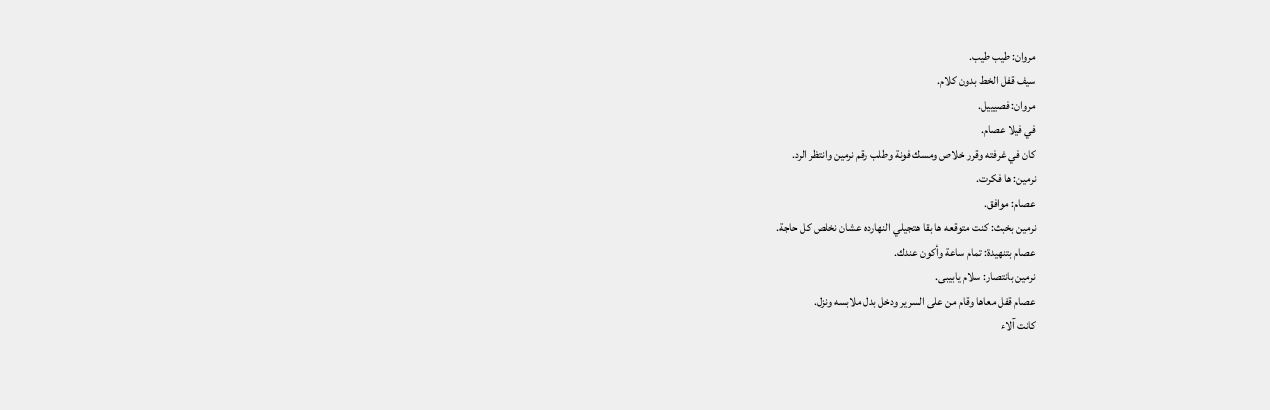مروان: طيب طيب.
سيف قفل الخط بدون كلام.
مروان: فصيييل.
في فيلا عصام.
كان في غرفته وقرر خلاص ومسك فونة وطلب رقم نرمين وانتظر الرد.
نرمين: ها فكرت.
عصام: موافق.
نرمين بخبث: كنت متوقعه ها بقا هتجيلي النهارده عشان نخلص كل حاجة.
عصام بتنهيدة: تمام ساعة وأكون عندك.
نرمين بانتصار: سلام يابيبى.
عصام قفل معاها وقام من على السرير ودخل بدل ملابسه ونزل.
كانت آلاء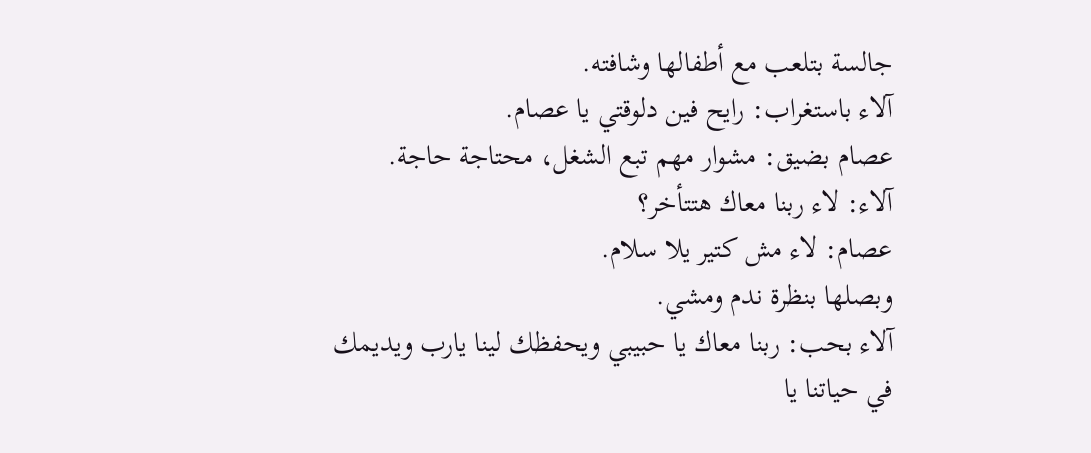جالسة بتلعب مع أطفالها وشافته.
آلاء باستغراب: رايح فين دلوقتي يا عصام.
عصام بضيق: مشوار مهم تبع الشغل، محتاجة حاجة.
آلاء: لاء ربنا معاك هتتأخر؟
عصام: لاء مش كتير يلا سلام.
وبصلها بنظرة ندم ومشي.
آلاء بحب: ربنا معاك يا حبيبي ويحفظك لينا يارب ويديمك في حياتنا يا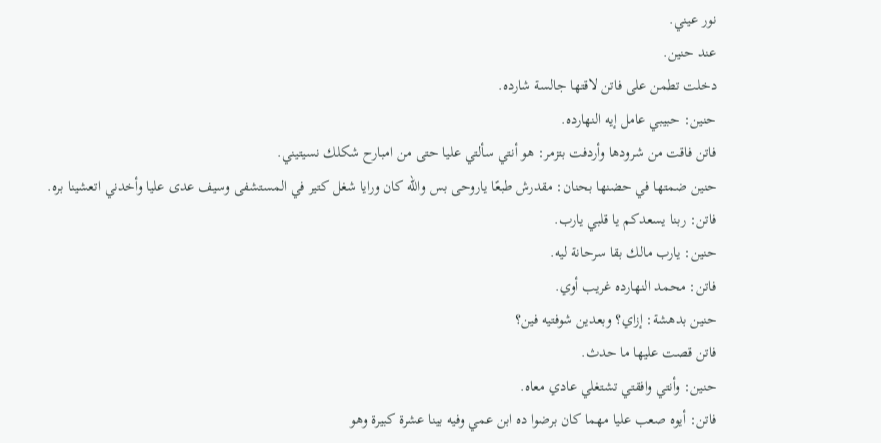نور عيني.
عند حنين.
دخلت تطمن على فاتن لاقتها جالسة شارده.
حنين: حبيبي عامل إيه النهارده.
فاتن فاقت من شرودها وأردفت بتزمر: هو أنتي سألتي عليا حتى من امبارح شكلك نسيتيني.
حنين ضمتها في حضنها بحنان: مقدرش طبعًا ياروحى بس والله كان ورايا شغل كتير في المستشفى وسيف عدى عليا وأخدني اتعشينا بره.
فاتن: ربنا يسعدكم يا قلبي يارب.
حنين: يارب مالك بقا سرحانة ليه.
فاتن: محمد النهارده غريب أوي.
حنين بدهشة: إزاي؟ وبعدين شوفتيه فين؟
فاتن قصت عليها ما حدث.
حنين: وأنتي وافقتي تشتغلي عادي معاه.
فاتن: أيوه صعب عليا مهما كان برضوا ده ابن عمي وفيه بينا عشرة كبيرة وهو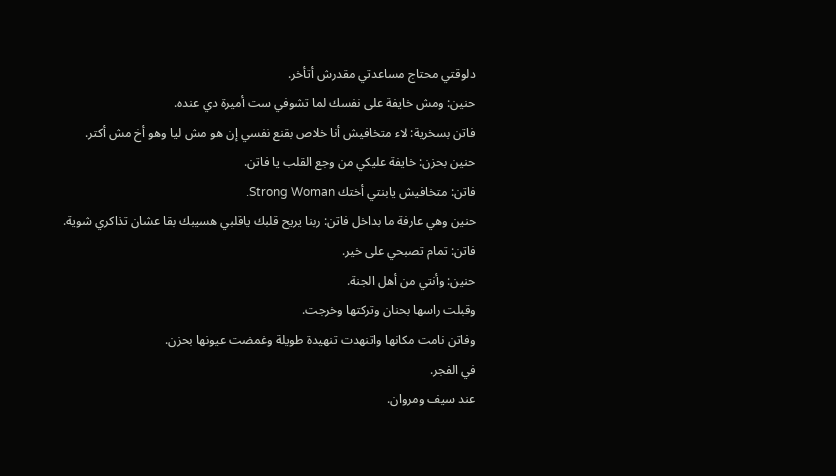دلوقتي محتاج مساعدتي مقدرش أتأخر.
حنين: ومش خايفة على نفسك لما تشوفي ست أميرة دي عنده.
فاتن بسخرية: لاء متخافيش أنا خلاص بقنع نفسي إن هو مش ليا وهو أخ مش أكتر.
حنين بحزن: خايفة عليكي من وجع القلب يا فاتن.
فاتن: متخافيش يابنتي أختك Strong Woman.
حنين وهي عارفة ما بداخل فاتن: ربنا يريح قلبك ياقلبي هسيبك بقا عشان تذاكري شوية.
فاتن: تمام تصبحي على خير.
حنين: وأنتي من أهل الجنة.
وقبلت راسها بحنان وتركتها وخرجت.
وفاتن نامت مكانها واتنهدت تنهيدة طويلة وغمضت عيونها بحزن.
في الفجر.
عند سيف ومروان.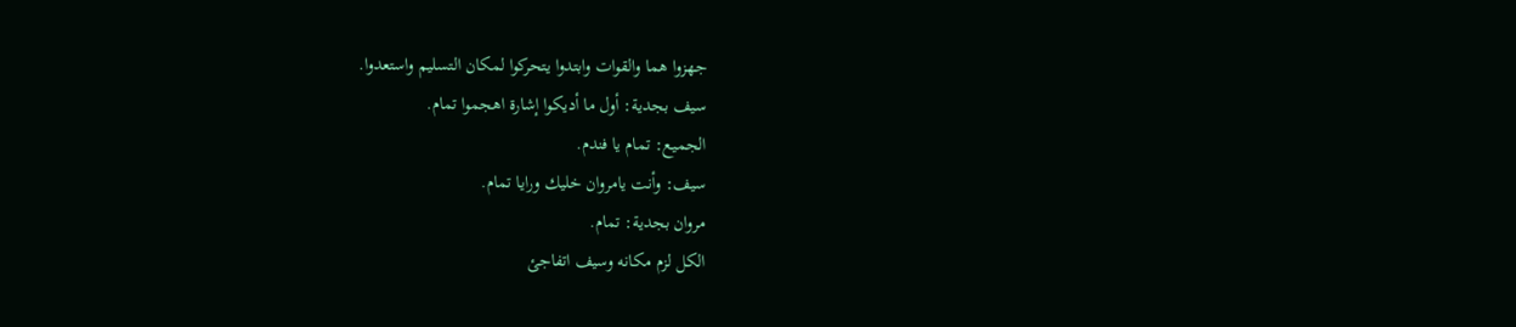جهزوا هما والقوات وابتدوا يتحركوا لمكان التسليم واستعدوا.
سيف بجدية: أول ما أديكوا إشارة اهجموا تمام.
الجميع: تمام يا فندم.
سيف: وأنت يامروان خليك ورايا تمام.
مروان بجدية: تمام.
الكل لزم مكانه وسيف اتفاجئ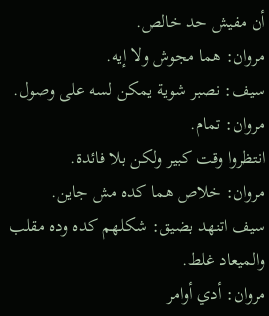أن مفيش حد خالص.
مروان: هما مجوش ولا إيه.
سيف: نصبر شوية يمكن لسه على وصول.
مروان: تمام.
انتظروا وقت كبير ولكن بلا فائدة.
مروان: خلاص هما كده مش جاين.
سيف اتنهد بضيق: شكلهم كده وده مقلب والميعاد غلط.
مروان: أدي أوامر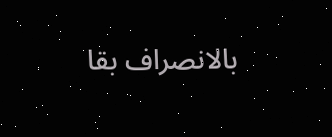بالانصراف بقا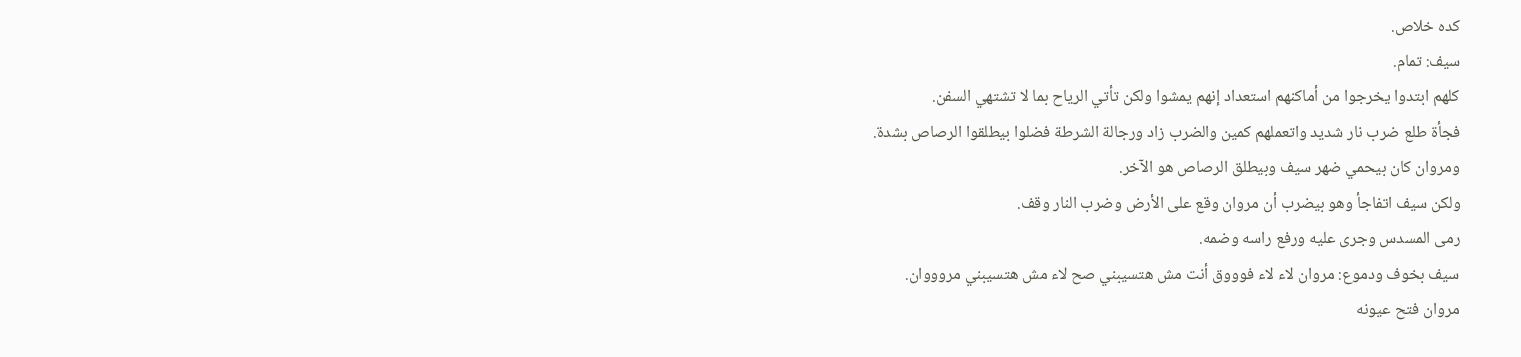كده خلاص.
سيف: تمام.
كلهم ابتدوا يخرجوا من أماكنهم استعداد إنهم يمشوا ولكن تأتي الرياح بما لا تشتهي السفن.
فجأة طلع ضرب نار شديد واتعملهم كمين والضرب زاد ورجالة الشرطة فضلوا بيطلقوا الرصاص بشدة.
ومروان كان بيحمي ضهر سيف وبيطلق الرصاص هو الآخر.
ولكن سيف اتفاجأ وهو بيضرب أن مروان وقع على الأرض وضرب النار وقف.
رمى المسدس وجرى عليه ورفع راسه وضمه.
سيف بخوف ودموع: مروان لاء لاء فوووق أنت مش هتسيبني صح لاء مش هتسيبني مروووان.
مروان فتح عيونه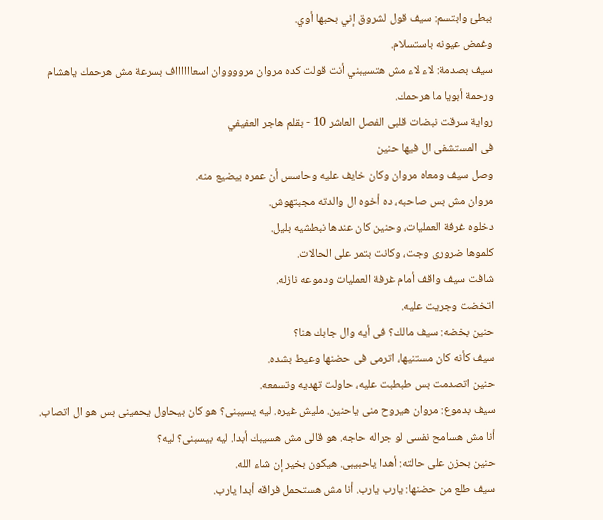ببطئ وابتسم: سيف قول لشروق إني بحبها أوي.
وغمض عيونه باستسلام.
سيف بصدمة: لاء لاء مش هتسيبني أنت قولت كده مروان مرووووان اسعااااااف بسرعة مش هرحمك ياهشام ورحمة أبويا ما هرحمك.
رواية سرقت نبضات قلبى الفصل العاشر 10 - بقلم هاجر العفيفي
فى المستشفى ال فيها حنين
وصل سيف ومعاه مروان وكان خايف عليه وحاسس أن عمره بيضيع منه.
مروان مش بس صاحبه، ده أخوه ال والدته مجبتهوش.
دخلوه غرفة العمليات، وحنين كان عندها نبطشيه بليل.
كلموها ضرورى وجت، وكانت بتمر على الحالات.
شافت سيف واقف أمام غرفة العمليات ودموعه نازله.
اتخضت وجريت عليه.
حنين بخضه: سيف مالك؟ فى أيه وال جابك هنا؟
سيف كأنه كان مستنيها، اترمى فى حضنها وعيط بشده.
حنين اتصدمت بس طبطبت عليه، حاولت تهديه وتسمعه.
سيف بدموع: مروان هيروح منى ياحنين. مليش غيره. ليه يسيبنى؟ هو كان بيحاول يحمينى بس هو ال اتصاب. أنا مش هسامح نفسى لو جراله حاجه. هو قالى مش هسيبك أبدا. ليه بيسبنى؟ ليه؟
حنين بحزن على حالته: أهدا ياحبيبى. هيكون بخير إن شاء الله.
سيف طلع من حضنها: يارب يارب. أنا مش هستحمل فراقه أبدا يارب.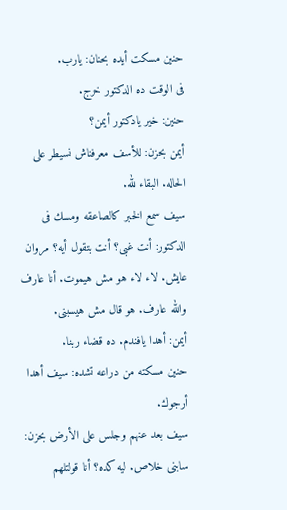حنين مسكت أيده بحنان: يارب.
فى الوقت ده الدكتور خرج.
حنين: خير يادكتور أيمن؟
أيمن بحزن: للأسف معرفناش نسيطر على الحاله. البقاء لله.
سيف سمع الخبر كالصاعقه ومسك فى الدكتور: أنت غبى؟ أنت بتقول أيه؟ مروان عايش. لاء لاء هو مش هيموت. أنا عارف والله عارف. هو قال مش هيسبنى.
أيمن: أهدا يافندم. ده قضاء ربنا.
حنين مسكته من دراعه تشده: سيف أهدا أرجوك.
سيف بعد عنهم وجلس على الأرض بحزن: سابنى خلاص. ليه كده؟ أنا قولتلهم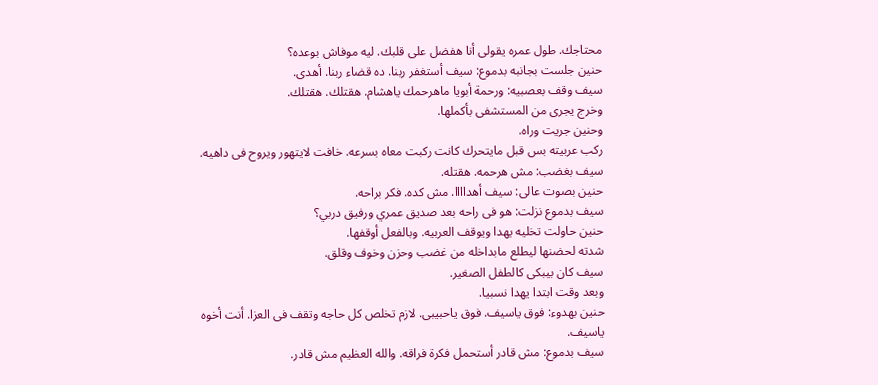محتاجك. طول عمره يقولى أنا هفضل على قلبك. ليه موفاش بوعده؟
حنين جلست بجانبه بدموع: سيف أستغفر ربنا. ده قضاء ربنا. أهدى.
سيف وقف بعصبيه: ورحمة أبويا ماهرحمك ياهشام. هقتلك. هقتلك.
وخرج يجرى من المستشفى بأكملها.
وحنين جريت وراه.
ركب عربيته بس قبل مايتحرك كانت ركبت معاه بسرعه. خافت لايتهور ويروح فى داهيه.
سيف بغضب: مش هرحمه. هقتله.
حنين بصوت عالى: سيف أهداااا. مش كده. فكر براحه.
سيف بدموع نزلت: هو فى راحه بعد صديق عمري ورفيق دربي؟
حنين حاولت تخليه يهدا ويوقف العربيه. وبالفعل أوقفها.
شدته لحضنها ليطلع مابداخله من غضب وحزن وخوف وقلق.
سيف كان بيبكى كالطفل الصغير.
وبعد وقت ابتدا يهدا نسبيا.
حنين بهدوء: فوق ياسيف. فوق ياحبيبى. لازم تخلص كل حاجه وتقف فى العزا. أنت أخوه ياسيف.
سيف بدموع: مش قادر أستحمل فكرة فراقه. والله العظيم مش قادر.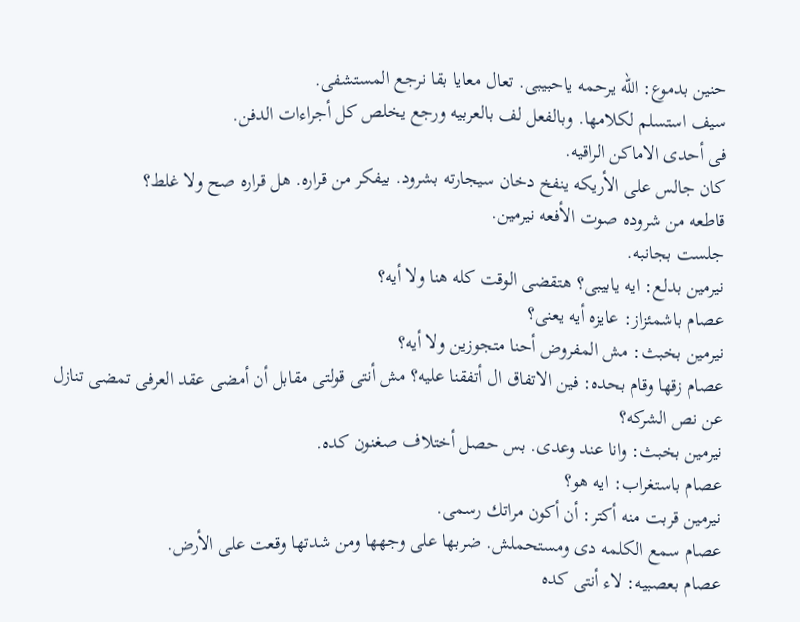حنين بدموع: الله يرحمه ياحبيبى. تعال معايا بقا نرجع المستشفى.
سيف استسلم لكلامها. وبالفعل لف بالعربيه ورجع يخلص كل أجراءات الدفن.
فى أحدى الاماكن الراقيه.
كان جالس على الأريكه ينفخ دخان سيجارته بشرود. بيفكر من قراره. هل قراره صح ولا غلط؟
قاطعه من شروده صوت الأفعه نيرمين.
جلست بجانبه.
نيرمين بدلع: ايه يابيبى؟ هتقضى الوقت كله هنا ولا أيه؟
عصام باشمئزاز: عايزه أيه يعنى؟
نيرمين بخبث: مش المفروض أحنا متجوزين ولا أيه؟
عصام زقها وقام بحده: فين الاتفاق ال أتفقنا عليه؟ مش أنتى قولتى مقابل أن أمضى عقد العرفى تمضى تنازل عن نص الشركه؟
نيرمين بخبث: وانا عند وعدى. بس حصل أختلاف صغنون كده.
عصام باستغراب: ايه هو؟
نيرمين قربت منه أكتر: أن أكون مراتك رسمى.
عصام سمع الكلمه دى ومستحملش. ضربها على وجهها ومن شدتها وقعت على الأرض.
عصام بعصبيه: لاء أنتى كده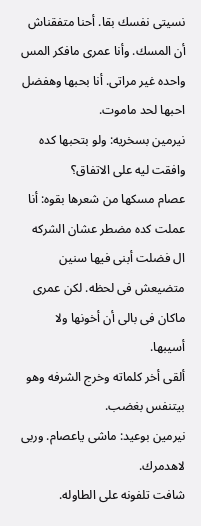نسيتى نفسك بقا. أحنا متفقناش أن المسك. وأنا عمرى مافكر المس واحده غير مراتى. أنا بحبها وهفضل احبها لحد ماموت.
نيرمين بسخريه: ولو بتحبها كده وافقت ليه على الاتفاق؟
عصام مسكها من شعرها بقوه: أنا عملت كده مضطر عشان الشركه ال فضلت أبنى فيها سنين متضيعش فى لحظه. لكن عمرى ماكان فى بالى أن أخونها ولا أسيبها.
ألقى أخر كلماته وخرج الشرفه وهو بيتنفس بغضب.
نيرمين بوعيد: ماشى ياعصام. وربى لاهدمرك.
شافت تلفونه على الطاوله.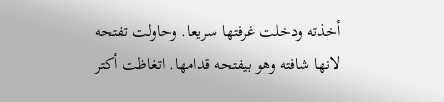أخذته ودخلت غرفتها سريعا. وحاولت تفتحه لانها شافته وهو بيفتحه قدامها. اتغاظت أكتر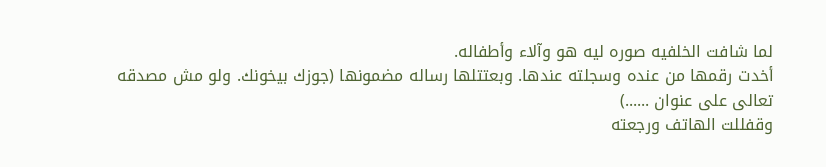لما شافت الخلفيه صوره ليه هو وآلاء وأطفاله.
أخدت رقمها من عنده وسجلته عندها. وبعتتلها رساله مضمونها (جوزك بيخونك. ولو مش مصدقه تعالى على عنوان ......)
وقفللت الهاتف ورجعته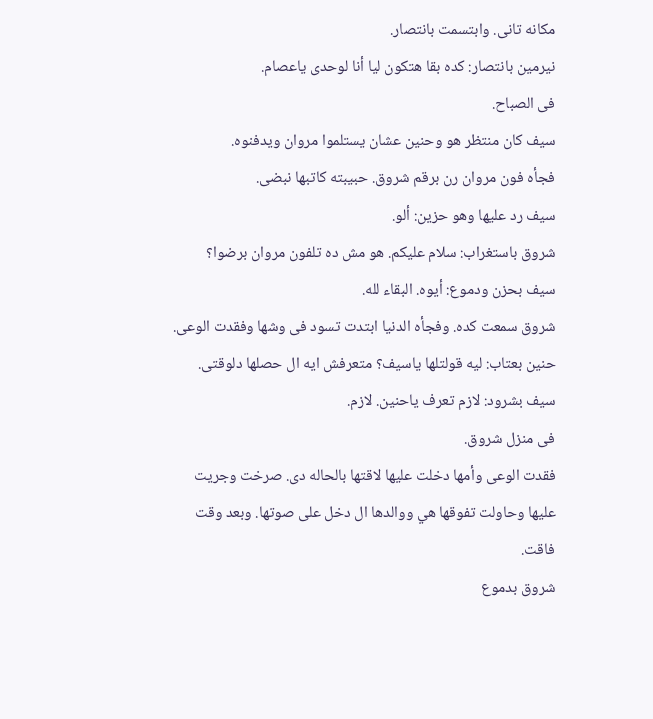مكانه تانى. وابتسمت بانتصار.
نيرمين بانتصار: كده بقا هتكون ليا أنا لوحدى ياعصام.
فى الصباح.
سيف كان منتظر هو وحنين عشان يستلموا مروان ويدفنوه.
فجأه فون مروان رن برقم شروق. حبيبته كاتبها نبضى.
سيف رد عليها وهو حزين: ألو.
شروق باستغراب: سلام عليكم. هو مش ده تلفون مروان برضوا؟
سيف بحزن ودموع: أيوه. البقاء لله.
شروق سمعت كده. وفجأه الدنيا ابتدت تسود فى وشها وفقدت الوعى.
حنين بعتاب: ليه قولتلها ياسيف؟ متعرفش ايه ال حصلها دلوقتى.
سيف بشرود: لازم تعرف ياحنين. لازم.
فى منزل شروق.
فقدت الوعى وأمها دخلت عليها لاقتها بالحاله دى. صرخت وجريت عليها وحاولت تفوقها هي ووالدها ال دخل على صوتها. وبعد وقت فاقت.
شروق بدموع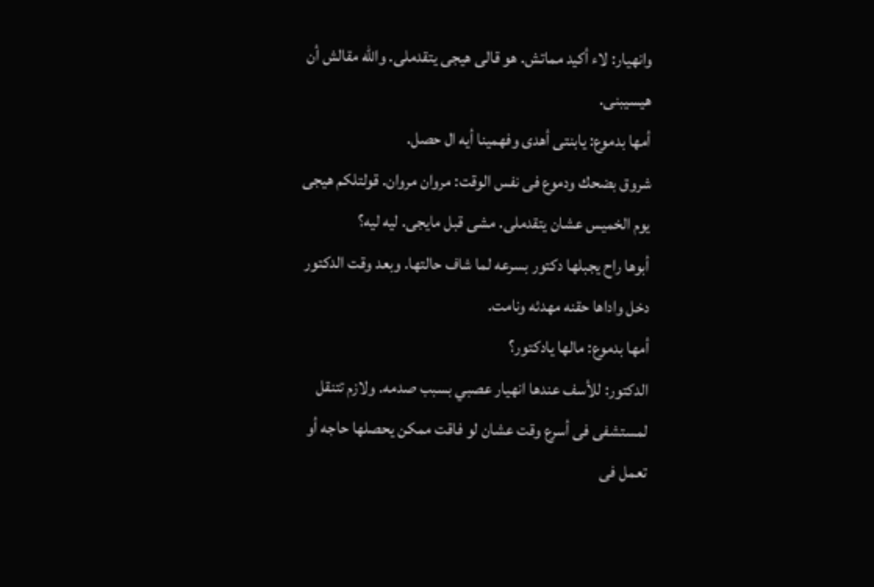وانهيار: لاء أكيد مماتش. هو قالى هيجى يتقدملى. والله مقالش أن هيسيبنى.
أمها بدموع: يابنتى أهدى وفهمينا أيه ال حصل.
شروق بضحك ودموع فى نفس الوقت: مروان مروان. قولتلكم هيجى يوم الخميس عشان يتقدملى. مشى قبل مايجى. ليه ليه؟
أبوها راح يجبلها دكتور بسرعه لما شاف حالتها. وبعد وقت الدكتور دخل واداها حقنه مهدئه ونامت.
أمها بدموع: مالها يادكتور؟
الدكتور: للأسف عندها انهيار عصبي بسبب صدمه. ولازم تتنقل لمستشفى فى أسرع وقت عشان لو فاقت ممكن يحصلها حاجه أو تعمل فى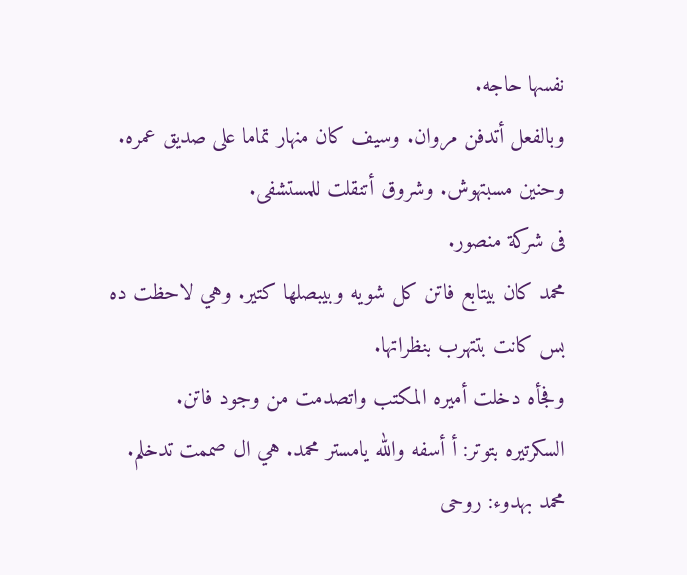نفسها حاجه.
وبالفعل أتدفن مروان. وسيف كان منهار تماما على صديق عمره. وحنين مسبتهوش. وشروق أتنقلت للمستشفى.
فى شركة منصور.
محمد كان بيتابع فاتن كل شويه وبيبصلها كتير. وهي لاحظت ده بس كانت بتتهرب بنظراتها.
وفجأه دخلت أميره المكتب واتصدمت من وجود فاتن.
السكرتيره بتوتر: أ أسفه والله يامستر محمد. هي ال صممت تدخلم.
محمد بهدوء: روحى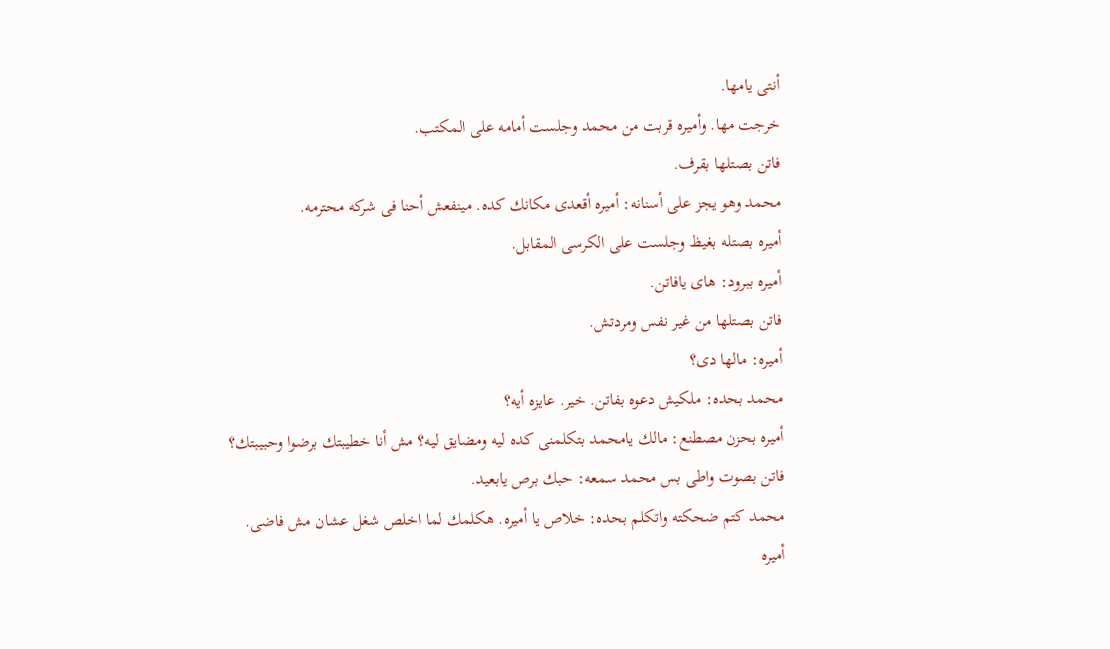أنتى يامها.
خرجت مها. وأميره قربت من محمد وجلست أمامه على المكتب.
فاتن بصتلها بقرف.
محمد وهو يجز على أسنانه: أميره أقعدى مكانك كده. مينفعش أحنا فى شركه محترمه.
أميره بصتله بغيظ وجلست على الكرسى المقابل.
أميره ببرود: هاى يافاتن.
فاتن بصتلها من غير نفس ومردتش.
أميره: مالها دى؟
محمد بحده: ملكيش دعوه بفاتن. خير. عايزه أيه؟
أميره بحزن مصطنع: مالك يامحمد بتكلمنى كده ليه ومضايق ليه؟ مش أنا خطيبتك برضوا وحبيبتك؟
فاتن بصوت واطى بس محمد سمعه: حبك برص يابعيد.
محمد كتم ضحكته واتكلم بحده: خلاص يا أميره. هكلمك لما اخلص شغل عشان مش فاضى.
أميره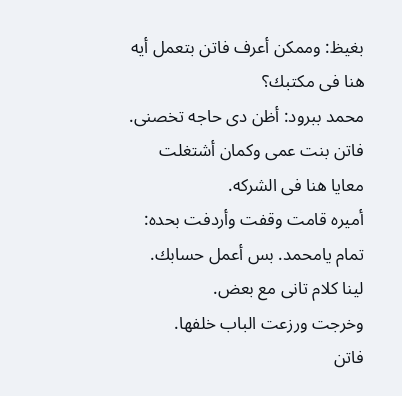بغيظ: وممكن أعرف فاتن بتعمل أيه هنا فى مكتبك؟
محمد ببرود: أظن دى حاجه تخصنى. فاتن بنت عمى وكمان أشتغلت معايا هنا فى الشركه.
أميره قامت وقفت وأردفت بحده: تمام يامحمد. بس أعمل حسابك. لينا كلام تانى مع بعض.
وخرجت ورزعت الباب خلفها.
فاتن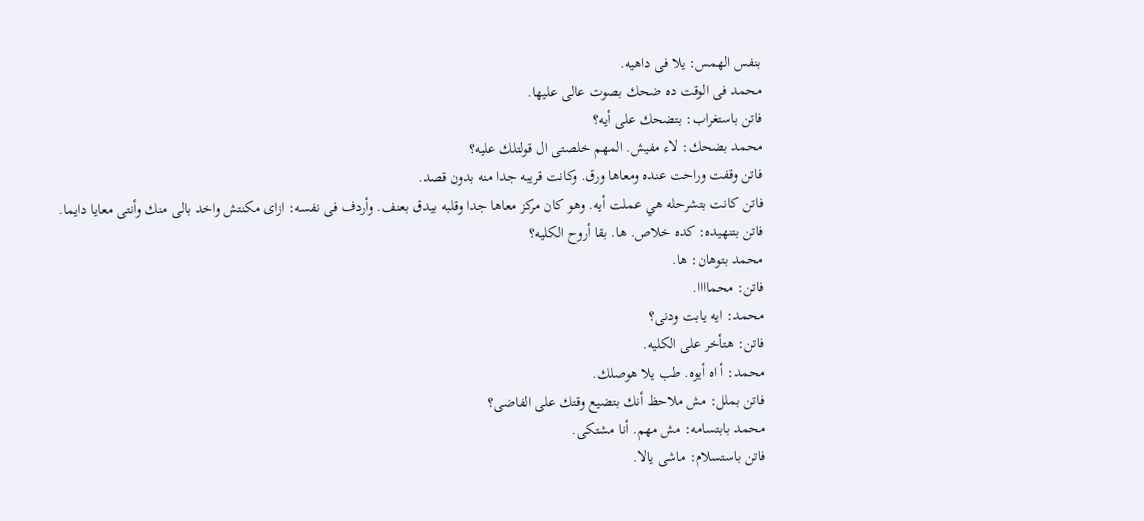بنفس الهمس: يلا فى داهيه.
محمد فى الوقت ده ضحك بصوت عالى عليها.
فاتن باستغراب: بتضحك على أيه؟
محمد بضحك: لاء مفيش. المهم خلصتى ال قولتلك عليه؟
فاتن وقفت وراحت عنده ومعاها ورق. وكانت قريبه جدا منه بدون قصد.
فاتن كانت بتشرحله هي عملت أيه. وهو كان مركز معاها جدا وقلبه بيدق بعنف. وأردف فى نفسه: ازاى مكنتش واخد بالى منك وأنتى معايا دايما.
فاتن بتنهيده: كده خلاص. ها. بقا أروح الكليه؟
محمد بتوهان: ها.
فاتن: محماااا.
محمد: ايه يابت ودنى؟
فاتن: هتأخر على الكليه.
محمد: أ اه أيوه. طب يلا هوصلك.
فاتن بملل: مش ملاحظ أنك بتضيع وقتك على الفاضى؟
محمد بابتسامه: مش مهم. أنا مشتكى.
فاتن باستسلام: ماشى يالا.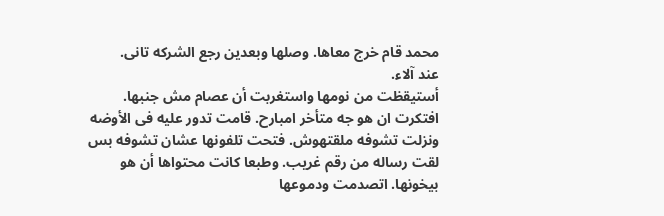محمد قام خرج معاها. وصلها وبعدين رجع الشركه تانى.
عند آلاء.
أستيقظت من نومها واستغربت أن عصام مش جنبها. افتكرت ان هو جه متأخر امبارح. قامت تدور عليه فى الأوضه ونزلت تشوفه ملقتهوش. فتحت تلفونها عشان تشوفه بس لقت رساله من رقم غريب. وطبعا كانت محتواها أن هو بيخونها. اتصدمت ودموعها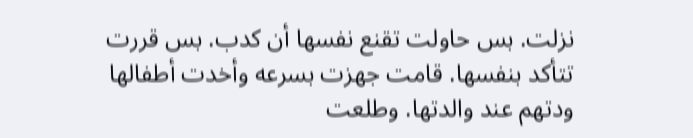نزلت. بس حاولت تقنع نفسها أن كدب. بس قررت تتأكد بنفسها. قامت جهزت بسرعه وأخدت أطفالها ودتهم عند والدتها. وطلعت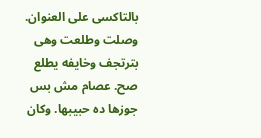بالتاكسى على العنوان. وصلت وطلعت وهى بترتجف وخايفه يطلع صح. عصام مش بس جوزها ده حبيبها. وكان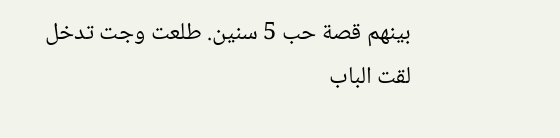بينهم قصة حب 5 سنين. طلعت وجت تدخل لقت الباب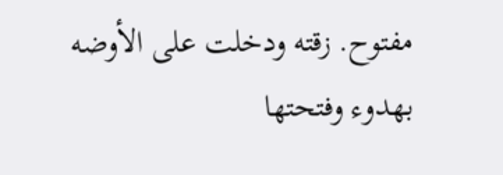مفتوح. زقته ودخلت على الأوضه بهدوء وفتحتها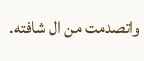واتصدمت من ال شافته.